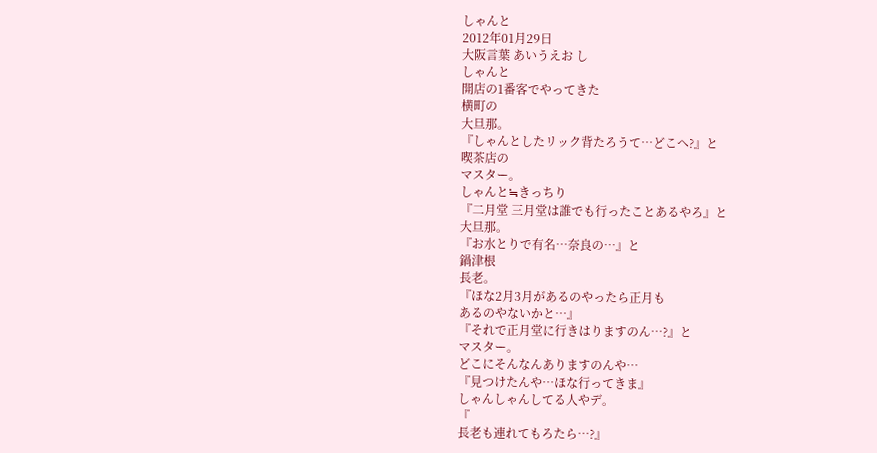しゃんと
2012年01月29日
大阪言葉 あいうえお し
しゃんと
開店の1番客でやってきた
横町の
大旦那。
『しゃんとしたリック背たろうて…どこへ?』と
喫茶店の
マスター。
しゃんと≒きっちり
『二月堂 三月堂は誰でも行ったことあるやろ』と
大旦那。
『お水とりで有名…奈良の…』と
鍋津根
長老。
『ほな2月3月があるのやったら正月も
あるのやないかと…』
『それで正月堂に行きはりますのん…?』と
マスター。
どこにそんなんありますのんや…
『見つけたんや…ほな行ってきま』
しゃんしゃんしてる人やデ。
『
長老も連れてもろたら…?』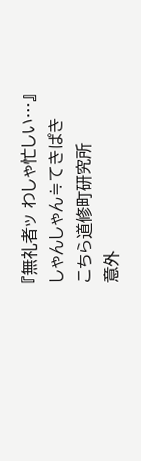『無礼者ッ わしゃ忙しい…』
しゃんしゃん≒てきぱき
こちら道修町研究所
意外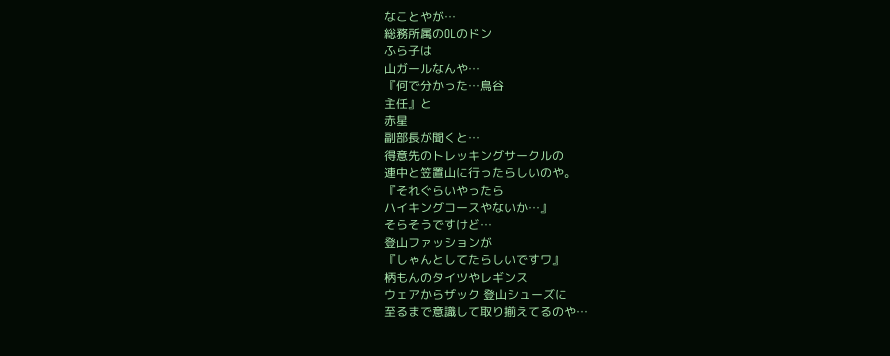なことやが…
総務所属のOLのドン
ふら子は
山ガールなんや…
『何で分かった…鳥谷
主任』と
赤星
副部長が聞くと…
得意先のトレッキングサークルの
連中と笠置山に行ったらしいのや。
『それぐらいやったら
ハイキングコースやないか…』
そらそうですけど…
登山ファッションが
『しゃんとしてたらしいですワ』
柄もんのタイツやレギンス
ウェアからザック 登山シューズに
至るまで意識して取り揃えてるのや…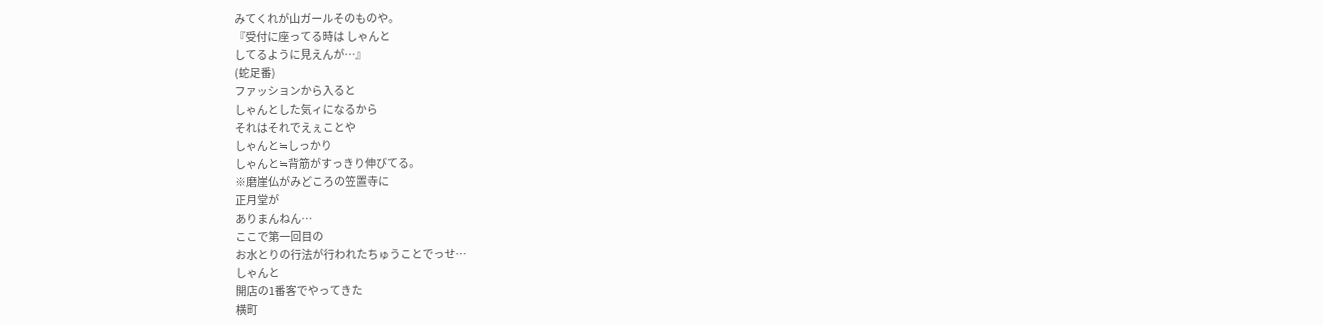みてくれが山ガールそのものや。
『受付に座ってる時は しゃんと
してるように見えんが…』
(蛇足番)
ファッションから入ると
しゃんとした気ィになるから
それはそれでえぇことや
しゃんと≒しっかり
しゃんと≒背筋がすっきり伸びてる。
※磨崖仏がみどころの笠置寺に
正月堂が
ありまんねん…
ここで第一回目の
お水とりの行法が行われたちゅうことでっせ…
しゃんと
開店の1番客でやってきた
横町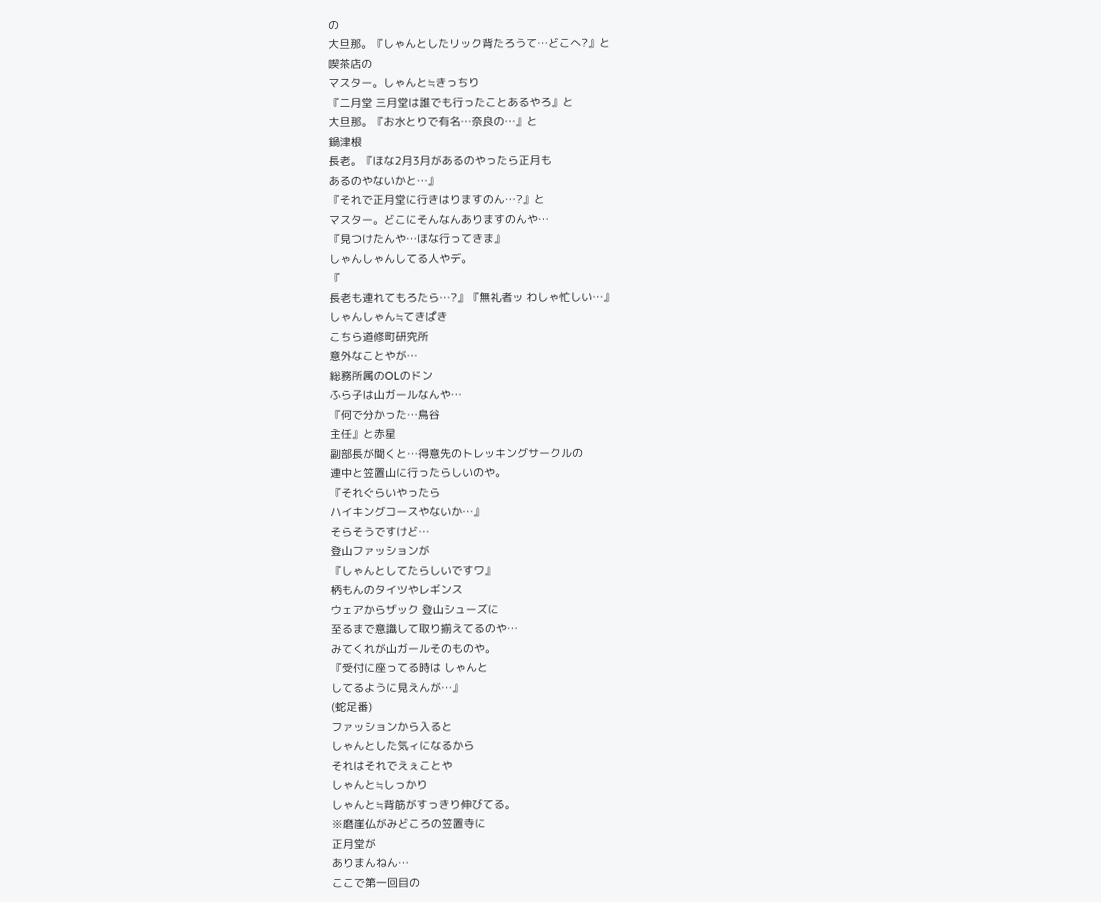の
大旦那。『しゃんとしたリック背たろうて…どこへ?』と
喫茶店の
マスター。しゃんと≒きっちり
『二月堂 三月堂は誰でも行ったことあるやろ』と
大旦那。『お水とりで有名…奈良の…』と
鍋津根
長老。『ほな2月3月があるのやったら正月も
あるのやないかと…』
『それで正月堂に行きはりますのん…?』と
マスター。どこにそんなんありますのんや…
『見つけたんや…ほな行ってきま』
しゃんしゃんしてる人やデ。
『
長老も連れてもろたら…?』『無礼者ッ わしゃ忙しい…』
しゃんしゃん≒てきぱき
こちら道修町研究所
意外なことやが…
総務所属のOLのドン
ふら子は山ガールなんや…
『何で分かった…鳥谷
主任』と赤星
副部長が聞くと…得意先のトレッキングサークルの
連中と笠置山に行ったらしいのや。
『それぐらいやったら
ハイキングコースやないか…』
そらそうですけど…
登山ファッションが
『しゃんとしてたらしいですワ』
柄もんのタイツやレギンス
ウェアからザック 登山シューズに
至るまで意識して取り揃えてるのや…
みてくれが山ガールそのものや。
『受付に座ってる時は しゃんと
してるように見えんが…』
(蛇足番)
ファッションから入ると
しゃんとした気ィになるから
それはそれでえぇことや
しゃんと≒しっかり
しゃんと≒背筋がすっきり伸びてる。
※磨崖仏がみどころの笠置寺に
正月堂が
ありまんねん…
ここで第一回目の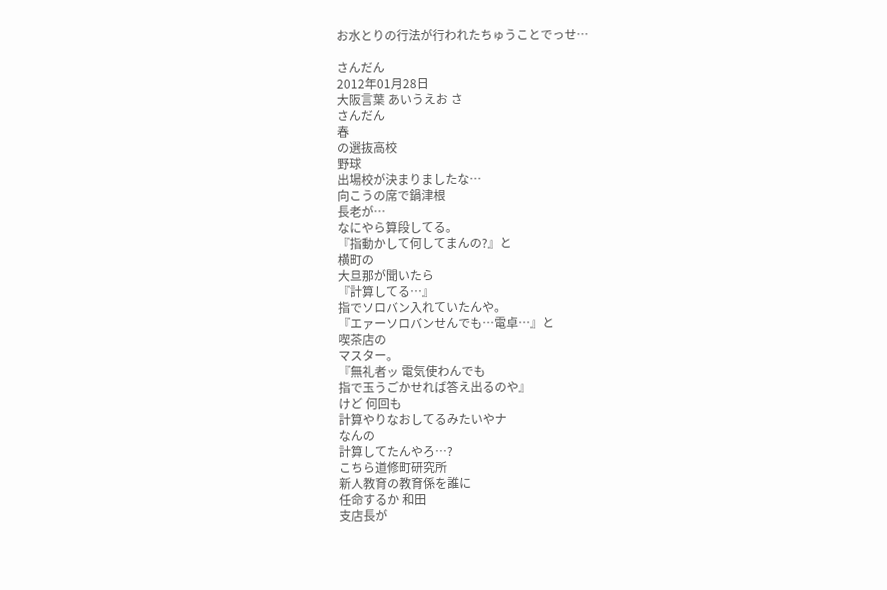お水とりの行法が行われたちゅうことでっせ…

さんだん
2012年01月28日
大阪言葉 あいうえお さ
さんだん
春
の選抜高校
野球
出場校が決まりましたな…
向こうの席で鍋津根
長老が…
なにやら算段してる。
『指動かして何してまんの?』と
横町の
大旦那が聞いたら
『計算してる…』
指でソロバン入れていたんや。
『エァーソロバンせんでも…電卓…』と
喫茶店の
マスター。
『無礼者ッ 電気使わんでも
指で玉うごかせれば答え出るのや』
けど 何回も
計算やりなおしてるみたいやナ
なんの
計算してたんやろ…?
こちら道修町研究所
新人教育の教育係を誰に
任命するか 和田
支店長が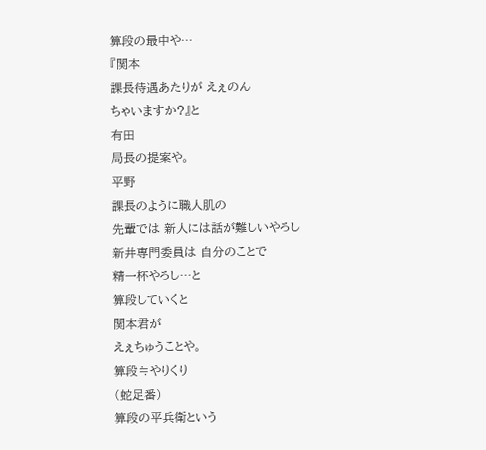算段の最中や…
『関本
課長待遇あたりが えぇのん
ちゃいますか?』と
有田
局長の提案や。
平野
課長のように職人肌の
先輩では 新人には話が難しいやろし
新井専門委員は 自分のことで
精一杯やろし…と
算段していくと
関本君が
えぇちゅうことや。
算段≒やりくり
(蛇足番)
算段の平兵衛という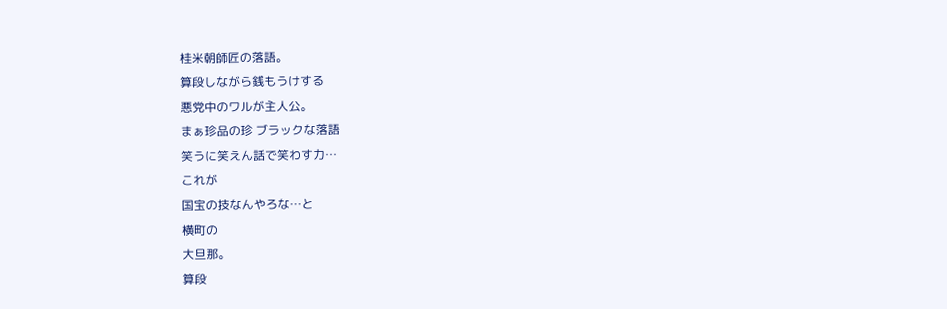桂米朝師匠の落語。
算段しながら銭もうけする
悪党中のワルが主人公。
まぁ珍品の珍 ブラックな落語
笑うに笑えん話で笑わす力…
これが
国宝の技なんやろな…と
横町の
大旦那。
算段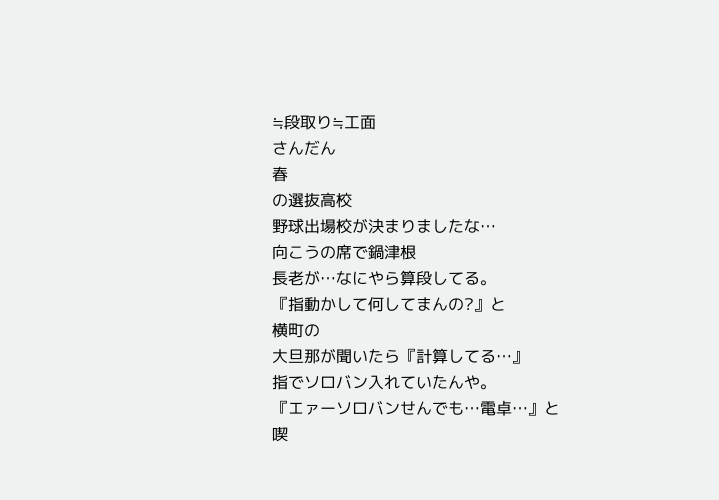≒段取り≒工面
さんだん
春
の選抜高校
野球出場校が決まりましたな…
向こうの席で鍋津根
長老が…なにやら算段してる。
『指動かして何してまんの?』と
横町の
大旦那が聞いたら『計算してる…』
指でソロバン入れていたんや。
『エァーソロバンせんでも…電卓…』と
喫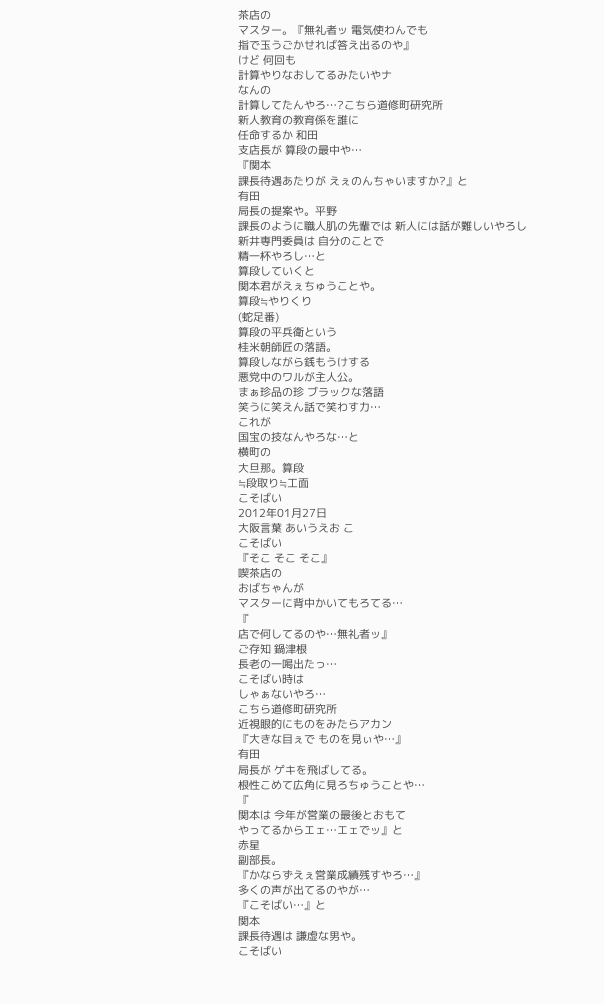茶店の
マスター。『無礼者ッ 電気使わんでも
指で玉うごかせれば答え出るのや』
けど 何回も
計算やりなおしてるみたいやナ
なんの
計算してたんやろ…?こちら道修町研究所
新人教育の教育係を誰に
任命するか 和田
支店長が 算段の最中や…
『関本
課長待遇あたりが えぇのんちゃいますか?』と
有田
局長の提案や。平野
課長のように職人肌の先輩では 新人には話が難しいやろし
新井専門委員は 自分のことで
精一杯やろし…と
算段していくと
関本君がえぇちゅうことや。
算段≒やりくり
(蛇足番)
算段の平兵衛という
桂米朝師匠の落語。
算段しながら銭もうけする
悪党中のワルが主人公。
まぁ珍品の珍 ブラックな落語
笑うに笑えん話で笑わす力…
これが
国宝の技なんやろな…と
横町の
大旦那。算段
≒段取り≒工面
こそばい
2012年01月27日
大阪言葉 あいうえお こ
こそばい
『そこ そこ そこ』
喫茶店の
おばちゃんが
マスターに背中かいてもろてる…
『
店で何してるのや…無礼者ッ』
ご存知 鍋津根
長老の一喝出たっ…
こそばい時は
しゃぁないやろ…
こちら道修町研究所
近視眼的にものをみたらアカン
『大きな目ぇで ものを見ぃや…』
有田
局長が ゲキを飛ばしてる。
根性こめて広角に見ろちゅうことや…
『
関本は 今年が営業の最後とおもて
やってるからエェ…エェでッ』と
赤星
副部長。
『かならずえぇ営業成績残すやろ…』
多くの声が出てるのやが…
『こそばい…』と
関本
課長待遇は 謙虚な男や。
こそばい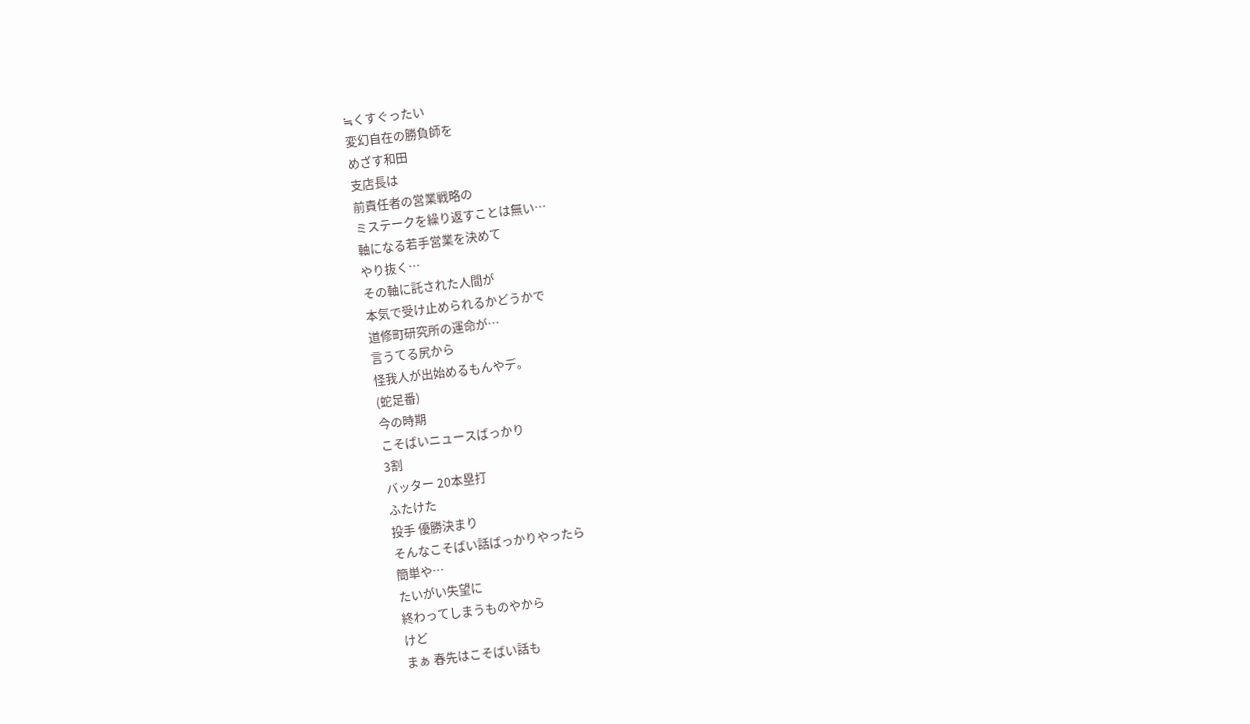≒くすぐったい
変幻自在の勝負師を
めざす和田
支店長は
前責任者の営業戦略の
ミステークを繰り返すことは無い…
軸になる若手営業を決めて
やり抜く…
その軸に託された人間が
本気で受け止められるかどうかで
道修町研究所の運命が…
言うてる尻から
怪我人が出始めるもんやデ。
(蛇足番)
今の時期
こそばいニュースばっかり
3割
バッター 20本塁打
ふたけた
投手 優勝決まり
そんなこそばい話ばっかりやったら
簡単や…
たいがい失望に
終わってしまうものやから
けど
まぁ 春先はこそばい話も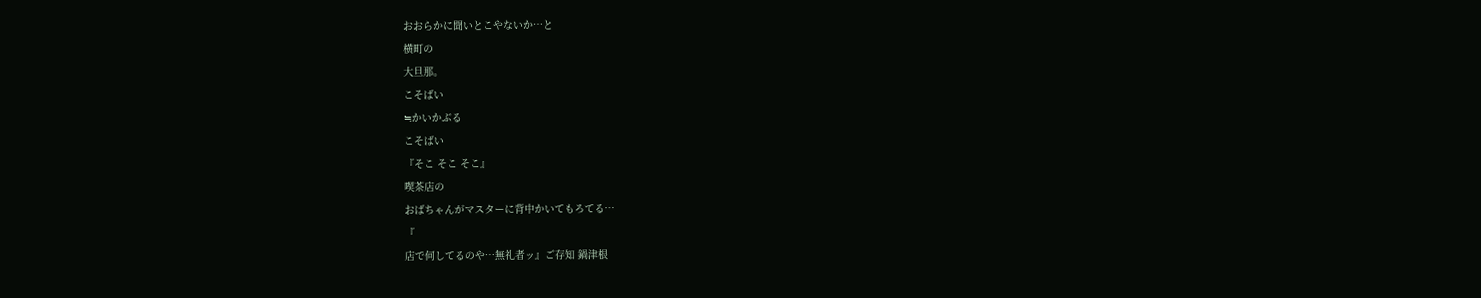おおらかに聞いとこやないか…と
横町の
大旦那。
こそばい
≒かいかぶる
こそばい
『そこ そこ そこ』
喫茶店の
おばちゃんがマスターに背中かいてもろてる…
『
店で何してるのや…無礼者ッ』ご存知 鍋津根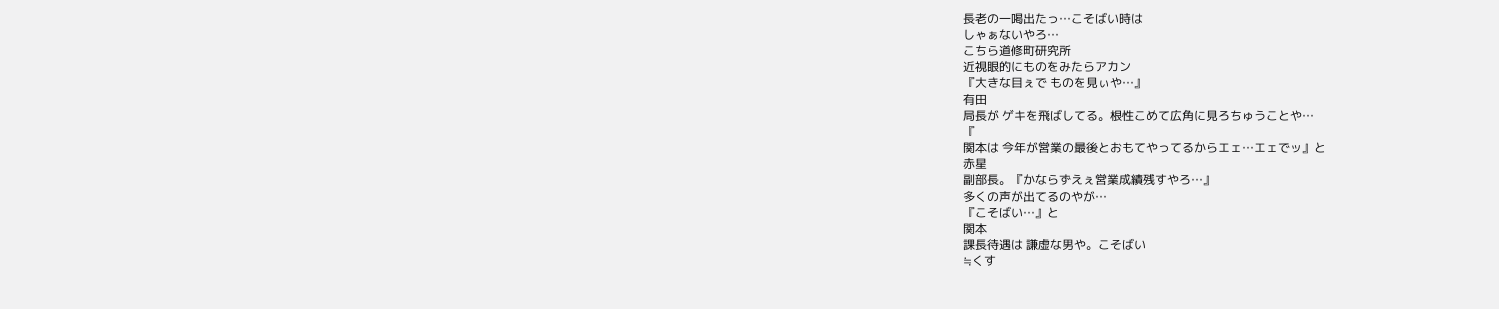長老の一喝出たっ…こそばい時は
しゃぁないやろ…
こちら道修町研究所
近視眼的にものをみたらアカン
『大きな目ぇで ものを見ぃや…』
有田
局長が ゲキを飛ばしてる。根性こめて広角に見ろちゅうことや…
『
関本は 今年が営業の最後とおもてやってるからエェ…エェでッ』と
赤星
副部長。『かならずえぇ営業成績残すやろ…』
多くの声が出てるのやが…
『こそばい…』と
関本
課長待遇は 謙虚な男や。こそばい
≒くす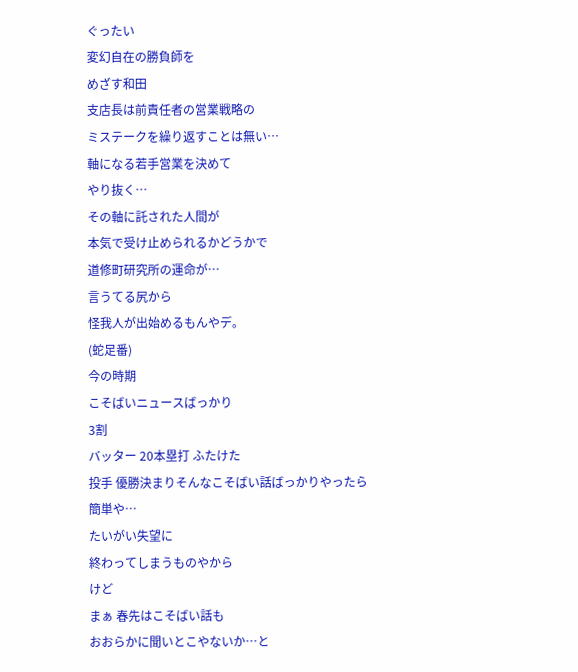ぐったい
変幻自在の勝負師を
めざす和田
支店長は前責任者の営業戦略の
ミステークを繰り返すことは無い…
軸になる若手営業を決めて
やり抜く…
その軸に託された人間が
本気で受け止められるかどうかで
道修町研究所の運命が…
言うてる尻から
怪我人が出始めるもんやデ。
(蛇足番)
今の時期
こそばいニュースばっかり
3割
バッター 20本塁打 ふたけた
投手 優勝決まりそんなこそばい話ばっかりやったら
簡単や…
たいがい失望に
終わってしまうものやから
けど
まぁ 春先はこそばい話も
おおらかに聞いとこやないか…と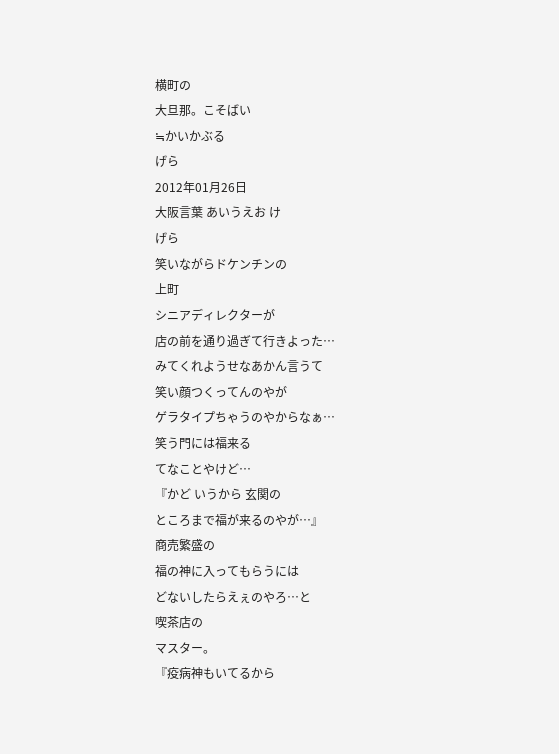横町の
大旦那。こそばい
≒かいかぶる
げら
2012年01月26日
大阪言葉 あいうえお け
げら
笑いながらドケンチンの
上町
シニアディレクターが
店の前を通り過ぎて行きよった…
みてくれようせなあかん言うて
笑い顔つくってんのやが
ゲラタイプちゃうのやからなぁ…
笑う門には福来る
てなことやけど…
『かど いうから 玄関の
ところまで福が来るのやが…』
商売繁盛の
福の神に入ってもらうには
どないしたらえぇのやろ…と
喫茶店の
マスター。
『疫病神もいてるから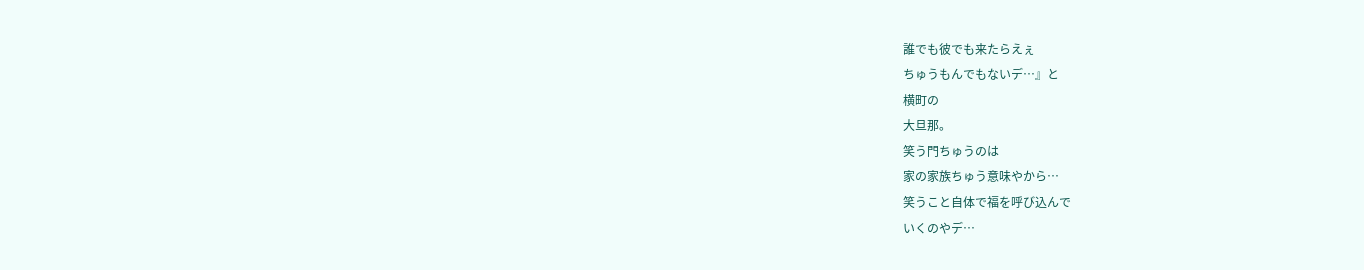誰でも彼でも来たらえぇ
ちゅうもんでもないデ…』と
横町の
大旦那。
笑う門ちゅうのは
家の家族ちゅう意味やから…
笑うこと自体で福を呼び込んで
いくのやデ…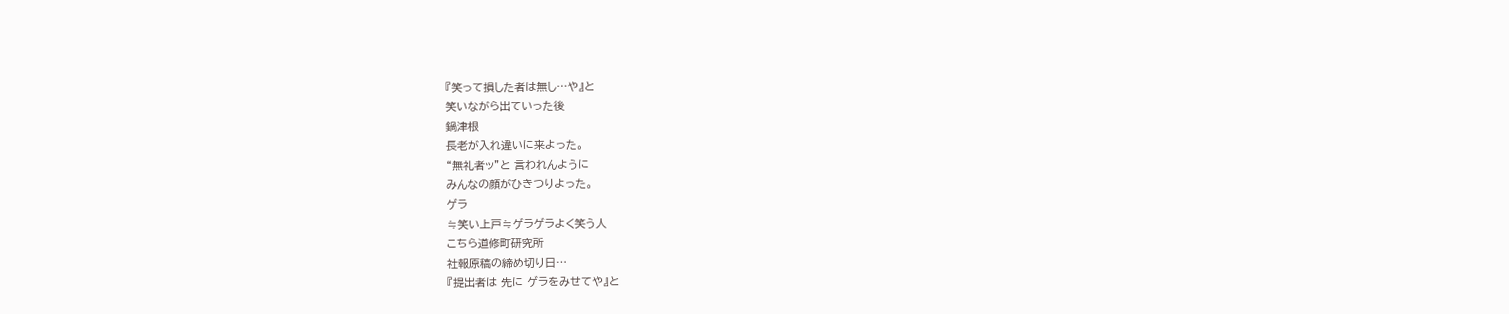『笑って損した者は無し…や』と
笑いながら出ていった後
鍋津根
長老が入れ違いに来よった。
“無礼者ッ”と 言われんように
みんなの顔がひきつりよった。
ゲラ
≒笑い上戸≒ゲラゲラよく笑う人
こちら道修町研究所
社報原稿の締め切り日…
『提出者は 先に ゲラをみせてや』と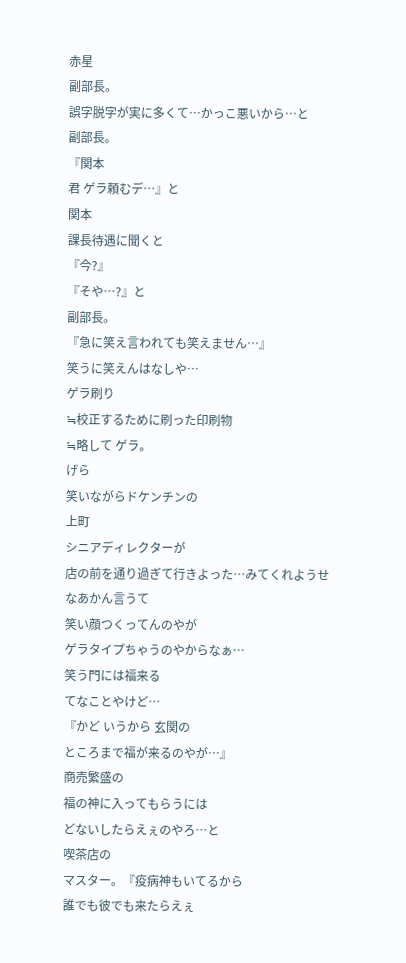赤星
副部長。
誤字脱字が実に多くて…かっこ悪いから…と
副部長。
『関本
君 ゲラ頼むデ…』と
関本
課長待遇に聞くと
『今?』
『そや…?』と
副部長。
『急に笑え言われても笑えません…』
笑うに笑えんはなしや…
ゲラ刷り
≒校正するために刷った印刷物
≒略して ゲラ。
げら
笑いながらドケンチンの
上町
シニアディレクターが
店の前を通り過ぎて行きよった…みてくれようせなあかん言うて
笑い顔つくってんのやが
ゲラタイプちゃうのやからなぁ…
笑う門には福来る
てなことやけど…
『かど いうから 玄関の
ところまで福が来るのやが…』
商売繁盛の
福の神に入ってもらうには
どないしたらえぇのやろ…と
喫茶店の
マスター。『疫病神もいてるから
誰でも彼でも来たらえぇ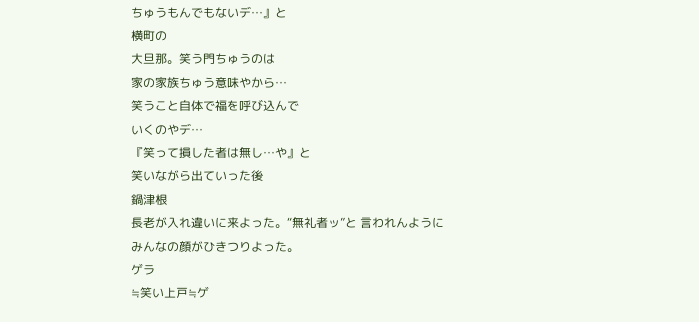ちゅうもんでもないデ…』と
横町の
大旦那。笑う門ちゅうのは
家の家族ちゅう意味やから…
笑うこと自体で福を呼び込んで
いくのやデ…
『笑って損した者は無し…や』と
笑いながら出ていった後
鍋津根
長老が入れ違いに来よった。“無礼者ッ”と 言われんように
みんなの顔がひきつりよった。
ゲラ
≒笑い上戸≒ゲ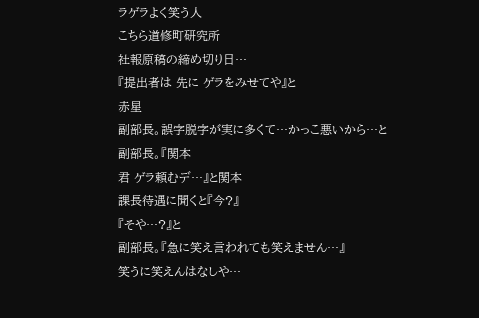ラゲラよく笑う人
こちら道修町研究所
社報原稿の締め切り日…
『提出者は 先に ゲラをみせてや』と
赤星
副部長。誤字脱字が実に多くて…かっこ悪いから…と
副部長。『関本
君 ゲラ頼むデ…』と関本
課長待遇に聞くと『今?』
『そや…?』と
副部長。『急に笑え言われても笑えません…』
笑うに笑えんはなしや…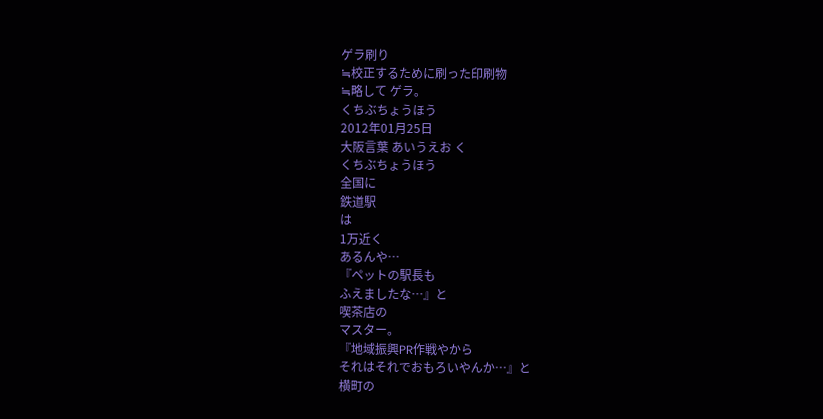ゲラ刷り
≒校正するために刷った印刷物
≒略して ゲラ。
くちぶちょうほう
2012年01月25日
大阪言葉 あいうえお く
くちぶちょうほう
全国に
鉄道駅
は
1万近く
あるんや…
『ペットの駅長も
ふえましたな…』と
喫茶店の
マスター。
『地域振興PR作戦やから
それはそれでおもろいやんか…』と
横町の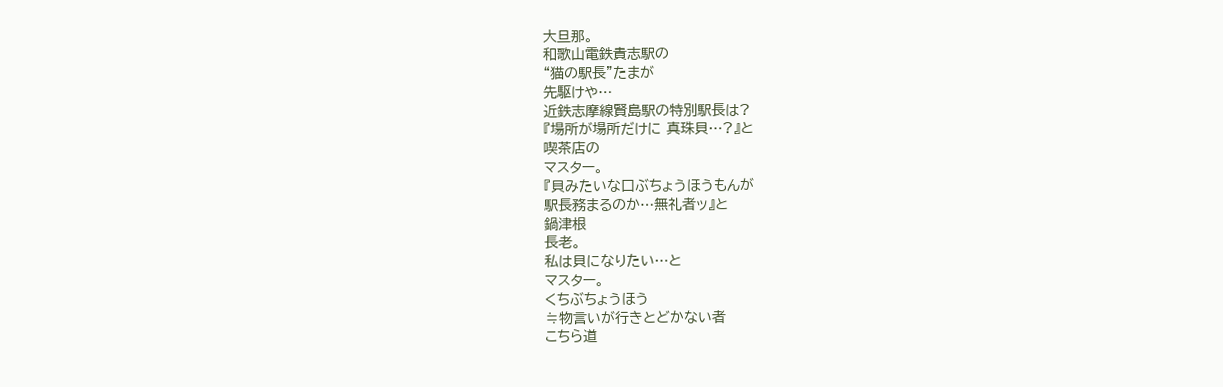大旦那。
和歌山電鉄貴志駅の
“猫の駅長”たまが
先駆けや…
近鉄志摩線賢島駅の特別駅長は?
『場所が場所だけに 真珠貝…?』と
喫茶店の
マスター。
『貝みたいな口ぶちょうほうもんが
駅長務まるのか…無礼者ッ』と
鍋津根
長老。
私は貝になりたい…と
マスター。
くちぶちょうほう
≒物言いが行きとどかない者
こちら道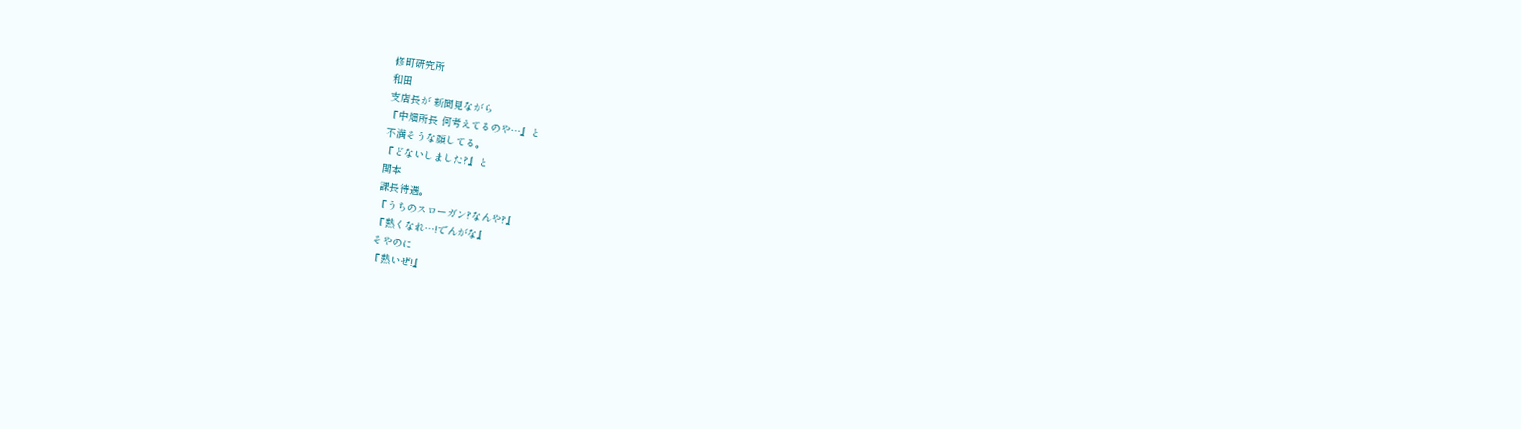修町研究所
和田
支店長が 新聞見ながら
『中畑所長 何考えてるのや…』と
不満そうな顔してる。
『どないしました?』と
関本
課長待遇。
『うちのスローガン?なんや?』
『熱くなれ…!でんがな』
そやのに
『熱いぜ!』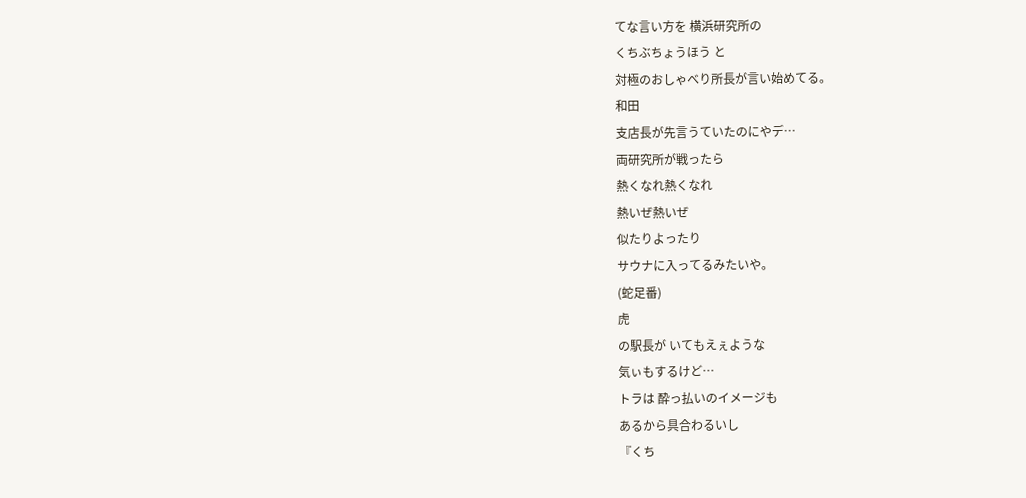てな言い方を 横浜研究所の
くちぶちょうほう と
対極のおしゃべり所長が言い始めてる。
和田
支店長が先言うていたのにやデ…
両研究所が戦ったら
熱くなれ熱くなれ
熱いぜ熱いぜ
似たりよったり
サウナに入ってるみたいや。
(蛇足番)
虎
の駅長が いてもえぇような
気ぃもするけど…
トラは 酔っ払いのイメージも
あるから具合わるいし
『くち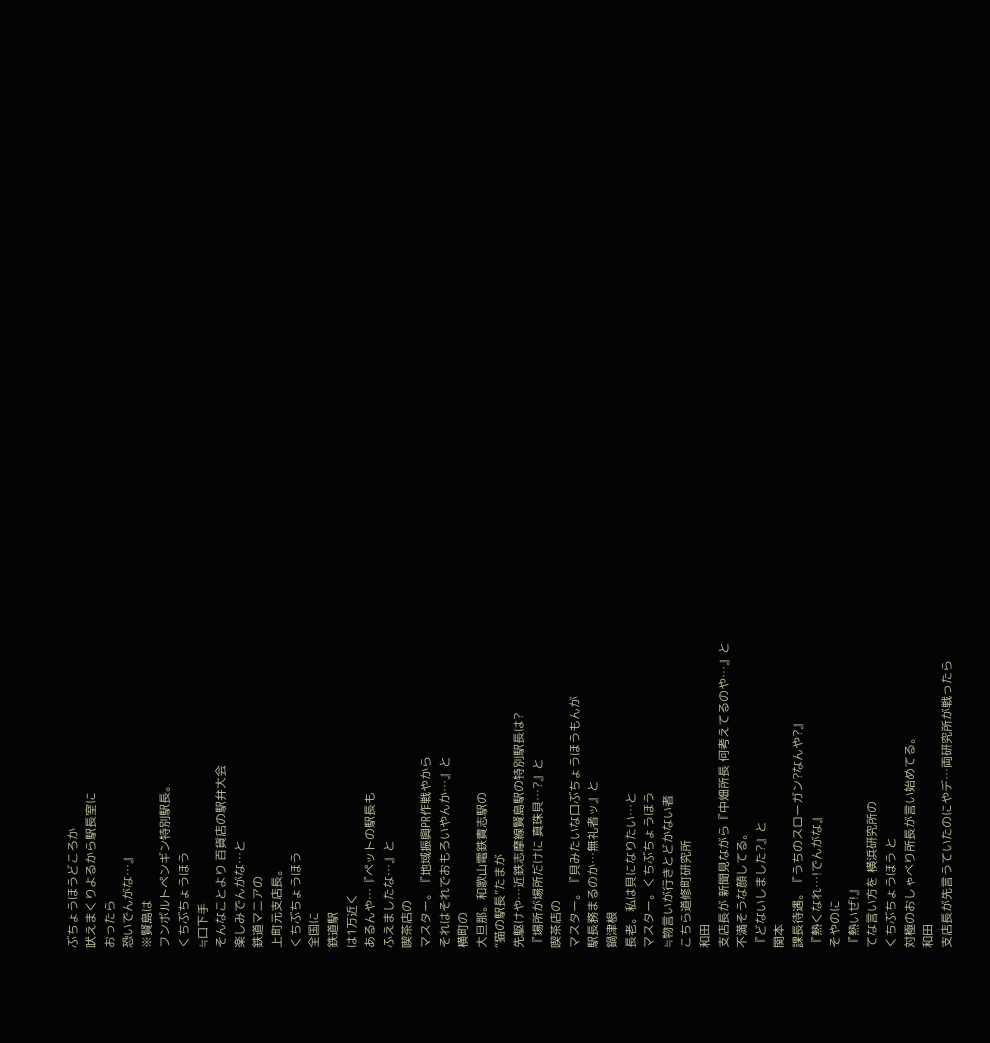ぶちょうほうどころか
吠えまくりよるから駅長室に
おったら
恐いでんがな…』
※賢島は
フンボルトペンギン特別駅長。
くちぶちょうほう
≒口下手
そんなことより 百貨店の駅弁大会
楽しみでんがな…と
鉄道マニアの
上町元支店長。
くちぶちょうほう
全国に
鉄道駅
は1万近く
あるんや…『ペットの駅長も
ふえましたな…』と
喫茶店の
マスター。『地域振興PR作戦やから
それはそれでおもろいやんか…』と
横町の
大旦那。和歌山電鉄貴志駅の
“猫の駅長”たまが
先駆けや…近鉄志摩線賢島駅の特別駅長は?
『場所が場所だけに 真珠貝…?』と
喫茶店の
マスター。『貝みたいな口ぶちょうほうもんが
駅長務まるのか…無礼者ッ』と
鍋津根
長老。私は貝になりたい…と
マスター。くちぶちょうほう
≒物言いが行きとどかない者
こちら道修町研究所
和田
支店長が 新聞見ながら『中畑所長 何考えてるのや…』と
不満そうな顔してる。
『どないしました?』と
関本
課長待遇。『うちのスローガン?なんや?』
『熱くなれ…!でんがな』
そやのに
『熱いぜ!』
てな言い方を 横浜研究所の
くちぶちょうほう と
対極のおしゃべり所長が言い始めてる。
和田
支店長が先言うていたのにやデ…両研究所が戦ったら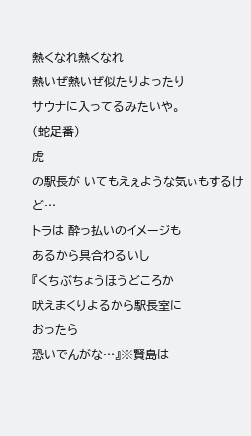熱くなれ熱くなれ
熱いぜ熱いぜ似たりよったり
サウナに入ってるみたいや。
(蛇足番)
虎
の駅長が いてもえぇような気ぃもするけど…
トラは 酔っ払いのイメージも
あるから具合わるいし
『くちぶちょうほうどころか
吠えまくりよるから駅長室に
おったら
恐いでんがな…』※賢島は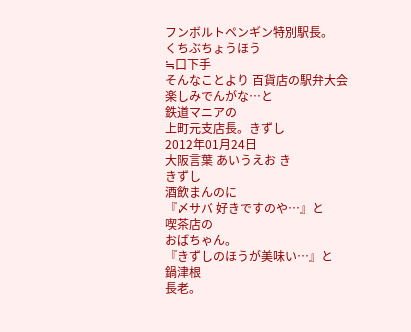フンボルトペンギン特別駅長。
くちぶちょうほう
≒口下手
そんなことより 百貨店の駅弁大会
楽しみでんがな…と
鉄道マニアの
上町元支店長。きずし
2012年01月24日
大阪言葉 あいうえお き
きずし
酒飲まんのに
『〆サバ 好きですのや…』と
喫茶店の
おばちゃん。
『きずしのほうが美味い…』と
鍋津根
長老。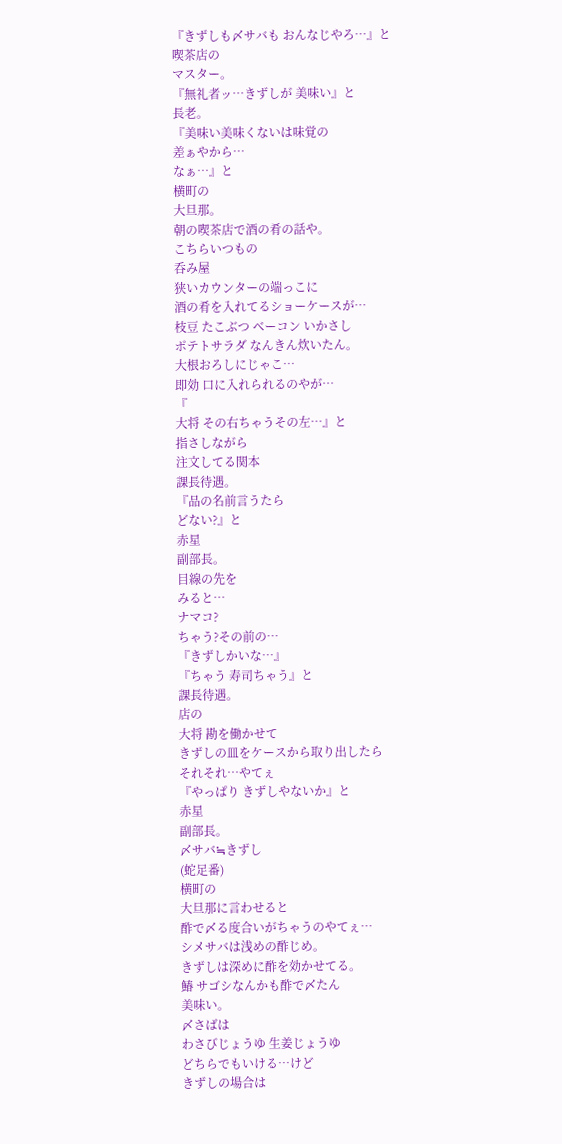『きずしも〆サバも おんなじやろ…』と
喫茶店の
マスター。
『無礼者ッ…きずしが 美味い』と
長老。
『美味い美味くないは味覚の
差ぁやから…
なぁ…』と
横町の
大旦那。
朝の喫茶店で酒の肴の話や。
こちらいつもの
呑み屋
狭いカウンターの端っこに
酒の肴を入れてるショーケースが…
枝豆 たこぶつ ベーコン いかさし
ポテトサラダ なんきん炊いたん。
大根おろしにじゃこ…
即効 口に入れられるのやが…
『
大将 その右ちゃうその左…』と
指さしながら
注文してる関本
課長待遇。
『品の名前言うたら
どない?』と
赤星
副部長。
目線の先を
みると…
ナマコ?
ちゃう?その前の…
『きずしかいな…』
『ちゃう 寿司ちゃう』と
課長待遇。
店の
大将 勘を働かせて
きずしの皿をケースから取り出したら
それそれ…やてぇ
『やっぱり きずしやないか』と
赤星
副部長。
〆サバ≒きずし
(蛇足番)
横町の
大旦那に言わせると
酢で〆る度合いがちゃうのやてぇ…
シメサバは浅めの酢じめ。
きずしは深めに酢を効かせてる。
鰆 サゴシなんかも酢で〆たん
美味い。
〆さばは
わさびじょうゆ 生姜じょうゆ
どちらでもいける…けど
きずしの場合は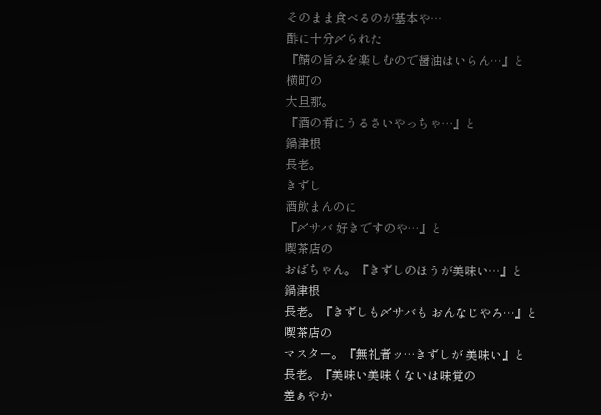そのまま食べるのが基本や…
酢に十分〆られた
『鯖の旨みを楽しむので醤油はいらん…』と
横町の
大旦那。
『酒の肴にうるさいやっちゃ…』と
鍋津根
長老。
きずし
酒飲まんのに
『〆サバ 好きですのや…』と
喫茶店の
おばちゃん。『きずしのほうが美味い…』と
鍋津根
長老。『きずしも〆サバも おんなじやろ…』と
喫茶店の
マスター。『無礼者ッ…きずしが 美味い』と
長老。『美味い美味くないは味覚の
差ぁやか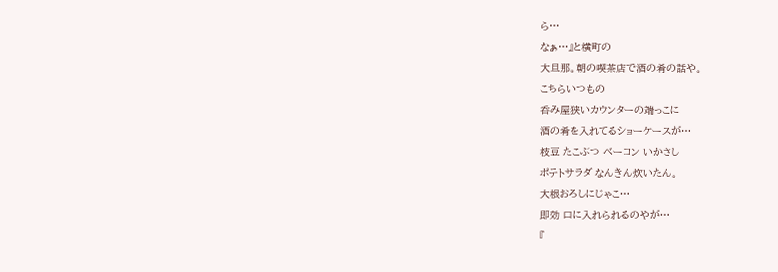ら…
なぁ…』と横町の
大旦那。朝の喫茶店で酒の肴の話や。
こちらいつもの
呑み屋狭いカウンターの端っこに
酒の肴を入れてるショーケースが…
枝豆 たこぶつ ベーコン いかさし
ポテトサラダ なんきん炊いたん。
大根おろしにじゃこ…
即効 口に入れられるのやが…
『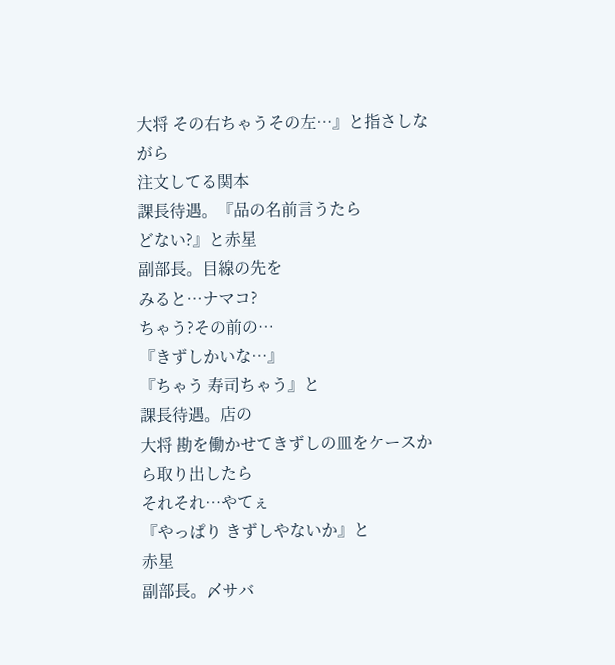大将 その右ちゃうその左…』と指さしながら
注文してる関本
課長待遇。『品の名前言うたら
どない?』と赤星
副部長。目線の先を
みると…ナマコ?
ちゃう?その前の…
『きずしかいな…』
『ちゃう 寿司ちゃう』と
課長待遇。店の
大将 勘を働かせてきずしの皿をケースから取り出したら
それそれ…やてぇ
『やっぱり きずしやないか』と
赤星
副部長。〆サバ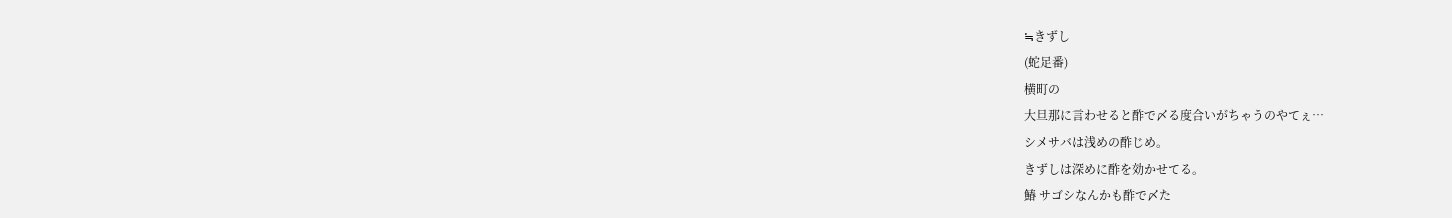≒きずし
(蛇足番)
横町の
大旦那に言わせると酢で〆る度合いがちゃうのやてぇ…
シメサバは浅めの酢じめ。
きずしは深めに酢を効かせてる。
鰆 サゴシなんかも酢で〆た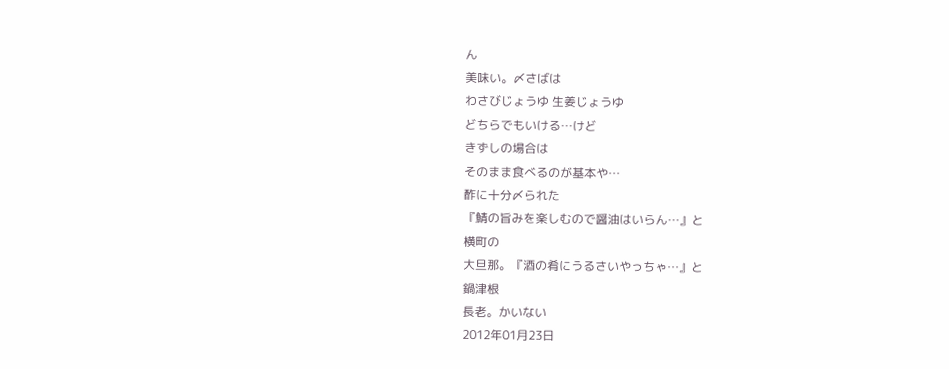ん
美味い。〆さばは
わさびじょうゆ 生姜じょうゆ
どちらでもいける…けど
きずしの場合は
そのまま食べるのが基本や…
酢に十分〆られた
『鯖の旨みを楽しむので醤油はいらん…』と
横町の
大旦那。『酒の肴にうるさいやっちゃ…』と
鍋津根
長老。かいない
2012年01月23日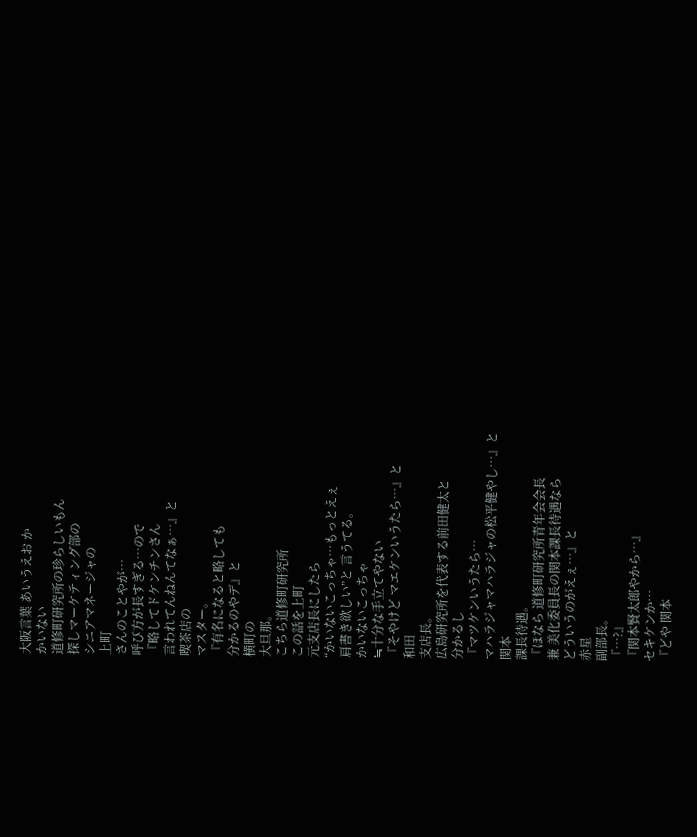大阪言葉 あいうえお か
かいない
道修町研究所の珍らしいもん
探しマーケティング部の
シニアマネージャの
上町
さんのことやが…
呼び方が長すぎる…ので
『略してドケンチンさん
言われてんねんてなぁ…』と
喫茶店の
マスター。
『有名になると略しても
分かるのやデ』と
横町の
大旦那。
こちら道修町研究所
この話を上町
元支店長にしたら
“かいないこっちゃ…もっとえぇ
肩書き欲しい”と 言うてる。
かいないこっちゃ
≒十分な手立てやない
『そやけど マエケンいうたら…』と
和田
支店長。
広島研究所を代表する前田健太と
分かるし
『マツケンいうたら…
マハラジャマハラジャの松平健やし…』と
関本
課長待遇。
『ほなら 道修町研究所青年会会長
兼 美化委員長の関本課長待遇なら
どういうのがえぇ…』と
赤星
副部長。
『…?』
『関本賢太郎やから…』
セキケンか…
『どや 関本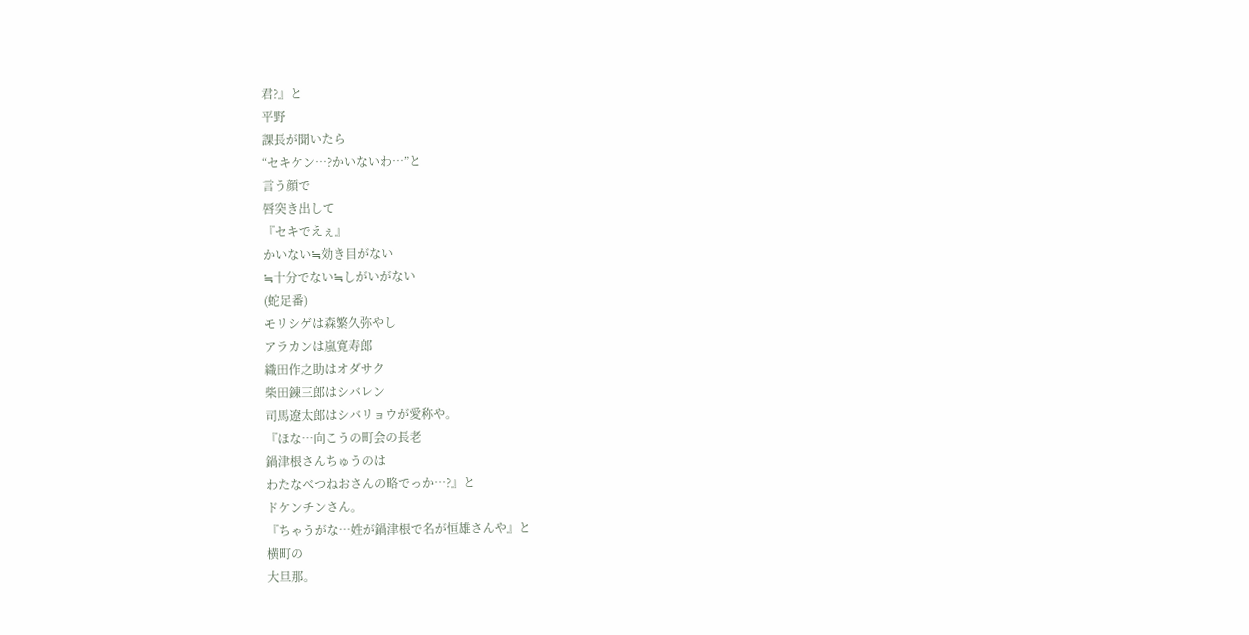君?』と
平野
課長が聞いたら
“セキケン…?かいないわ…”と
言う顔で
唇突き出して
『セキでえぇ』
かいない≒効き目がない
≒十分でない≒しがいがない
(蛇足番)
モリシゲは森繁久弥やし
アラカンは嵐寛寿郎
織田作之助はオダサク
柴田錬三郎はシバレン
司馬遼太郎はシバリョウが愛称や。
『ほな…向こうの町会の長老
鍋津根さんちゅうのは
わたなべつねおさんの略でっか…?』と
ドケンチンさん。
『ちゃうがな…姓が鍋津根で名が恒雄さんや』と
横町の
大旦那。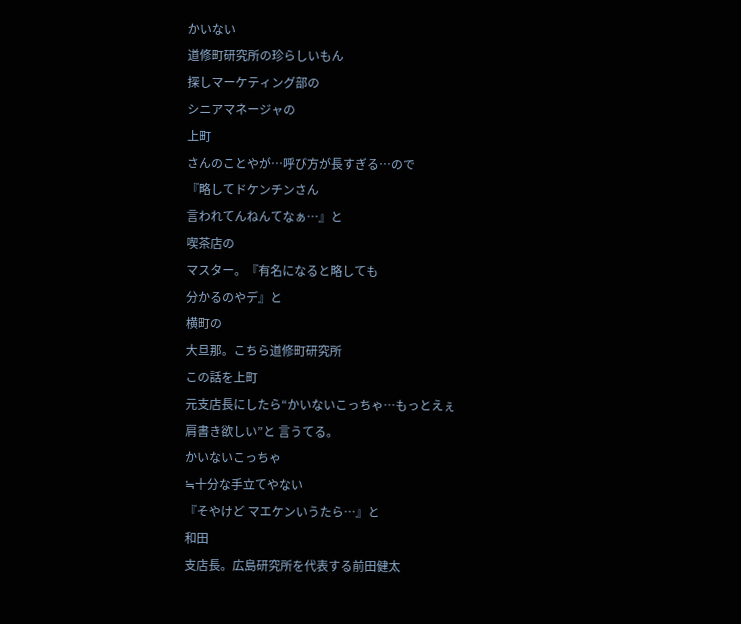かいない
道修町研究所の珍らしいもん
探しマーケティング部の
シニアマネージャの
上町
さんのことやが…呼び方が長すぎる…ので
『略してドケンチンさん
言われてんねんてなぁ…』と
喫茶店の
マスター。『有名になると略しても
分かるのやデ』と
横町の
大旦那。こちら道修町研究所
この話を上町
元支店長にしたら“かいないこっちゃ…もっとえぇ
肩書き欲しい”と 言うてる。
かいないこっちゃ
≒十分な手立てやない
『そやけど マエケンいうたら…』と
和田
支店長。広島研究所を代表する前田健太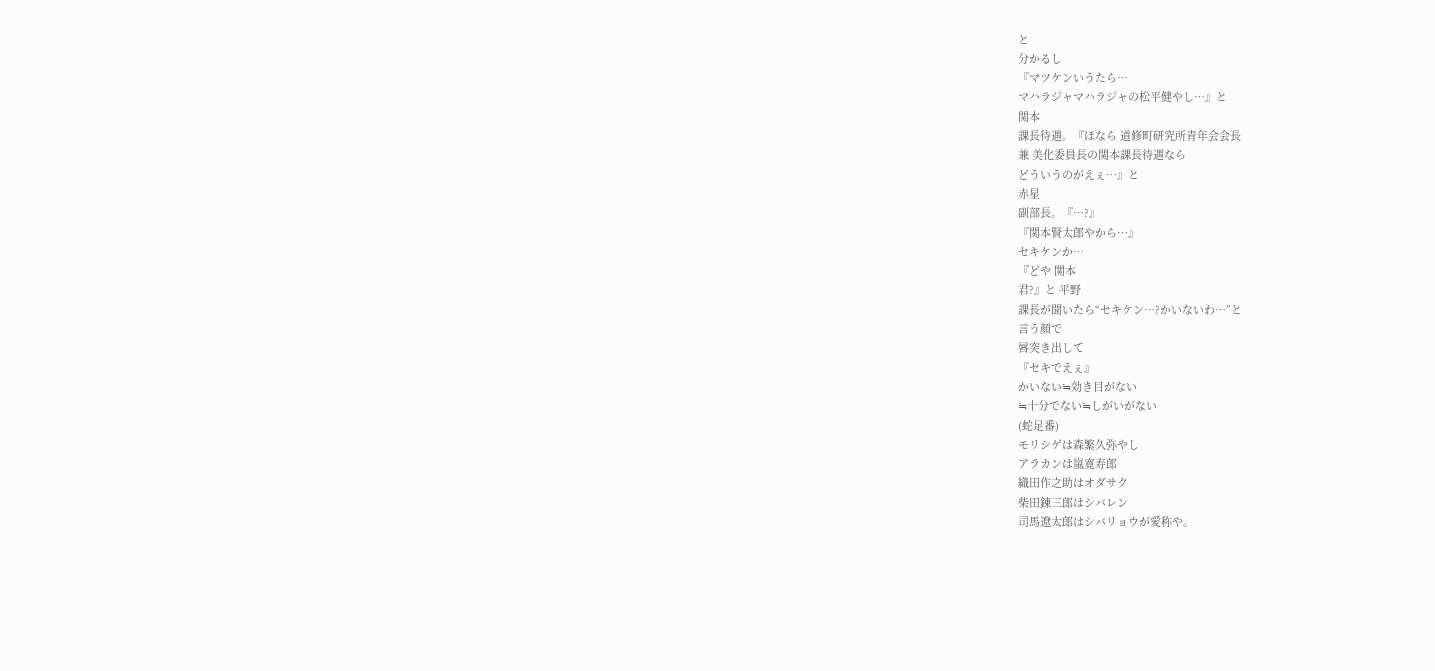と
分かるし
『マツケンいうたら…
マハラジャマハラジャの松平健やし…』と
関本
課長待遇。『ほなら 道修町研究所青年会会長
兼 美化委員長の関本課長待遇なら
どういうのがえぇ…』と
赤星
副部長。『…?』
『関本賢太郎やから…』
セキケンか…
『どや 関本
君?』と 平野
課長が聞いたら“セキケン…?かいないわ…”と
言う顔で
唇突き出して
『セキでえぇ』
かいない≒効き目がない
≒十分でない≒しがいがない
(蛇足番)
モリシゲは森繁久弥やし
アラカンは嵐寛寿郎
織田作之助はオダサク
柴田錬三郎はシバレン
司馬遼太郎はシバリョウが愛称や。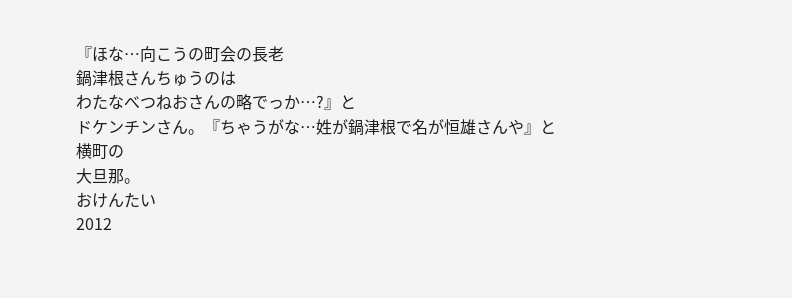『ほな…向こうの町会の長老
鍋津根さんちゅうのは
わたなべつねおさんの略でっか…?』と
ドケンチンさん。『ちゃうがな…姓が鍋津根で名が恒雄さんや』と
横町の
大旦那。
おけんたい
2012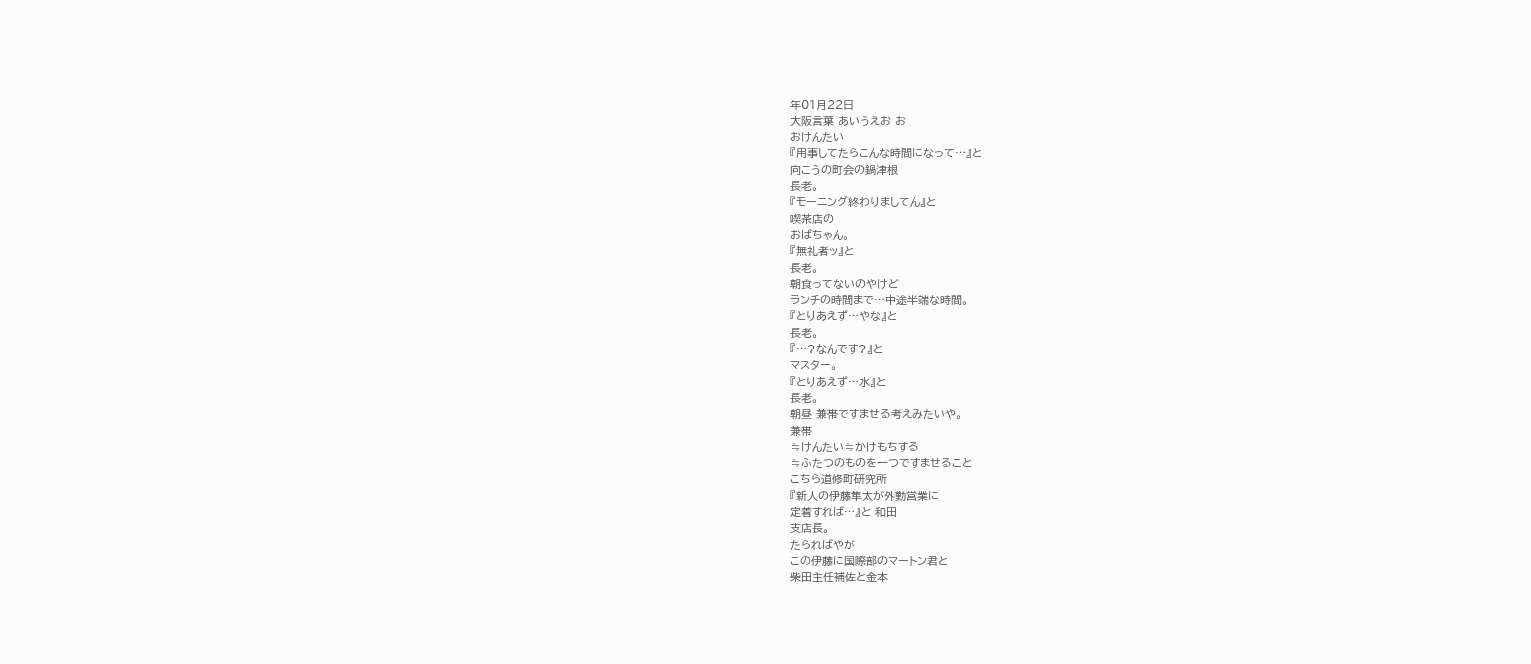年01月22日
大阪言葉 あいうえお お
おけんたい
『用事してたらこんな時間になって…』と
向こうの町会の鍋津根
長老。
『モーニング終わりましてん』と
喫茶店の
おばちゃん。
『無礼者ッ』と
長老。
朝食ってないのやけど
ランチの時間まで…中途半端な時間。
『とりあえず…やな』と
長老。
『…?なんです?』と
マスター。
『とりあえず…水』と
長老。
朝昼 兼帯ですませる考えみたいや。
兼帯
≒けんたい≒かけもちする
≒ふたつのものを一つですませること
こちら道修町研究所
『新人の伊藤隼太が外勤営業に
定着すれば…』と 和田
支店長。
たらればやが
この伊藤に国際部のマートン君と
柴田主任補佐と金本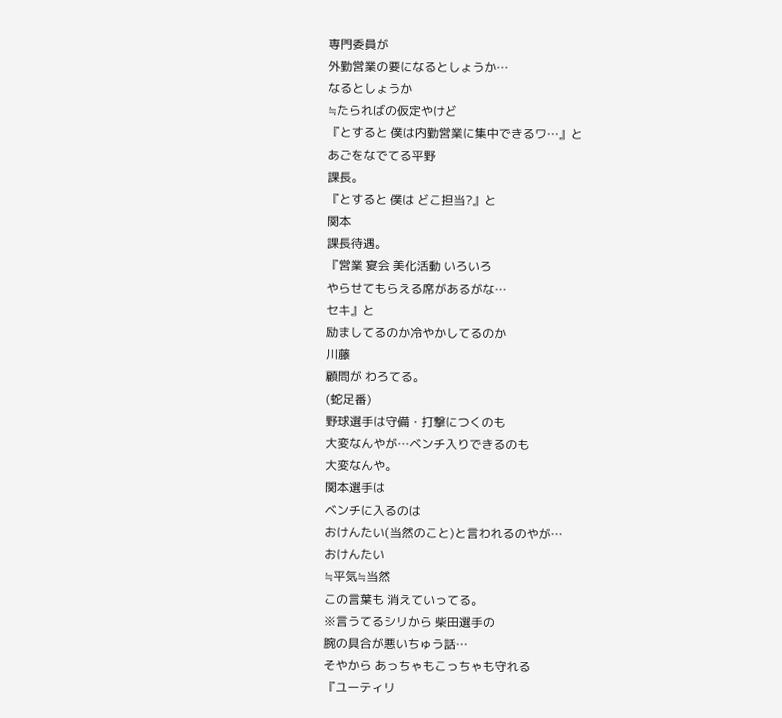専門委員が
外勤営業の要になるとしょうか…
なるとしょうか
≒たらればの仮定やけど
『とすると 僕は内勤営業に集中できるワ…』と
あごをなでてる平野
課長。
『とすると 僕は どこ担当?』と
関本
課長待遇。
『営業 宴会 美化活動 いろいろ
やらせてもらえる席があるがな…
セキ』と
励ましてるのか冷やかしてるのか
川藤
顧問が わろてる。
(蛇足番)
野球選手は守備・打撃につくのも
大変なんやが…ベンチ入りできるのも
大変なんや。
関本選手は
ベンチに入るのは
おけんたい(当然のこと)と言われるのやが…
おけんたい
≒平気≒当然
この言葉も 消えていってる。
※言うてるシリから 柴田選手の
腕の具合が悪いちゅう話…
そやから あっちゃもこっちゃも守れる
『ユーティリ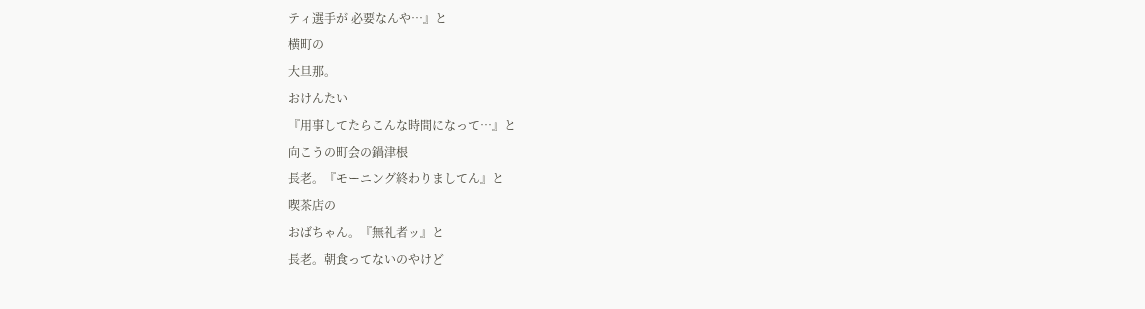ティ選手が 必要なんや…』と
横町の
大旦那。
おけんたい
『用事してたらこんな時間になって…』と
向こうの町会の鍋津根
長老。『モーニング終わりましてん』と
喫茶店の
おばちゃん。『無礼者ッ』と
長老。朝食ってないのやけど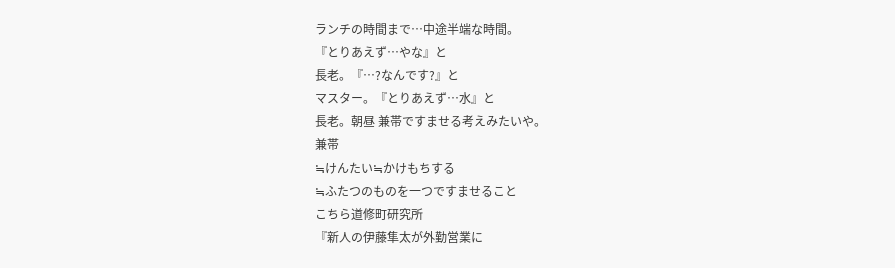ランチの時間まで…中途半端な時間。
『とりあえず…やな』と
長老。『…?なんです?』と
マスター。『とりあえず…水』と
長老。朝昼 兼帯ですませる考えみたいや。
兼帯
≒けんたい≒かけもちする
≒ふたつのものを一つですませること
こちら道修町研究所
『新人の伊藤隼太が外勤営業に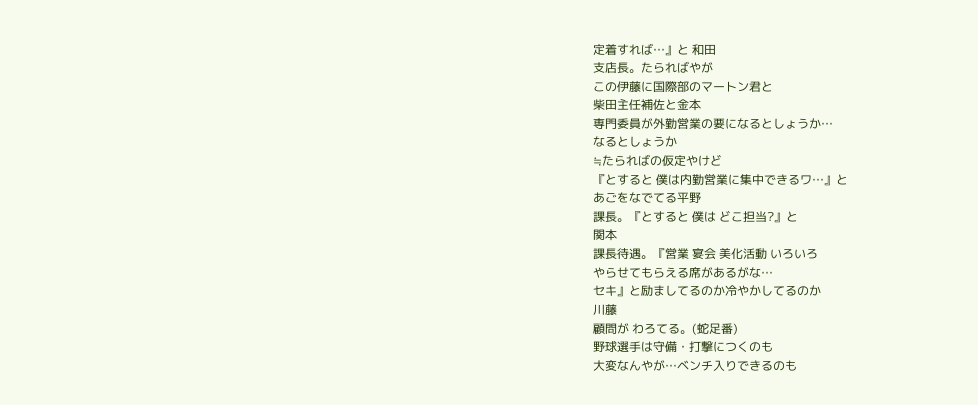定着すれば…』と 和田
支店長。たらればやが
この伊藤に国際部のマートン君と
柴田主任補佐と金本
専門委員が外勤営業の要になるとしょうか…
なるとしょうか
≒たらればの仮定やけど
『とすると 僕は内勤営業に集中できるワ…』と
あごをなでてる平野
課長。『とすると 僕は どこ担当?』と
関本
課長待遇。『営業 宴会 美化活動 いろいろ
やらせてもらえる席があるがな…
セキ』と励ましてるのか冷やかしてるのか
川藤
顧問が わろてる。(蛇足番)
野球選手は守備・打撃につくのも
大変なんやが…ベンチ入りできるのも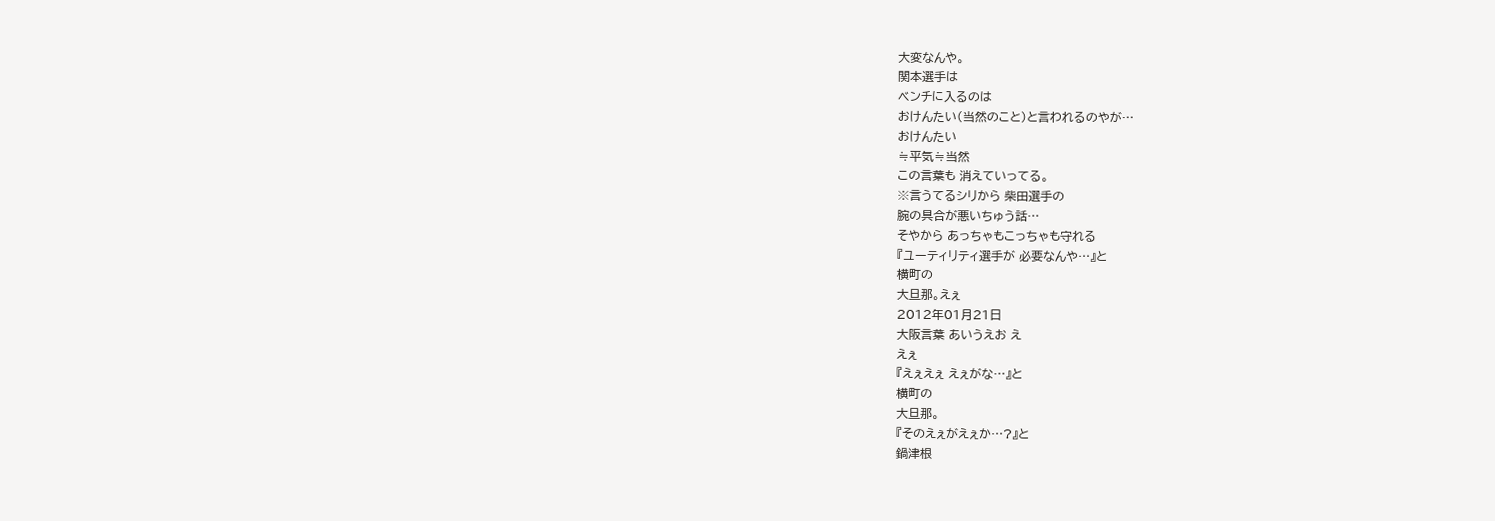大変なんや。
関本選手は
ベンチに入るのは
おけんたい(当然のこと)と言われるのやが…
おけんたい
≒平気≒当然
この言葉も 消えていってる。
※言うてるシリから 柴田選手の
腕の具合が悪いちゅう話…
そやから あっちゃもこっちゃも守れる
『ユーティリティ選手が 必要なんや…』と
横町の
大旦那。えぇ
2012年01月21日
大阪言葉 あいうえお え
えぇ
『えぇえぇ えぇがな…』と
横町の
大旦那。
『そのえぇがえぇか…?』と
鍋津根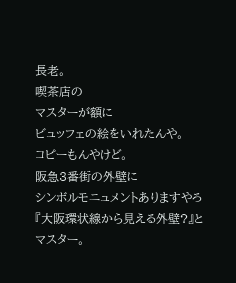長老。
喫茶店の
マスターが額に
ビュッフェの絵をいれたんや。
コピーもんやけど。
阪急3番街の外壁に
シンボルモニュメントありますやろ
『大阪環状線から見える外壁?』と
マスター。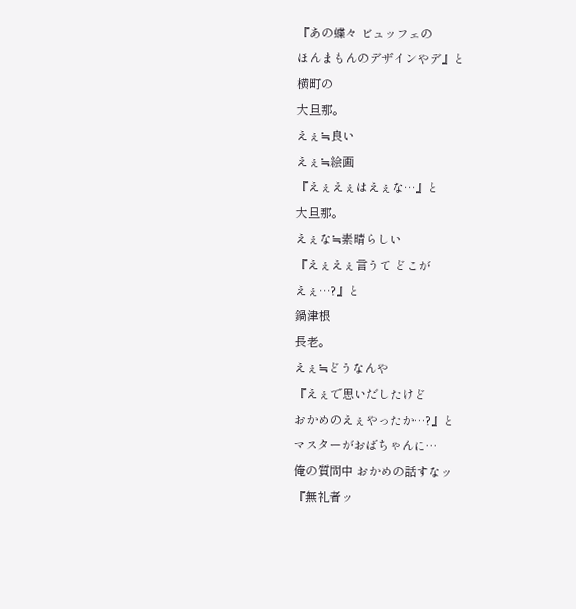『あの蝶々 ビュッフェの
ほんまもんのデザインやデ』と
横町の
大旦那。
えぇ≒良い
えぇ≒絵画
『えぇえぇはえぇな…』と
大旦那。
えぇな≒素晴らしい
『えぇえぇ言うて どこが
えぇ…?』と
鍋津根
長老。
えぇ≒どうなんや
『えぇで思いだしたけど
おかめのえぇやったか…?』と
マスターがおばちゃんに…
俺の質問中 おかめの話すなッ
『無礼者ッ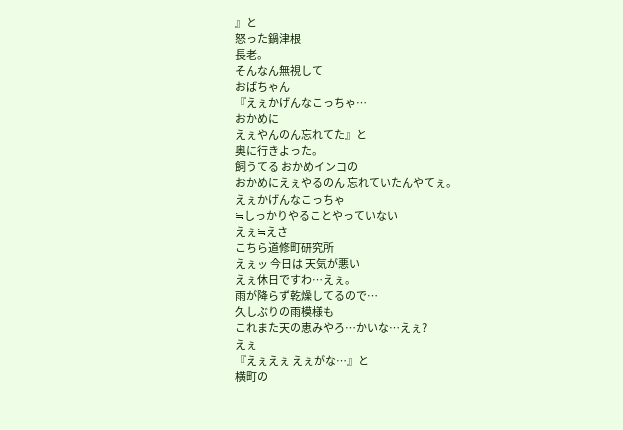』と
怒った鍋津根
長老。
そんなん無視して
おばちゃん
『えぇかげんなこっちゃ…
おかめに
えぇやんのん忘れてた』と
奥に行きよった。
飼うてる おかめインコの
おかめにえぇやるのん 忘れていたんやてぇ。
えぇかげんなこっちゃ
≒しっかりやることやっていない
えぇ≒えさ
こちら道修町研究所
えぇッ 今日は 天気が悪い
えぇ休日ですわ…えぇ。
雨が降らず乾燥してるので…
久しぶりの雨模様も
これまた天の恵みやろ…かいな…えぇ?
えぇ
『えぇえぇ えぇがな…』と
横町の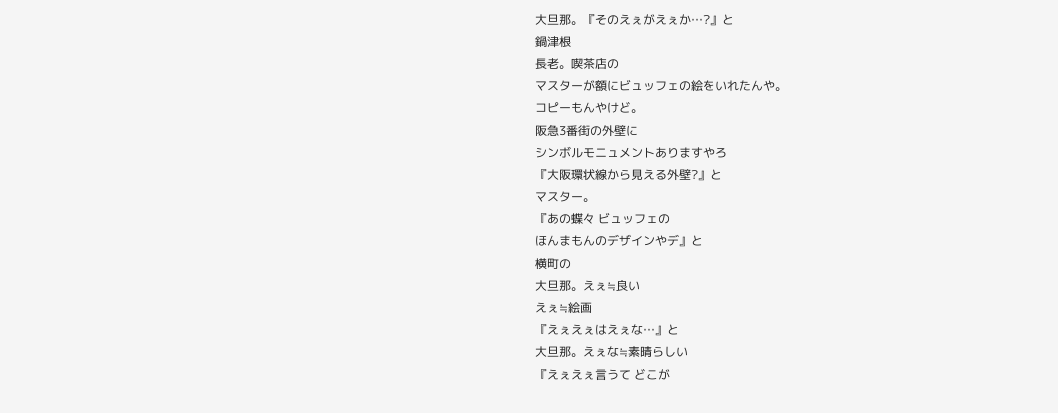大旦那。『そのえぇがえぇか…?』と
鍋津根
長老。喫茶店の
マスターが額にビュッフェの絵をいれたんや。
コピーもんやけど。
阪急3番街の外壁に
シンボルモニュメントありますやろ
『大阪環状線から見える外壁?』と
マスター。
『あの蝶々 ビュッフェの
ほんまもんのデザインやデ』と
横町の
大旦那。えぇ≒良い
えぇ≒絵画
『えぇえぇはえぇな…』と
大旦那。えぇな≒素晴らしい
『えぇえぇ言うて どこが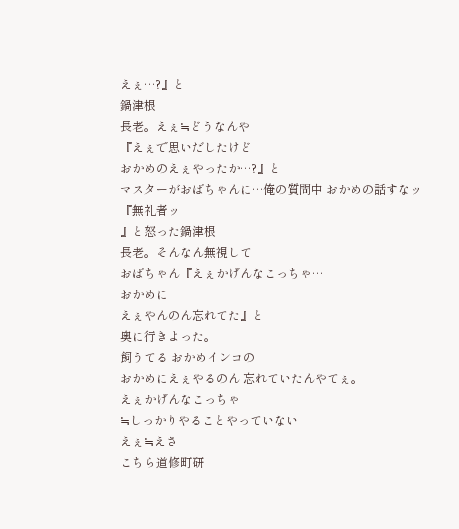えぇ…?』と
鍋津根
長老。えぇ≒どうなんや
『えぇで思いだしたけど
おかめのえぇやったか…?』と
マスターがおばちゃんに…俺の質問中 おかめの話すなッ
『無礼者ッ
』と怒った鍋津根
長老。そんなん無視して
おばちゃん『えぇかげんなこっちゃ…
おかめに
えぇやんのん忘れてた』と
奥に行きよった。
飼うてる おかめインコの
おかめにえぇやるのん 忘れていたんやてぇ。
えぇかげんなこっちゃ
≒しっかりやることやっていない
えぇ≒えさ
こちら道修町研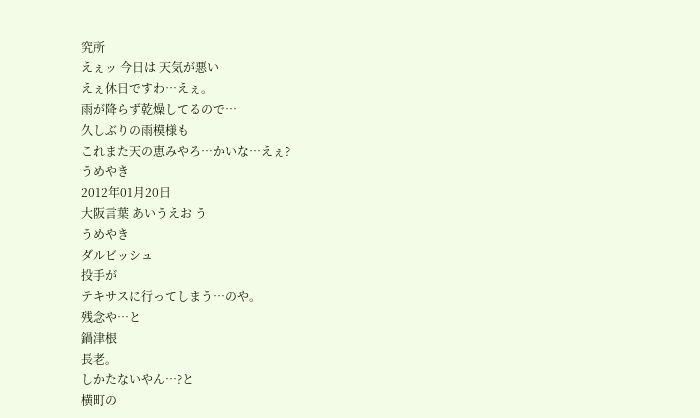究所
えぇッ 今日は 天気が悪い
えぇ休日ですわ…えぇ。
雨が降らず乾燥してるので…
久しぶりの雨模様も
これまた天の恵みやろ…かいな…えぇ?
うめやき
2012年01月20日
大阪言葉 あいうえお う
うめやき
ダルビッシュ
投手が
テキサスに行ってしまう…のや。
残念や…と
鍋津根
長老。
しかたないやん…?と
横町の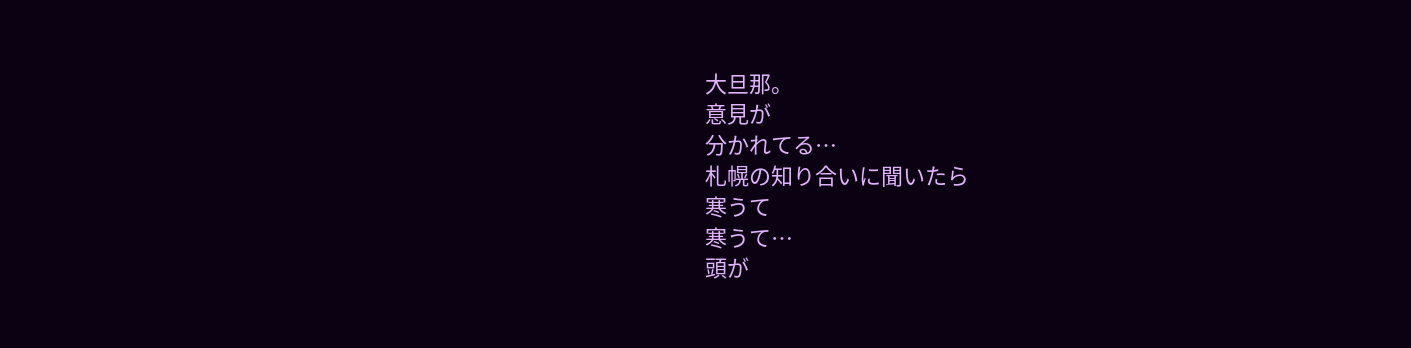大旦那。
意見が
分かれてる…
札幌の知り合いに聞いたら
寒うて
寒うて…
頭が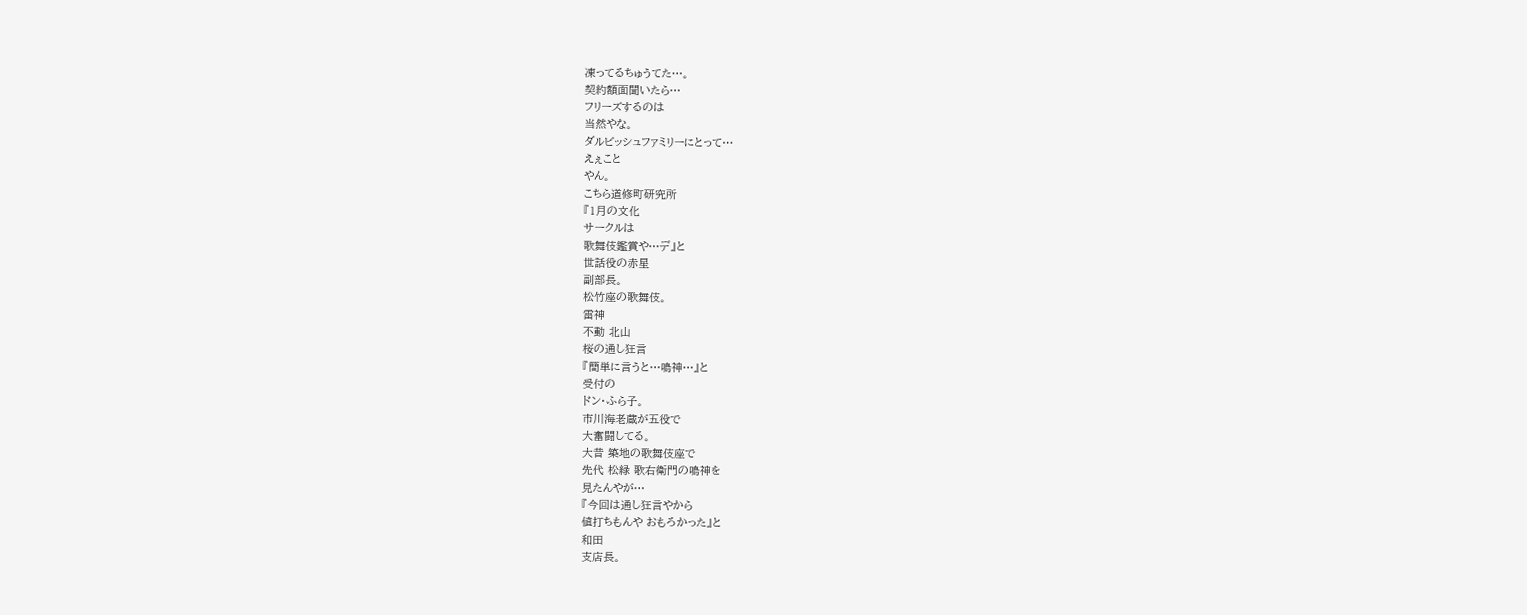凍ってるちゅうてた…。
契約額面聞いたら…
フリーズするのは
当然やな。
ダルビッシュファミリーにとって…
えぇこと
やん。
こちら道修町研究所
『1月の文化
サークルは
歌舞伎鑑賞や…デ』と
世話役の赤星
副部長。
松竹座の歌舞伎。
雷神
不動 北山
桜の通し狂言
『簡単に言うと…鳴神…』と
受付の
ドン・ふら子。
市川海老蔵が五役で
大奮闘してる。
大昔 築地の歌舞伎座で
先代 松緑 歌右衛門の鳴神を
見たんやが…
『今回は通し狂言やから
値打ちもんや おもろかった』と
和田
支店長。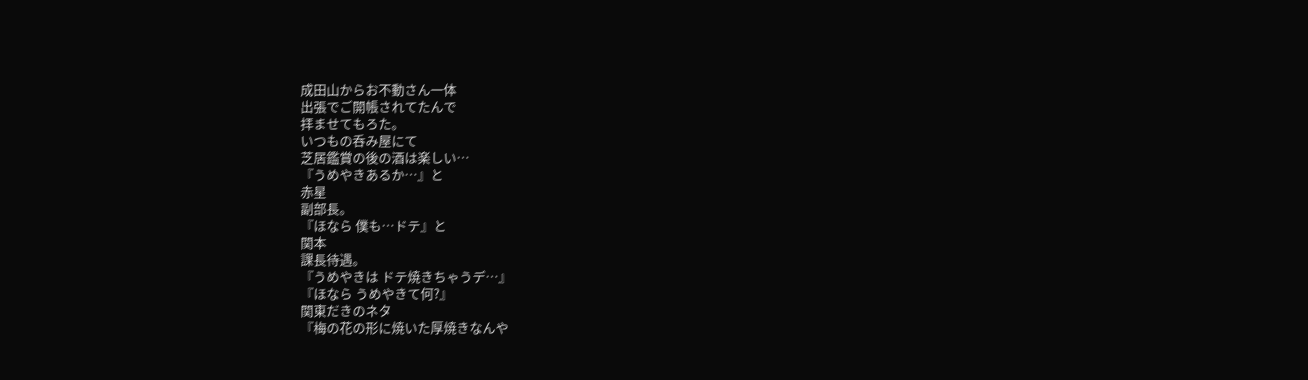成田山からお不動さん一体
出張でご開帳されてたんで
拝ませてもろた。
いつもの呑み屋にて
芝居鑑賞の後の酒は楽しい…
『うめやきあるか…』と
赤星
副部長。
『ほなら 僕も…ドテ』と
関本
課長待遇。
『うめやきは ドテ焼きちゃうデ…』
『ほなら うめやきて何?』
関東だきのネタ
『梅の花の形に焼いた厚焼きなんや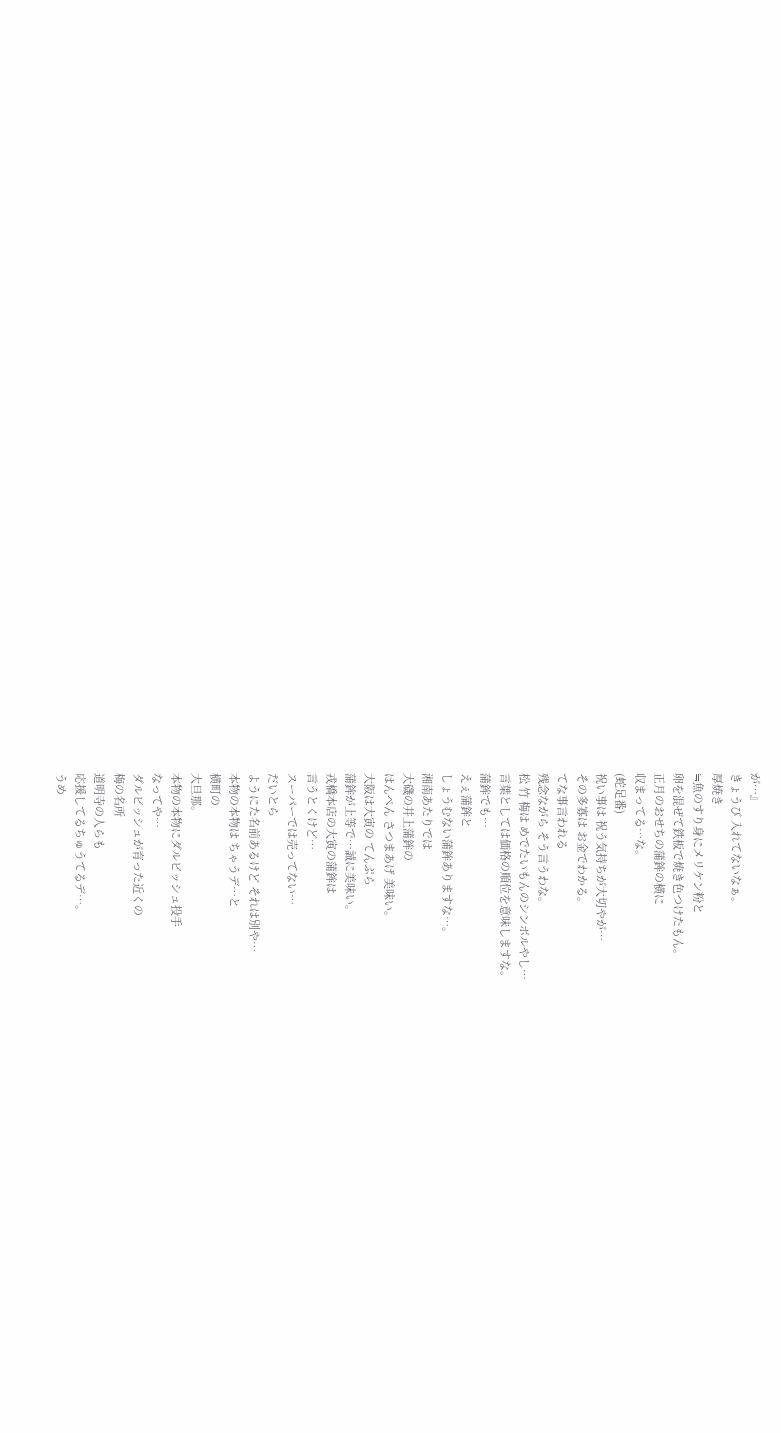が…』
きょうび 入れてないなぁ。
厚焼き
≒魚のすり身にメリケン粉と
卵を混ぜて鉄板で焼き色つけたもん。
正月のおせちの蒲鉾の横に
収まってる…な。
(蛇足番)
祝い事は 祝う気持ちが大切やが…
その多寡は お金でわかる。
てな事言われる
残念ながら そう言うわな。
松 竹 梅は めでたいもんのシンボルやし…
言葉としては価格の順位を意味しますな。
蒲鉾でも…
えぇ蒲鉾と
しょうむない蒲鉾ありますな…。
湘南あたりでは
大磯の井上蒲鉾の
はんぺん さつまあげ 美味い。
大阪は大寅の てんぷら
蒲鉾が上等で…誠に美味い。
戎橋本店の大寅の蒲鉾は
言うとくけど…
スーパーでは売ってない…
だいとら
ようにた名前あるけど それは別や…
本物の本物は ちゃうデ…と
横町の
大旦那。
本物の本物にダルビッシュ投手
なってや…
ダルビッシュが育った近くの
梅の名所
道明寺の人らも
応援してるちゅうてるデ…。
うめ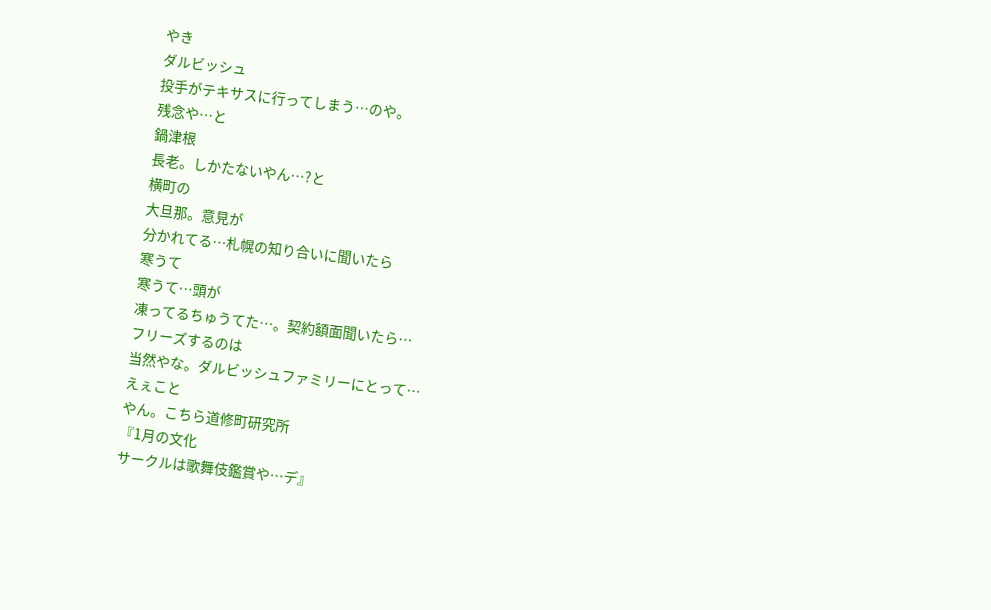やき
ダルビッシュ
投手がテキサスに行ってしまう…のや。
残念や…と
鍋津根
長老。しかたないやん…?と
横町の
大旦那。意見が
分かれてる…札幌の知り合いに聞いたら
寒うて
寒うて…頭が
凍ってるちゅうてた…。契約額面聞いたら…
フリーズするのは
当然やな。ダルビッシュファミリーにとって…
えぇこと
やん。こちら道修町研究所
『1月の文化
サークルは歌舞伎鑑賞や…デ』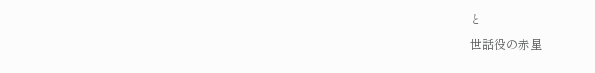と
世話役の赤星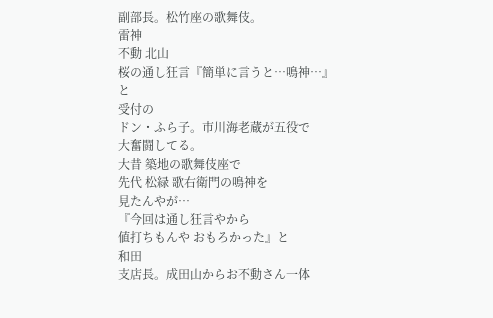副部長。松竹座の歌舞伎。
雷神
不動 北山
桜の通し狂言『簡単に言うと…鳴神…』と
受付の
ドン・ふら子。市川海老蔵が五役で
大奮闘してる。
大昔 築地の歌舞伎座で
先代 松緑 歌右衛門の鳴神を
見たんやが…
『今回は通し狂言やから
値打ちもんや おもろかった』と
和田
支店長。成田山からお不動さん一体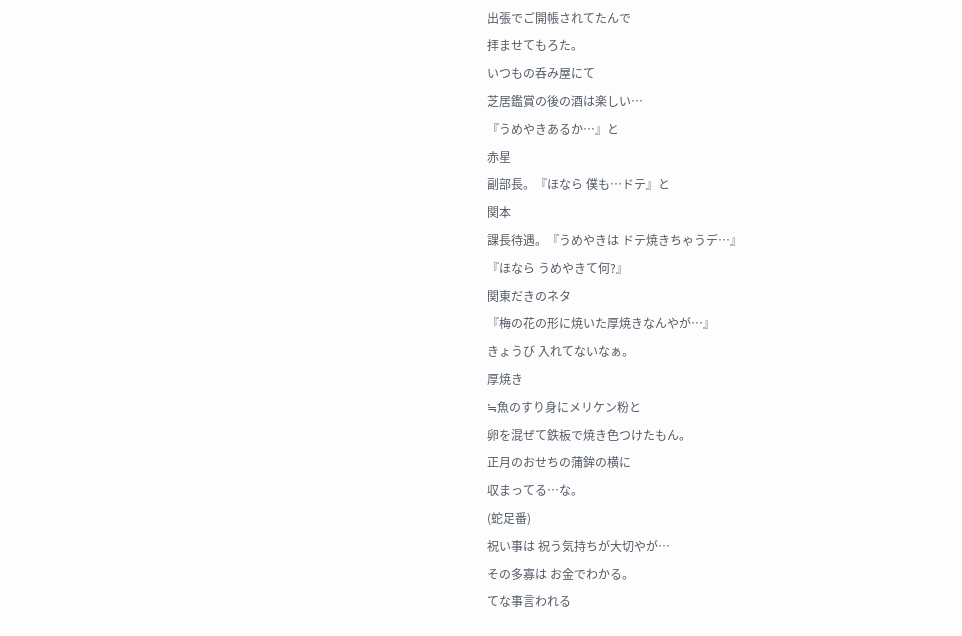出張でご開帳されてたんで
拝ませてもろた。
いつもの呑み屋にて
芝居鑑賞の後の酒は楽しい…
『うめやきあるか…』と
赤星
副部長。『ほなら 僕も…ドテ』と
関本
課長待遇。『うめやきは ドテ焼きちゃうデ…』
『ほなら うめやきて何?』
関東だきのネタ
『梅の花の形に焼いた厚焼きなんやが…』
きょうび 入れてないなぁ。
厚焼き
≒魚のすり身にメリケン粉と
卵を混ぜて鉄板で焼き色つけたもん。
正月のおせちの蒲鉾の横に
収まってる…な。
(蛇足番)
祝い事は 祝う気持ちが大切やが…
その多寡は お金でわかる。
てな事言われる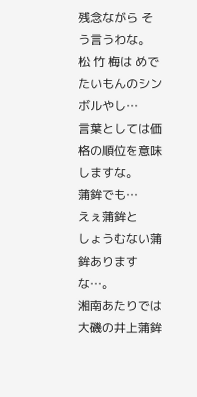残念ながら そう言うわな。
松 竹 梅は めでたいもんのシンボルやし…
言葉としては価格の順位を意味しますな。
蒲鉾でも…
えぇ蒲鉾と
しょうむない蒲鉾ありますな…。
湘南あたりでは
大磯の井上蒲鉾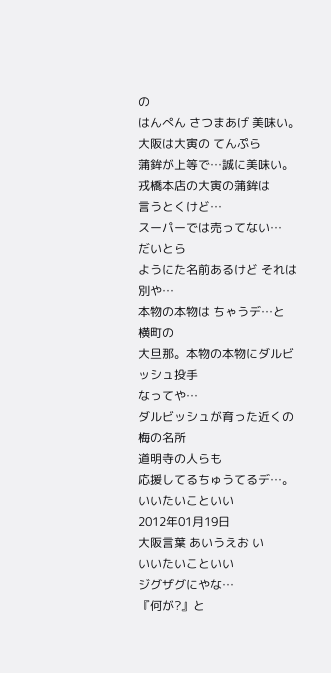の
はんぺん さつまあげ 美味い。
大阪は大寅の てんぷら
蒲鉾が上等で…誠に美味い。
戎橋本店の大寅の蒲鉾は
言うとくけど…
スーパーでは売ってない…
だいとら
ようにた名前あるけど それは別や…
本物の本物は ちゃうデ…と
横町の
大旦那。本物の本物にダルビッシュ投手
なってや…
ダルビッシュが育った近くの
梅の名所
道明寺の人らも
応援してるちゅうてるデ…。
いいたいこといい
2012年01月19日
大阪言葉 あいうえお い
いいたいこといい
ジグザグにやな…
『何が?』と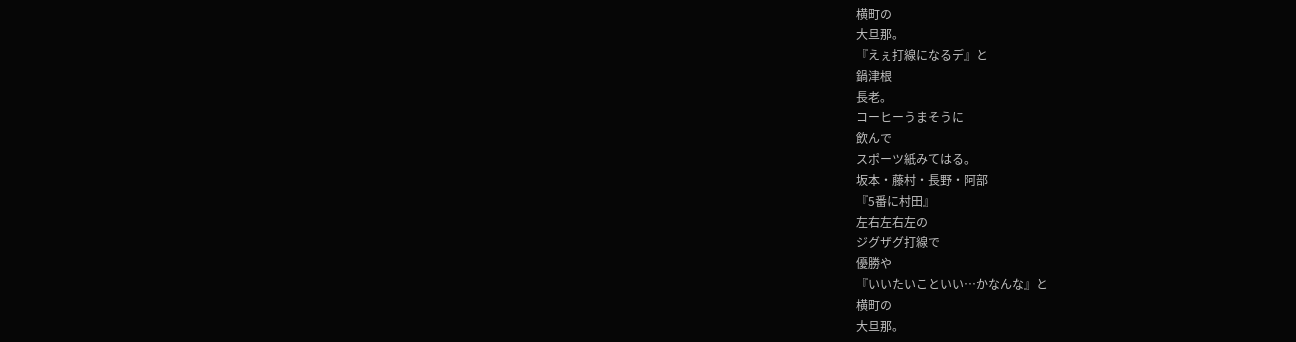横町の
大旦那。
『えぇ打線になるデ』と
鍋津根
長老。
コーヒーうまそうに
飲んで
スポーツ紙みてはる。
坂本・藤村・長野・阿部
『5番に村田』
左右左右左の
ジグザグ打線で
優勝や
『いいたいこといい…かなんな』と
横町の
大旦那。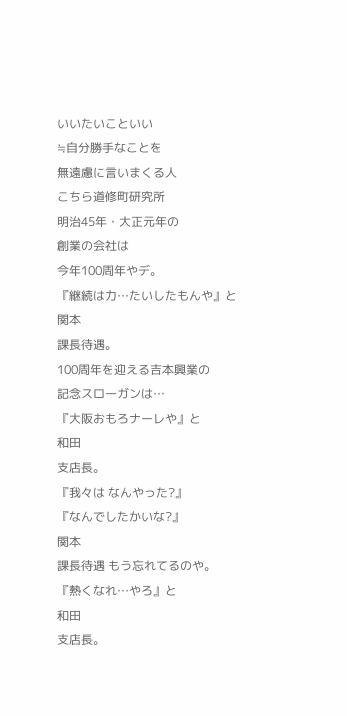いいたいこといい
≒自分勝手なことを
無遠慮に言いまくる人
こちら道修町研究所
明治45年・大正元年の
創業の会社は
今年100周年やデ。
『継続は力…たいしたもんや』と
関本
課長待遇。
100周年を迎える吉本興業の
記念スローガンは…
『大阪おもろナーレや』と
和田
支店長。
『我々は なんやった?』
『なんでしたかいな?』
関本
課長待遇 もう忘れてるのや。
『熱くなれ…やろ』と
和田
支店長。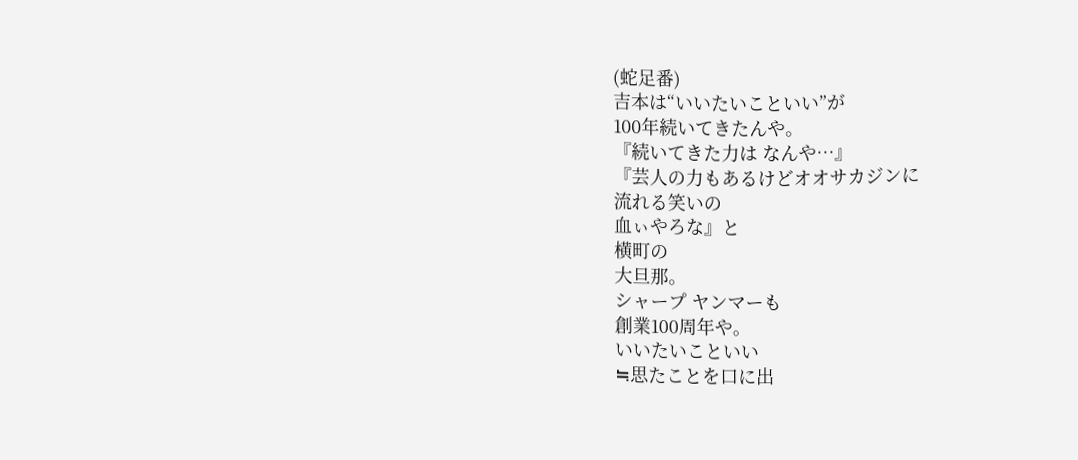(蛇足番)
吉本は“いいたいこといい”が
100年続いてきたんや。
『続いてきた力は なんや…』
『芸人の力もあるけどオオサカジンに
流れる笑いの
血ぃやろな』と
横町の
大旦那。
シャープ ヤンマーも
創業100周年や。
いいたいこといい
≒思たことを口に出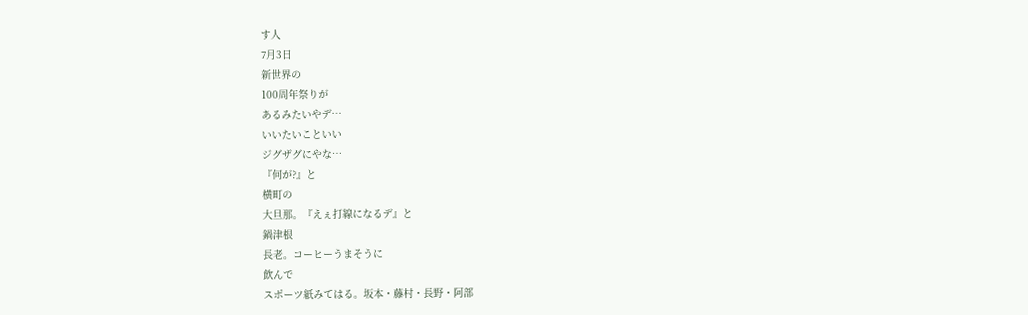す人
7月3日
新世界の
100周年祭りが
あるみたいやデ…
いいたいこといい
ジグザグにやな…
『何が?』と
横町の
大旦那。『えぇ打線になるデ』と
鍋津根
長老。コーヒーうまそうに
飲んで
スポーツ紙みてはる。坂本・藤村・長野・阿部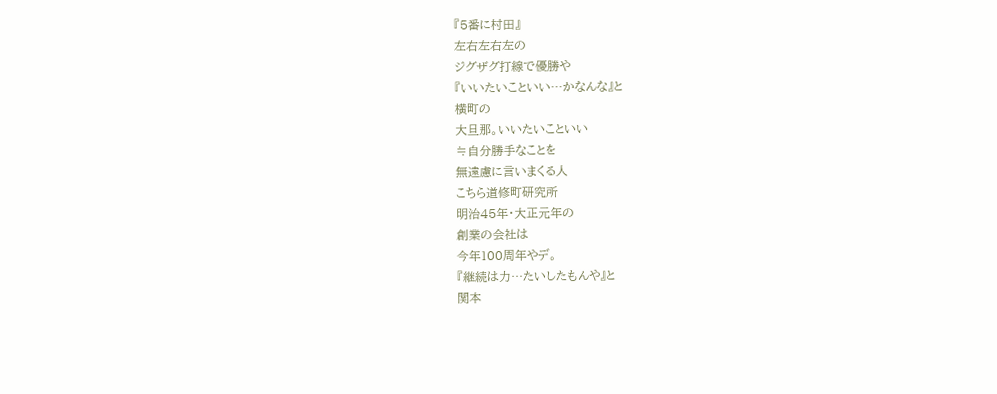『5番に村田』
左右左右左の
ジグザグ打線で優勝や
『いいたいこといい…かなんな』と
横町の
大旦那。いいたいこといい
≒自分勝手なことを
無遠慮に言いまくる人
こちら道修町研究所
明治45年・大正元年の
創業の会社は
今年100周年やデ。
『継続は力…たいしたもんや』と
関本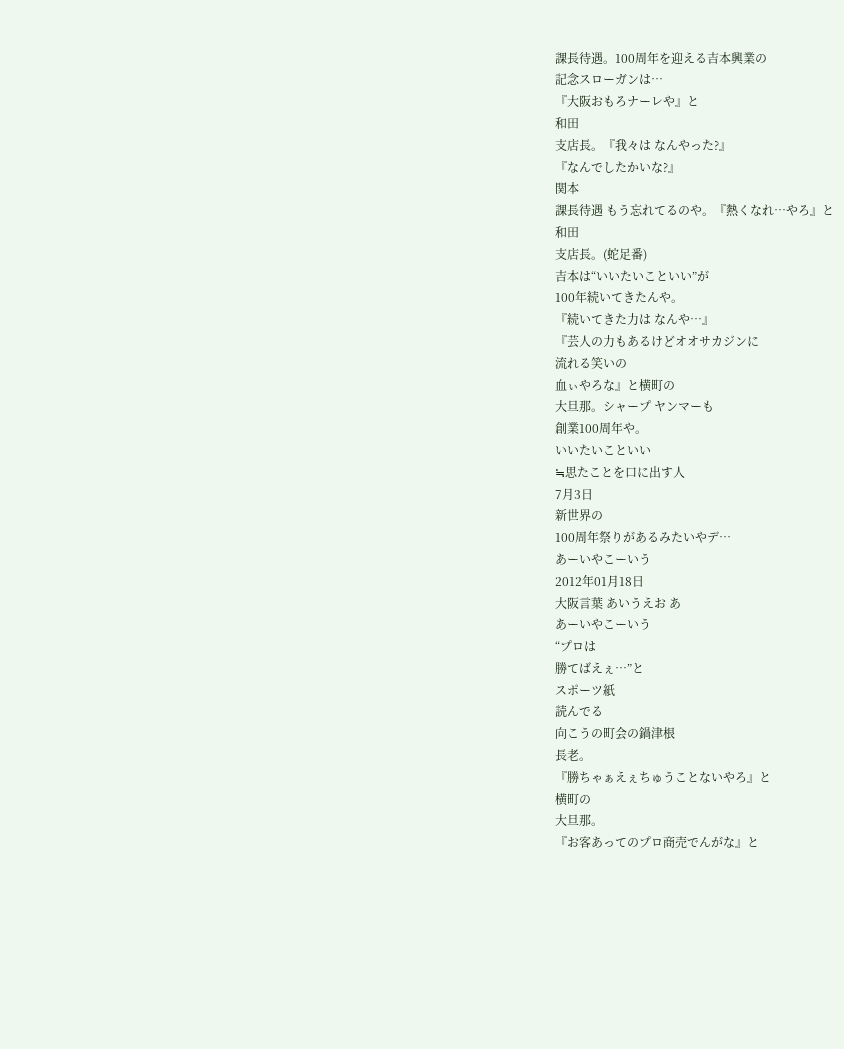課長待遇。100周年を迎える吉本興業の
記念スローガンは…
『大阪おもろナーレや』と
和田
支店長。『我々は なんやった?』
『なんでしたかいな?』
関本
課長待遇 もう忘れてるのや。『熱くなれ…やろ』と
和田
支店長。(蛇足番)
吉本は“いいたいこといい”が
100年続いてきたんや。
『続いてきた力は なんや…』
『芸人の力もあるけどオオサカジンに
流れる笑いの
血ぃやろな』と横町の
大旦那。シャープ ヤンマーも
創業100周年や。
いいたいこといい
≒思たことを口に出す人
7月3日
新世界の
100周年祭りがあるみたいやデ…
あーいやこーいう
2012年01月18日
大阪言葉 あいうえお あ
あーいやこーいう
“プロは
勝てばえぇ…”と
スポーツ紙
読んでる
向こうの町会の鍋津根
長老。
『勝ちゃぁえぇちゅうことないやろ』と
横町の
大旦那。
『お客あってのプロ商売でんがな』と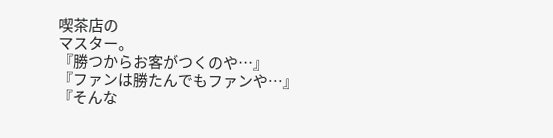喫茶店の
マスター。
『勝つからお客がつくのや…』
『ファンは勝たんでもファンや…』
『そんな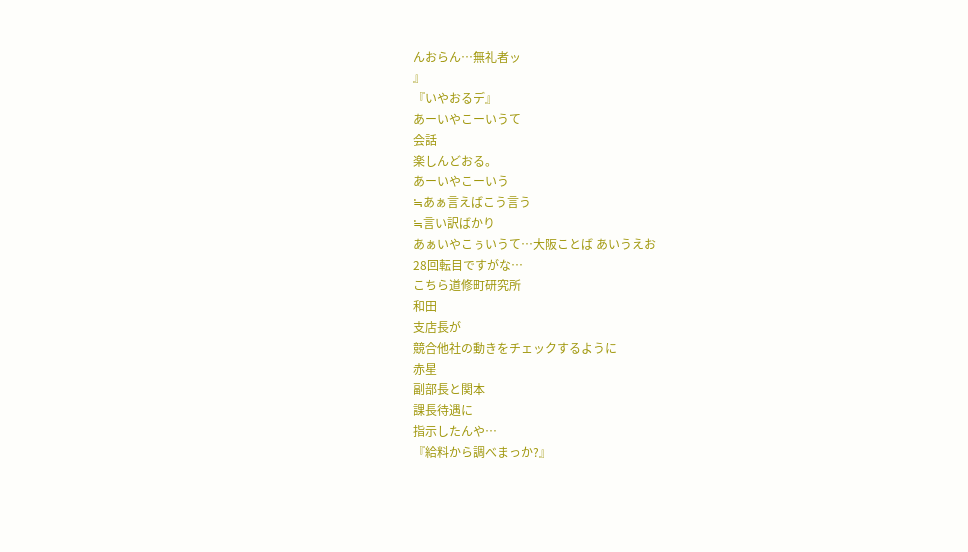んおらん…無礼者ッ
』
『いやおるデ』
あーいやこーいうて
会話
楽しんどおる。
あーいやこーいう
≒あぁ言えばこう言う
≒言い訳ばかり
あぁいやこぅいうて…大阪ことば あいうえお
28回転目ですがな…
こちら道修町研究所
和田
支店長が
競合他社の動きをチェックするように
赤星
副部長と関本
課長待遇に
指示したんや…
『給料から調べまっか?』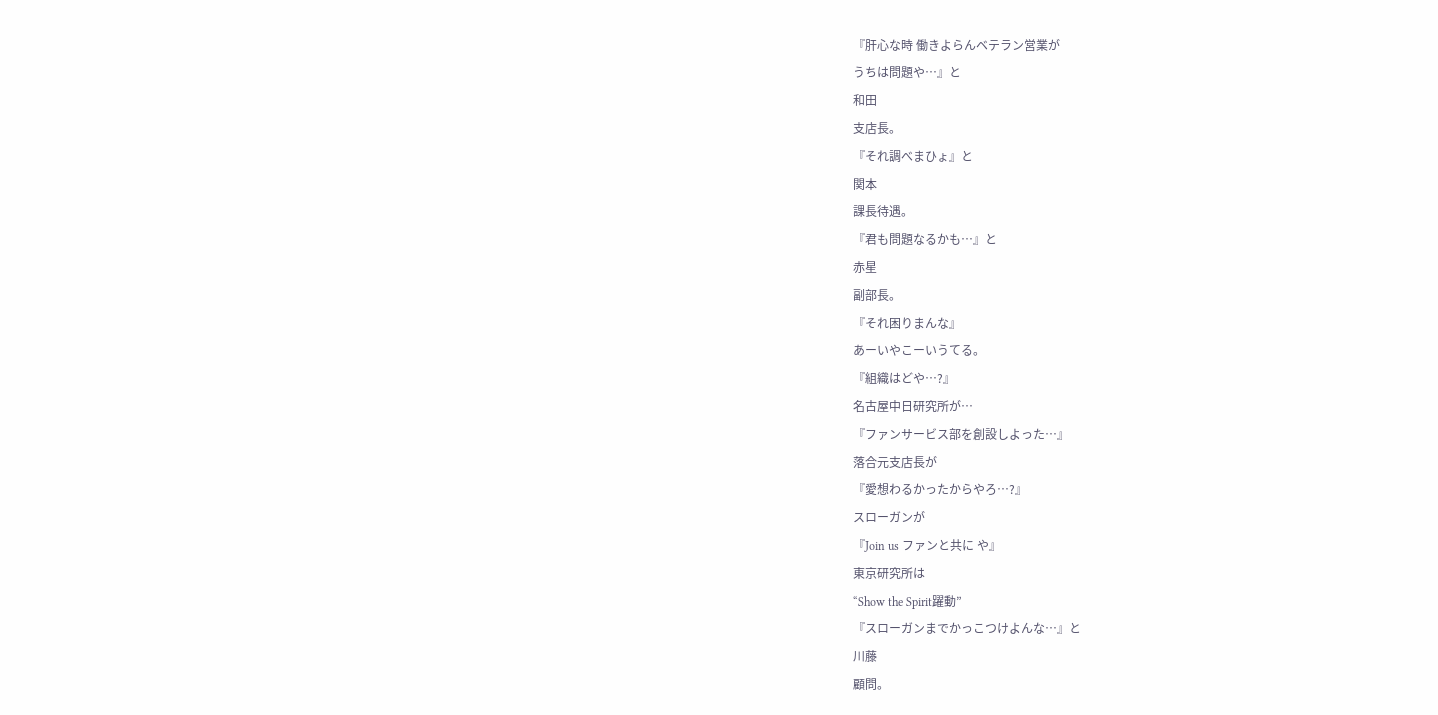『肝心な時 働きよらんベテラン営業が
うちは問題や…』と
和田
支店長。
『それ調べまひょ』と
関本
課長待遇。
『君も問題なるかも…』と
赤星
副部長。
『それ困りまんな』
あーいやこーいうてる。
『組織はどや…?』
名古屋中日研究所が…
『ファンサービス部を創設しよった…』
落合元支店長が
『愛想わるかったからやろ…?』
スローガンが
『Join us ファンと共に や』
東京研究所は
“Show the Spirit躍動”
『スローガンまでかっこつけよんな…』と
川藤
顧問。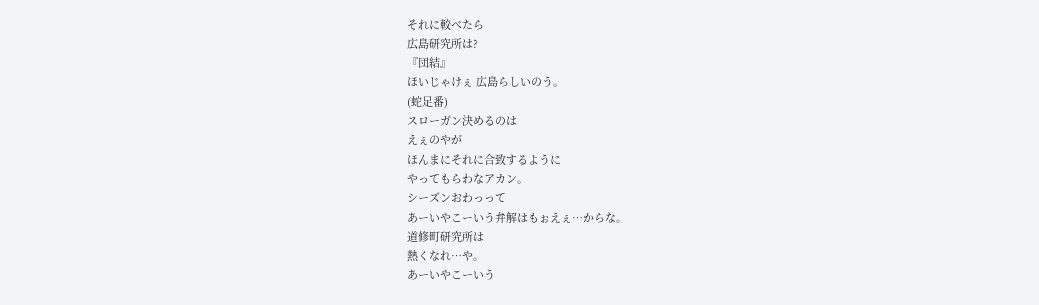それに較べたら
広島研究所は?
『団結』
ほいじゃけぇ 広島らしいのう。
(蛇足番)
スローガン決めるのは
えぇのやが
ほんまにそれに合致するように
やってもらわなアカン。
シーズンおわっって
あーいやこーいう弁解はもぉえぇ…からな。
道修町研究所は
熱くなれ…や。
あーいやこーいう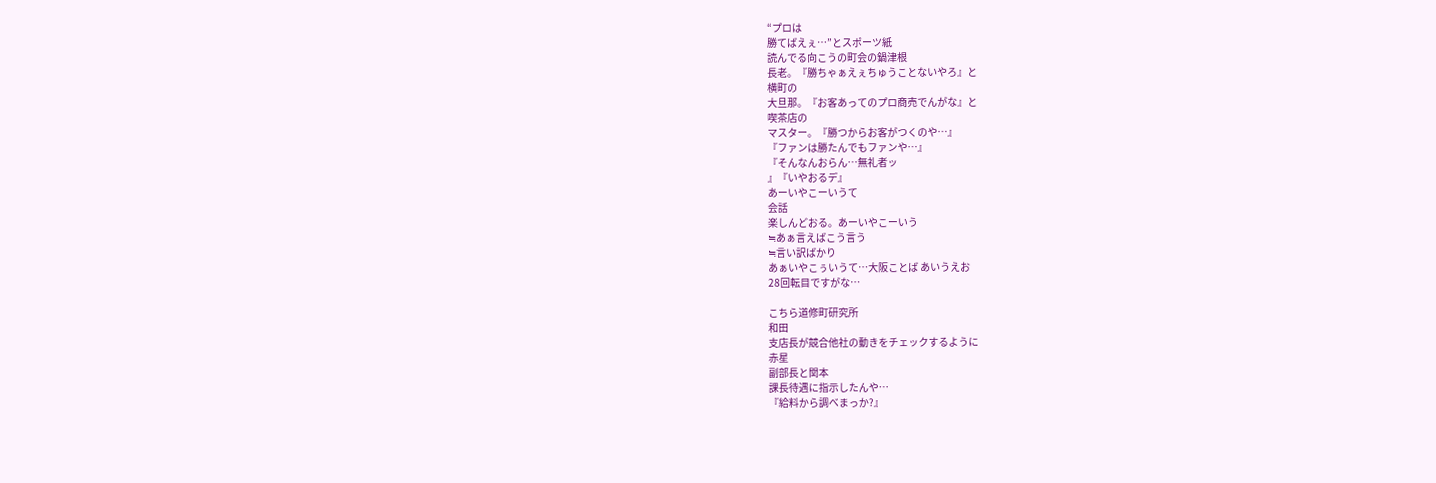“プロは
勝てばえぇ…”とスポーツ紙
読んでる向こうの町会の鍋津根
長老。『勝ちゃぁえぇちゅうことないやろ』と
横町の
大旦那。『お客あってのプロ商売でんがな』と
喫茶店の
マスター。『勝つからお客がつくのや…』
『ファンは勝たんでもファンや…』
『そんなんおらん…無礼者ッ
』『いやおるデ』
あーいやこーいうて
会話
楽しんどおる。あーいやこーいう
≒あぁ言えばこう言う
≒言い訳ばかり
あぁいやこぅいうて…大阪ことば あいうえお
28回転目ですがな…

こちら道修町研究所
和田
支店長が競合他社の動きをチェックするように
赤星
副部長と関本
課長待遇に指示したんや…
『給料から調べまっか?』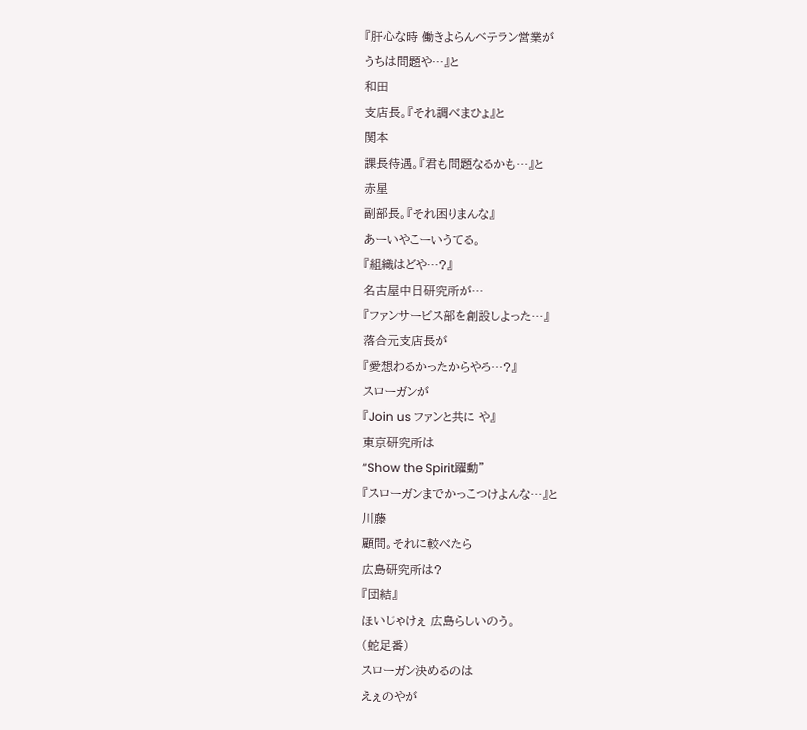『肝心な時 働きよらんベテラン営業が
うちは問題や…』と
和田
支店長。『それ調べまひょ』と
関本
課長待遇。『君も問題なるかも…』と
赤星
副部長。『それ困りまんな』
あーいやこーいうてる。
『組織はどや…?』
名古屋中日研究所が…
『ファンサービス部を創設しよった…』
落合元支店長が
『愛想わるかったからやろ…?』
スローガンが
『Join us ファンと共に や』
東京研究所は
“Show the Spirit躍動”
『スローガンまでかっこつけよんな…』と
川藤
顧問。それに較べたら
広島研究所は?
『団結』
ほいじゃけぇ 広島らしいのう。
(蛇足番)
スローガン決めるのは
えぇのやが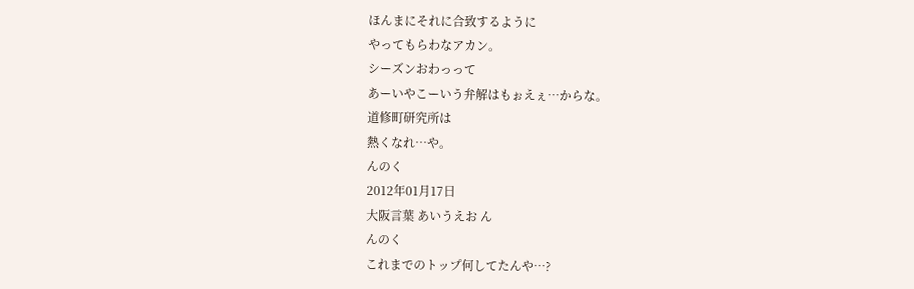ほんまにそれに合致するように
やってもらわなアカン。
シーズンおわっって
あーいやこーいう弁解はもぉえぇ…からな。
道修町研究所は
熱くなれ…や。
んのく
2012年01月17日
大阪言葉 あいうえお ん
んのく
これまでのトップ何してたんや…?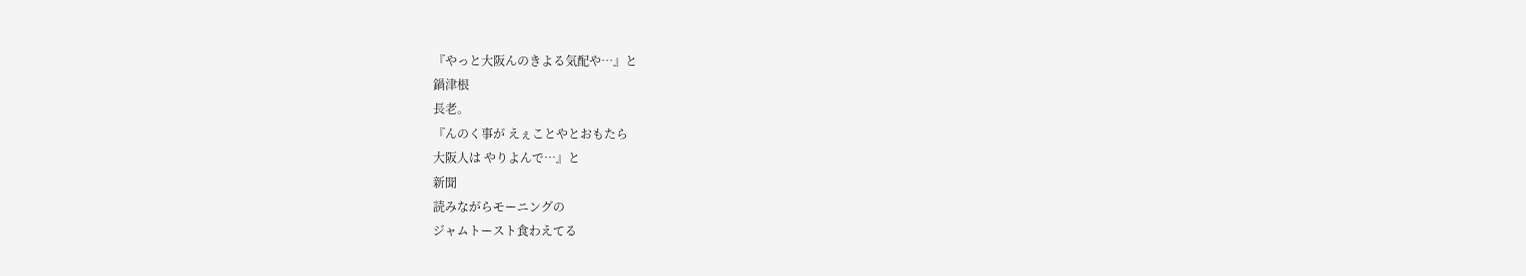『やっと大阪んのきよる気配や…』と
鍋津根
長老。
『んのく事が えぇことやとおもたら
大阪人は やりよんで…』と
新聞
読みながらモーニングの
ジャムトースト食わえてる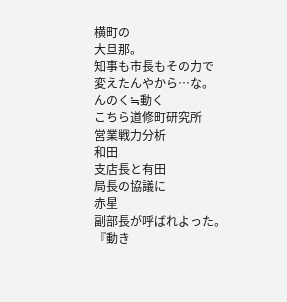横町の
大旦那。
知事も市長もその力で
変えたんやから…な。
んのく≒動く
こちら道修町研究所
営業戦力分析
和田
支店長と有田
局長の協議に
赤星
副部長が呼ばれよった。
『動き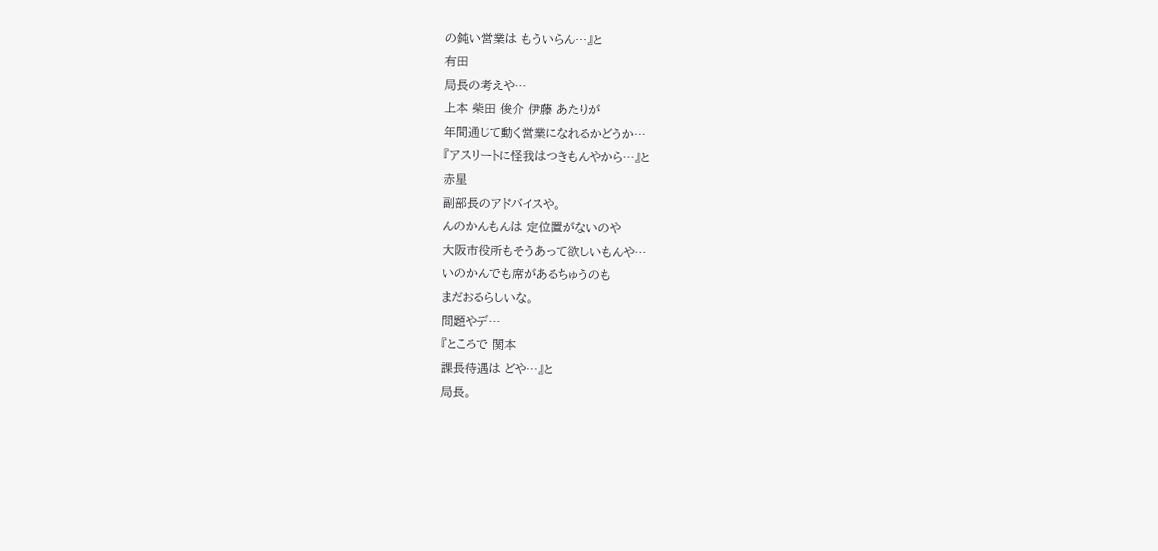の鈍い営業は もういらん…』と
有田
局長の考えや…
上本 柴田 俊介 伊藤 あたりが
年間通じて動く営業になれるかどうか…
『アスリートに怪我はつきもんやから…』と
赤星
副部長のアドバイスや。
んのかんもんは 定位置がないのや
大阪市役所もそうあって欲しいもんや…
いのかんでも席があるちゅうのも
まだおるらしいな。
問題やデ…
『ところで 関本
課長待遇は どや…』と
局長。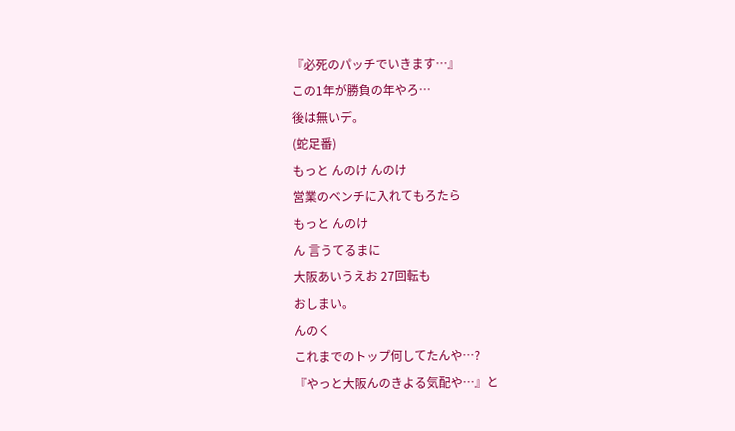『必死のパッチでいきます…』
この1年が勝負の年やろ…
後は無いデ。
(蛇足番)
もっと んのけ んのけ
営業のベンチに入れてもろたら
もっと んのけ
ん 言うてるまに
大阪あいうえお 27回転も
おしまい。
んのく
これまでのトップ何してたんや…?
『やっと大阪んのきよる気配や…』と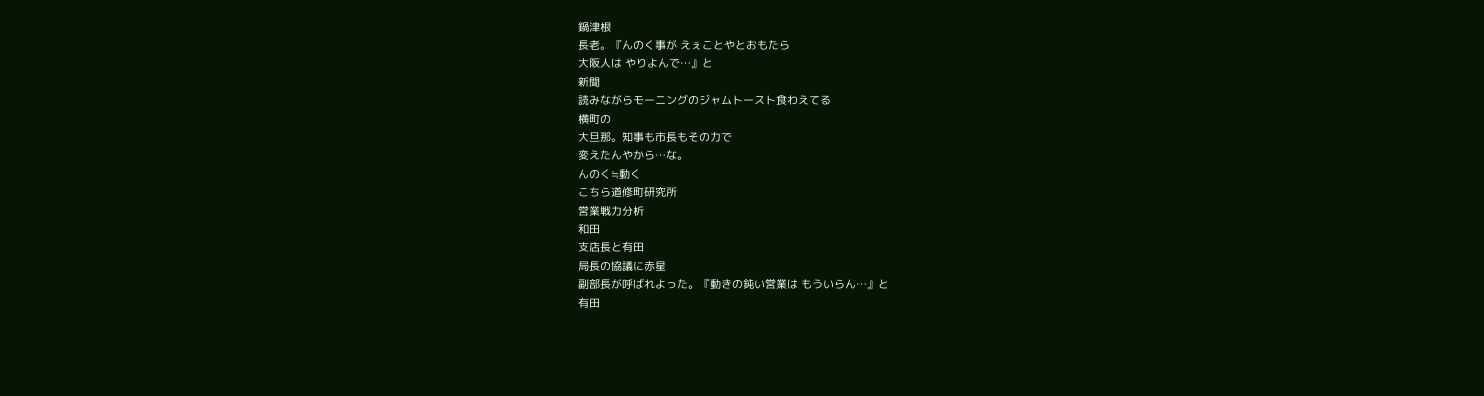鍋津根
長老。『んのく事が えぇことやとおもたら
大阪人は やりよんで…』と
新聞
読みながらモーニングのジャムトースト食わえてる
横町の
大旦那。知事も市長もその力で
変えたんやから…な。
んのく≒動く
こちら道修町研究所
営業戦力分析
和田
支店長と有田
局長の協議に赤星
副部長が呼ばれよった。『動きの鈍い営業は もういらん…』と
有田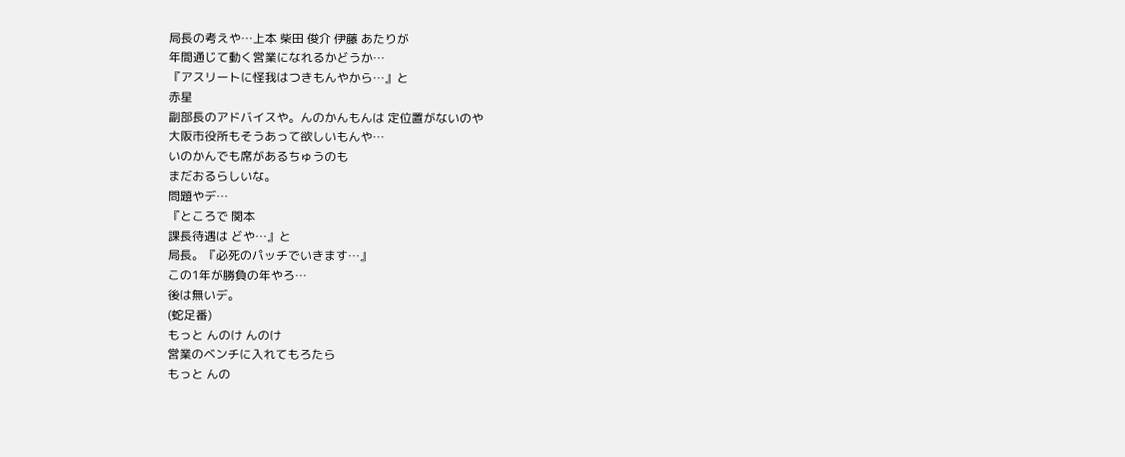局長の考えや…上本 柴田 俊介 伊藤 あたりが
年間通じて動く営業になれるかどうか…
『アスリートに怪我はつきもんやから…』と
赤星
副部長のアドバイスや。んのかんもんは 定位置がないのや
大阪市役所もそうあって欲しいもんや…
いのかんでも席があるちゅうのも
まだおるらしいな。
問題やデ…
『ところで 関本
課長待遇は どや…』と
局長。『必死のパッチでいきます…』
この1年が勝負の年やろ…
後は無いデ。
(蛇足番)
もっと んのけ んのけ
営業のベンチに入れてもろたら
もっと んの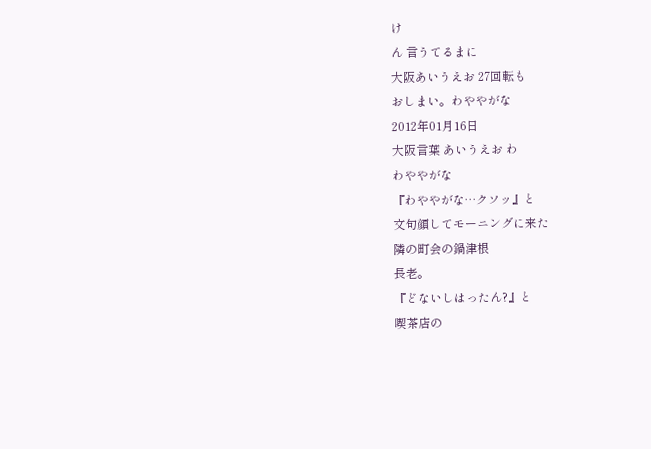け
ん 言うてるまに
大阪あいうえお 27回転も
おしまい。わややがな
2012年01月16日
大阪言葉 あいうえお わ
わややがな
『わややがな…クソッ』と
文句顔してモーニングに来た
隣の町会の鍋津根
長老。
『どないしはったん?』と
喫茶店の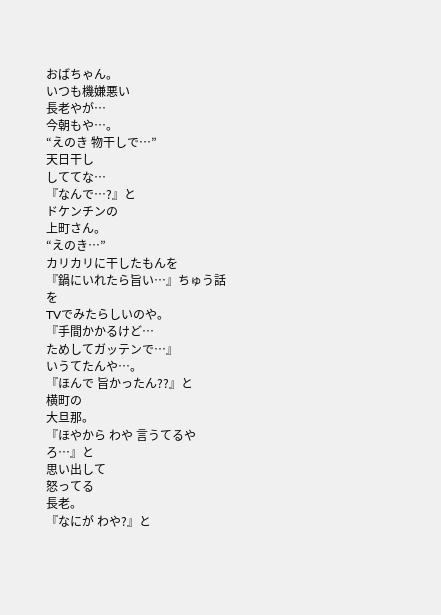おばちゃん。
いつも機嫌悪い
長老やが…
今朝もや…。
“えのき 物干しで…”
天日干し
しててな…
『なんで…?』と
ドケンチンの
上町さん。
“えのき…”
カリカリに干したもんを
『鍋にいれたら旨い…』ちゅう話を
TVでみたらしいのや。
『手間かかるけど…
ためしてガッテンで…』
いうてたんや…。
『ほんで 旨かったん??』と
横町の
大旦那。
『ほやから わや 言うてるやろ…』と
思い出して
怒ってる
長老。
『なにが わや?』と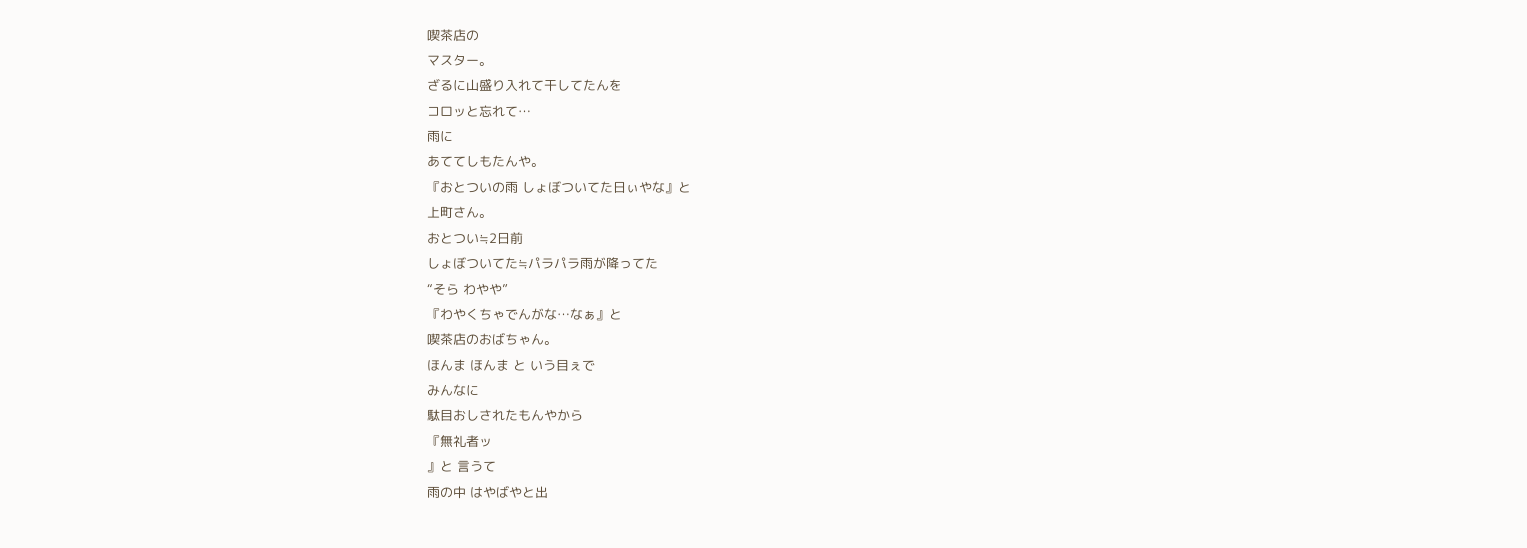喫茶店の
マスター。
ざるに山盛り入れて干してたんを
コロッと忘れて…
雨に
あててしもたんや。
『おとついの雨 しょぼついてた日ぃやな』と
上町さん。
おとつい≒2日前
しょぼついてた≒パラパラ雨が降ってた
“そら わやや”
『わやくちゃでんがな…なぁ』と
喫茶店のおばちゃん。
ほんま ほんま と いう目ぇで
みんなに
駄目おしされたもんやから
『無礼者ッ
』と 言うて
雨の中 はやばやと出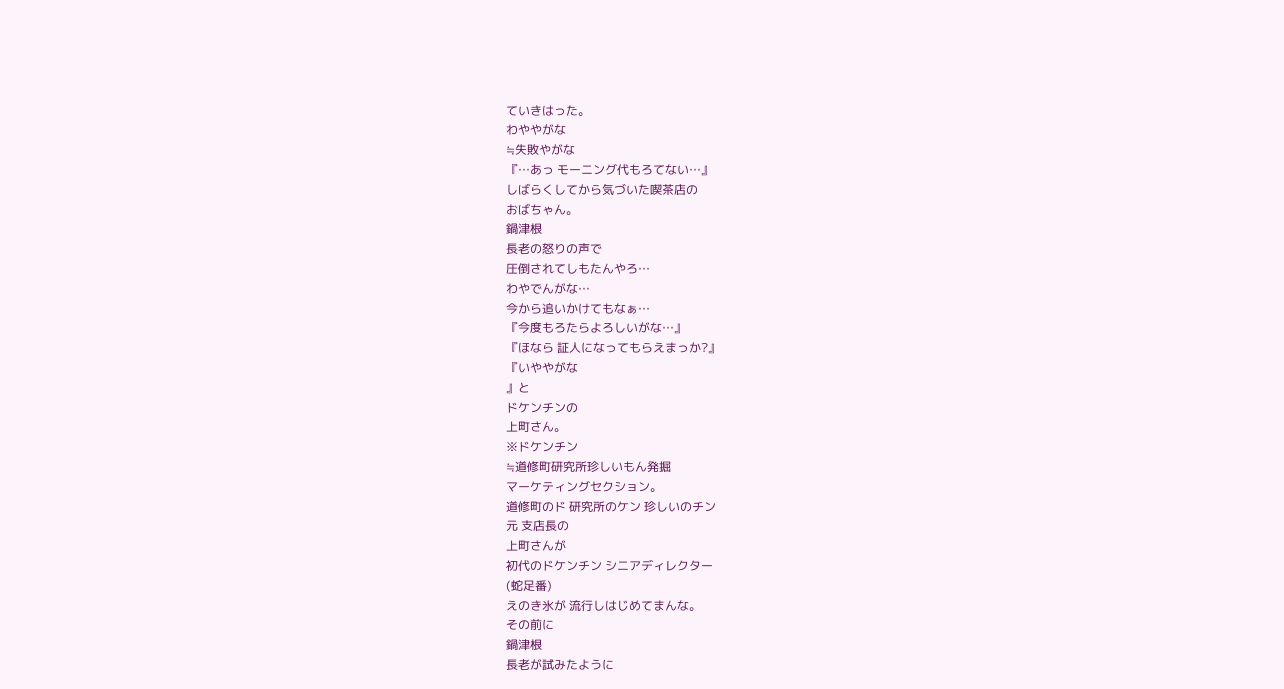ていきはった。
わややがな
≒失敗やがな
『…あっ モーニング代もろてない…』
しばらくしてから気づいた喫茶店の
おばちゃん。
鍋津根
長老の怒りの声で
圧倒されてしもたんやろ…
わやでんがな…
今から追いかけてもなぁ…
『今度もろたらよろしいがな…』
『ほなら 証人になってもらえまっか?』
『いややがな
』と
ドケンチンの
上町さん。
※ドケンチン
≒道修町研究所珍しいもん発掘
マーケティングセクション。
道修町のド 研究所のケン 珍しいのチン
元 支店長の
上町さんが
初代のドケンチン シニアディレクター
(蛇足番)
えのき氷が 流行しはじめてまんな。
その前に
鍋津根
長老が試みたように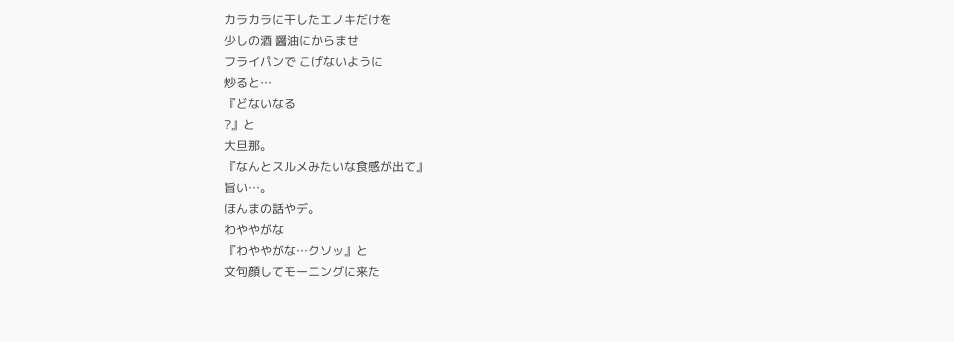カラカラに干したエノキだけを
少しの酒 醤油にからませ
フライパンで こげないように
炒ると…
『どないなる
?』と
大旦那。
『なんとスルメみたいな食感が出て』
旨い…。
ほんまの話やデ。
わややがな
『わややがな…クソッ』と
文句顔してモーニングに来た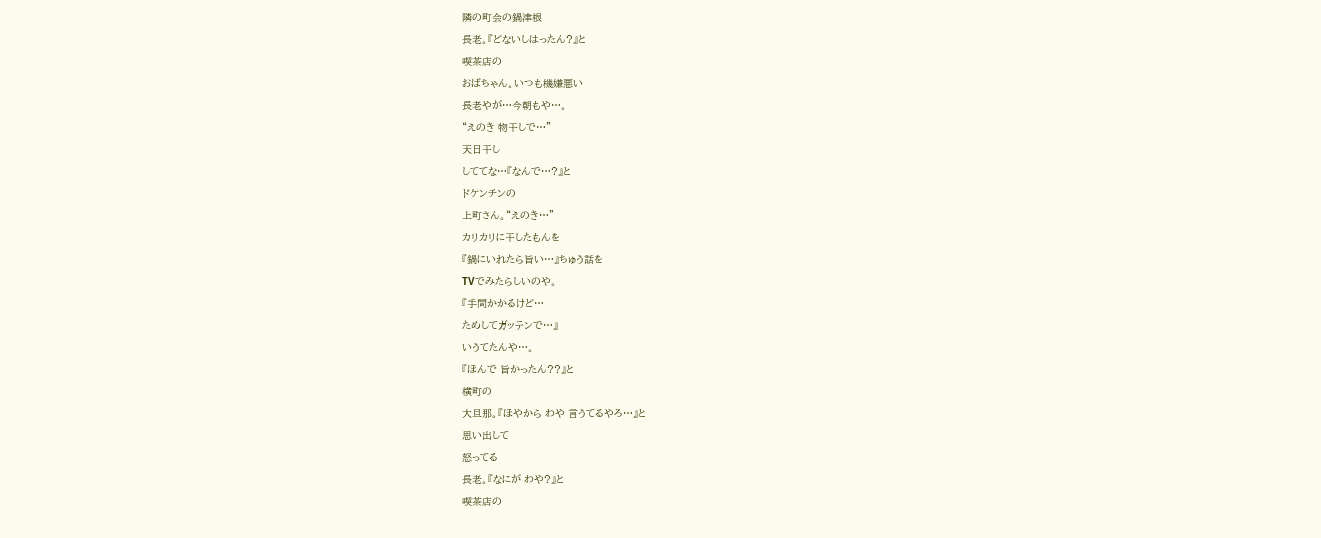隣の町会の鍋津根
長老。『どないしはったん?』と
喫茶店の
おばちゃん。いつも機嫌悪い
長老やが…今朝もや…。
“えのき 物干しで…”
天日干し
しててな…『なんで…?』と
ドケンチンの
上町さん。“えのき…”
カリカリに干したもんを
『鍋にいれたら旨い…』ちゅう話を
TVでみたらしいのや。
『手間かかるけど…
ためしてガッテンで…』
いうてたんや…。
『ほんで 旨かったん??』と
横町の
大旦那。『ほやから わや 言うてるやろ…』と
思い出して
怒ってる
長老。『なにが わや?』と
喫茶店の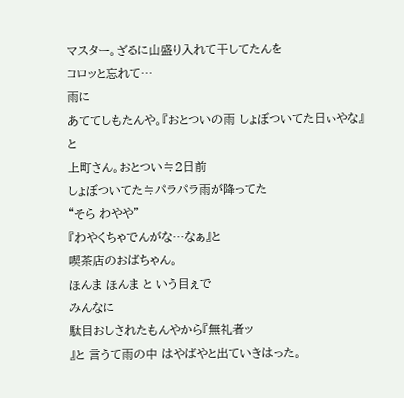マスター。ざるに山盛り入れて干してたんを
コロッと忘れて…
雨に
あててしもたんや。『おとついの雨 しょぼついてた日ぃやな』と
上町さん。おとつい≒2日前
しょぼついてた≒パラパラ雨が降ってた
“そら わやや”
『わやくちゃでんがな…なぁ』と
喫茶店のおばちゃん。
ほんま ほんま と いう目ぇで
みんなに
駄目おしされたもんやから『無礼者ッ
』と 言うて雨の中 はやばやと出ていきはった。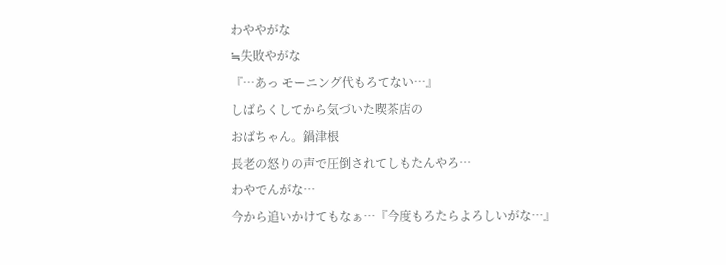わややがな
≒失敗やがな
『…あっ モーニング代もろてない…』
しばらくしてから気づいた喫茶店の
おばちゃん。鍋津根
長老の怒りの声で圧倒されてしもたんやろ…
わやでんがな…
今から追いかけてもなぁ…『今度もろたらよろしいがな…』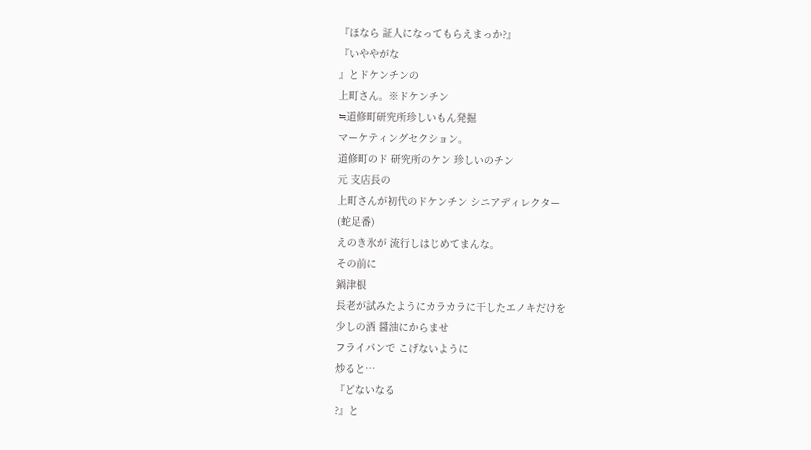『ほなら 証人になってもらえまっか?』
『いややがな
』とドケンチンの
上町さん。※ドケンチン
≒道修町研究所珍しいもん発掘
マーケティングセクション。
道修町のド 研究所のケン 珍しいのチン
元 支店長の
上町さんが初代のドケンチン シニアディレクター
(蛇足番)
えのき氷が 流行しはじめてまんな。
その前に
鍋津根
長老が試みたようにカラカラに干したエノキだけを
少しの酒 醤油にからませ
フライパンで こげないように
炒ると…
『どないなる
?』と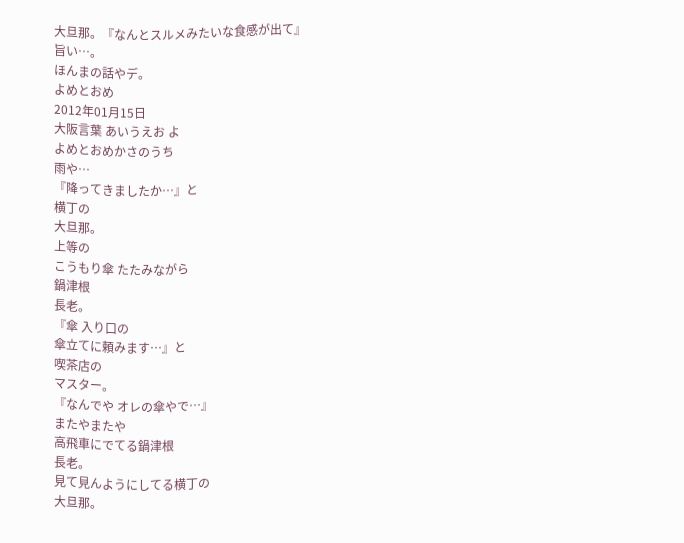大旦那。『なんとスルメみたいな食感が出て』
旨い…。
ほんまの話やデ。
よめとおめ
2012年01月15日
大阪言葉 あいうえお よ
よめとおめかさのうち
雨や…
『降ってきましたか…』と
横丁の
大旦那。
上等の
こうもり傘 たたみながら
鍋津根
長老。
『傘 入り口の
傘立てに頼みます…』と
喫茶店の
マスター。
『なんでや オレの傘やで…』
またやまたや
高飛車にでてる鍋津根
長老。
見て見んようにしてる横丁の
大旦那。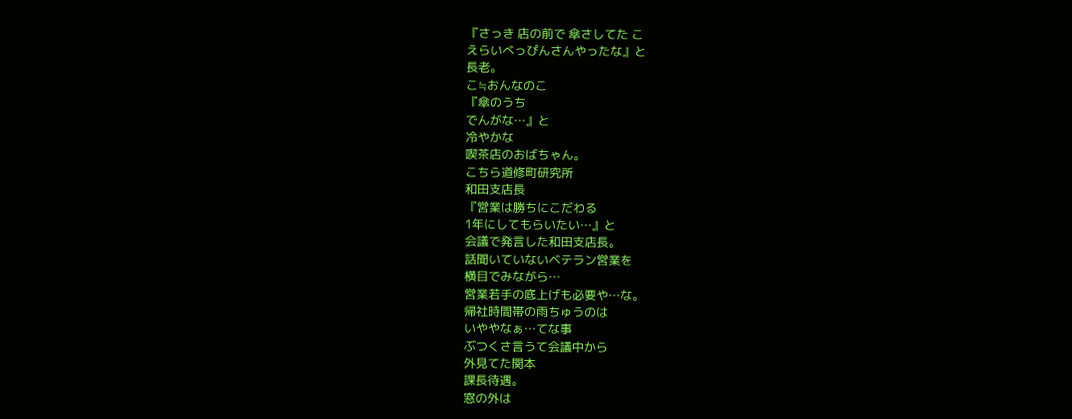『さっき 店の前で 傘さしてた こ
えらいべっぴんさんやったな』と
長老。
こ≒おんなのこ
『傘のうち
でんがな…』と
冷やかな
喫茶店のおばちゃん。
こちら道修町研究所
和田支店長
『営業は勝ちにこだわる
1年にしてもらいたい…』と
会議で発言した和田支店長。
話聞いていないベテラン営業を
横目でみながら…
営業若手の底上げも必要や…な。
帰社時間帯の雨ちゅうのは
いややなぁ…てな事
ぶつくさ言うて会議中から
外見てた関本
課長待遇。
窓の外は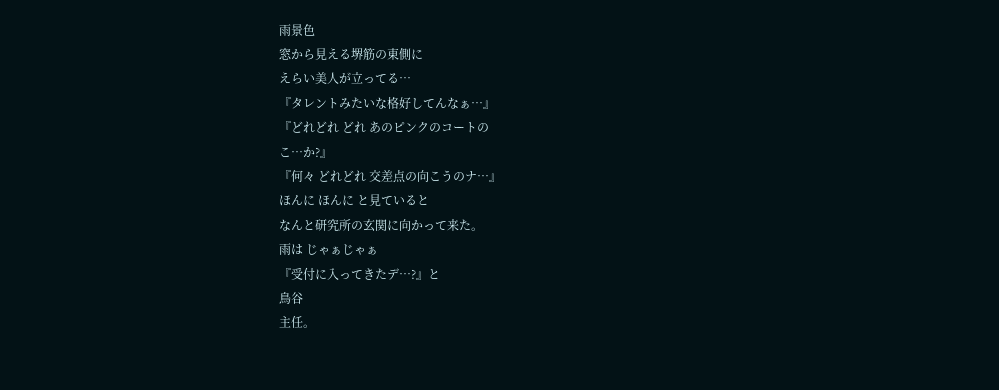雨景色
窓から見える堺筋の東側に
えらい美人が立ってる…
『タレントみたいな格好してんなぁ…』
『どれどれ どれ あのピンクのコートの
こ…か?』
『何々 どれどれ 交差点の向こうのナ…』
ほんに ほんに と見ていると
なんと研究所の玄関に向かって来た。
雨は じゃぁじゃぁ
『受付に入ってきたデ…?』と
鳥谷
主任。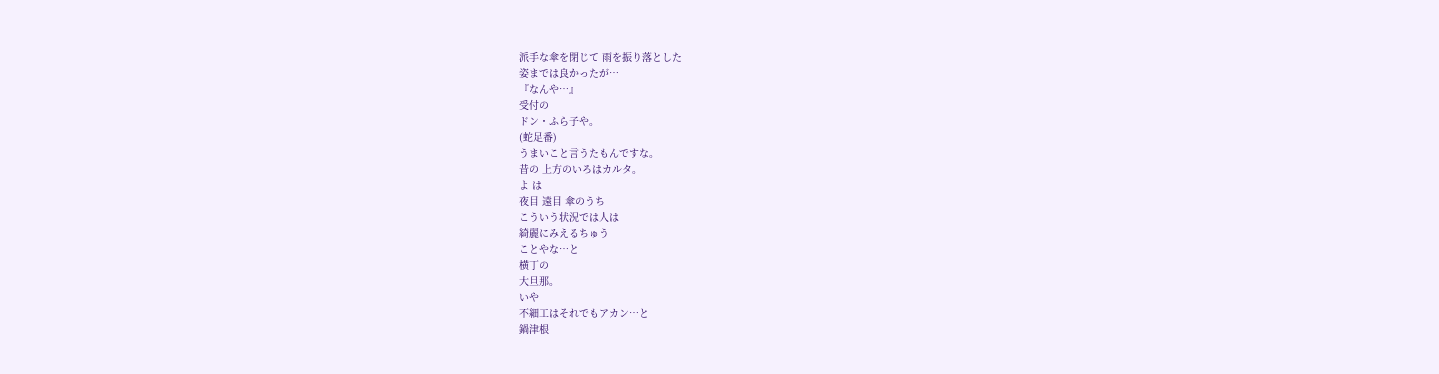派手な傘を閉じて 雨を振り落とした
姿までは良かったが…
『なんや…』
受付の
ドン・ふら子や。
(蛇足番)
うまいこと言うたもんですな。
昔の 上方のいろはカルタ。
よ は
夜目 遠目 傘のうち
こういう状況では人は
綺麗にみえるちゅう
ことやな…と
横丁の
大旦那。
いや
不細工はそれでもアカン…と
鍋津根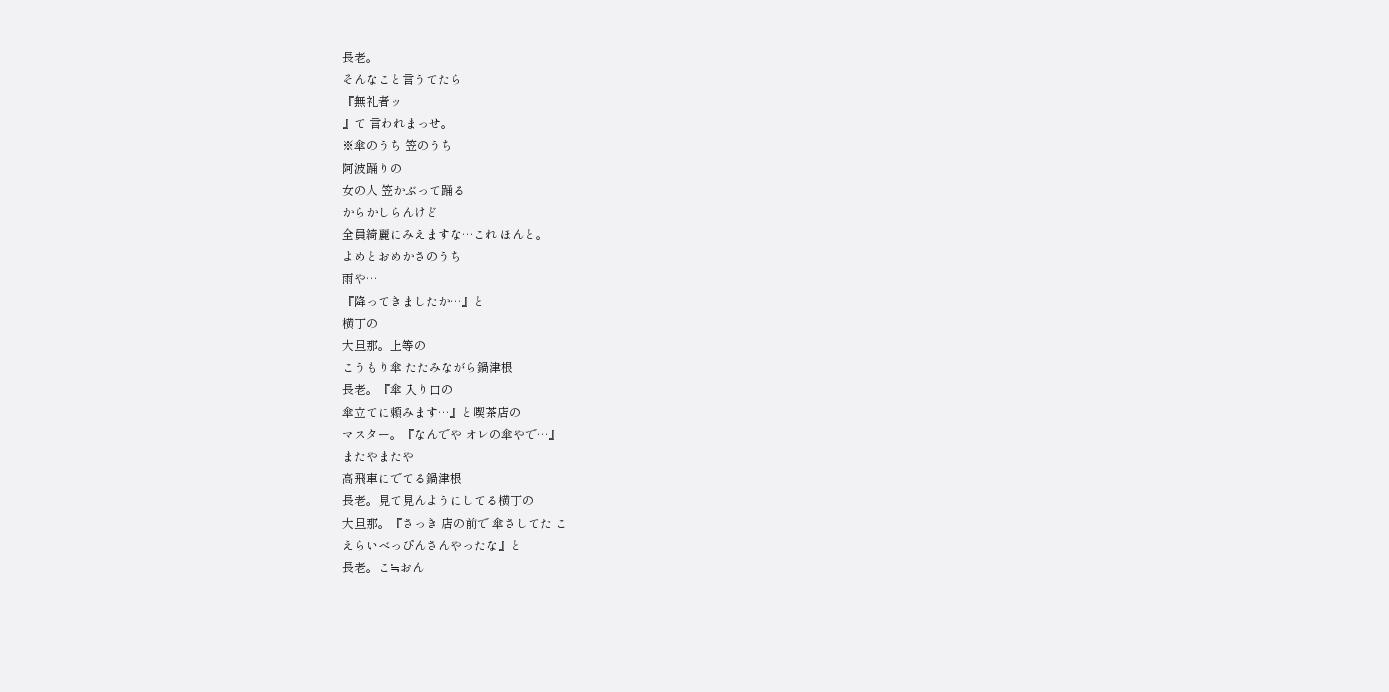長老。
そんなこと言うてたら
『無礼者ッ
』て 言われまっせ。
※傘のうち 笠のうち
阿波踊りの
女の人 笠かぶって踊る
からかしらんけど
全員綺麗にみえますな…これ ほんと。
よめとおめかさのうち
雨や…
『降ってきましたか…』と
横丁の
大旦那。上等の
こうもり傘 たたみながら鍋津根
長老。『傘 入り口の
傘立てに頼みます…』と喫茶店の
マスター。『なんでや オレの傘やで…』
またやまたや
高飛車にでてる鍋津根
長老。見て見んようにしてる横丁の
大旦那。『さっき 店の前で 傘さしてた こ
えらいべっぴんさんやったな』と
長老。こ≒おん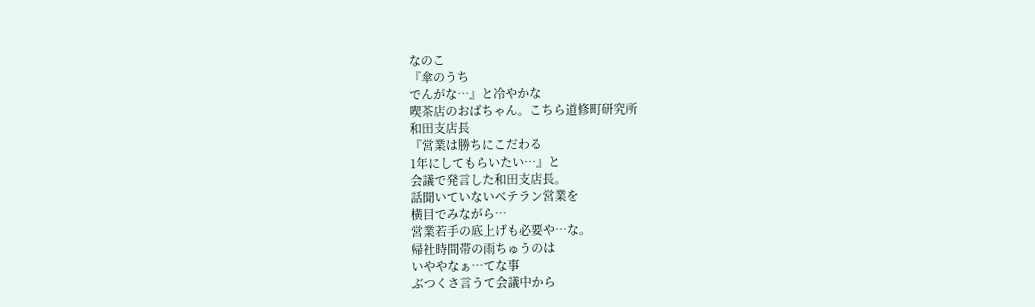なのこ
『傘のうち
でんがな…』と冷やかな
喫茶店のおばちゃん。こちら道修町研究所
和田支店長
『営業は勝ちにこだわる
1年にしてもらいたい…』と
会議で発言した和田支店長。
話聞いていないベテラン営業を
横目でみながら…
営業若手の底上げも必要や…な。
帰社時間帯の雨ちゅうのは
いややなぁ…てな事
ぶつくさ言うて会議中から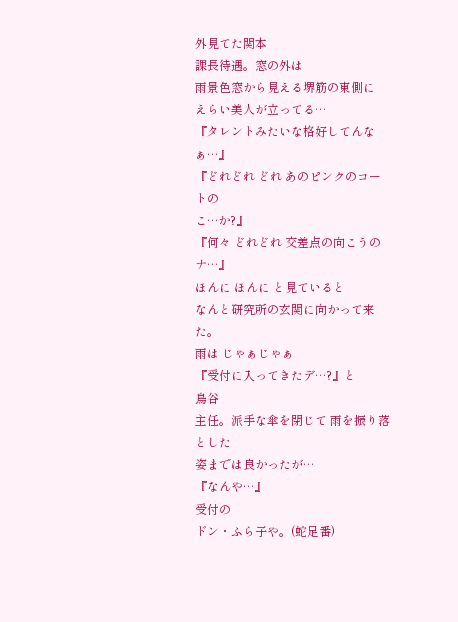外見てた関本
課長待遇。窓の外は
雨景色窓から見える堺筋の東側に
えらい美人が立ってる…
『タレントみたいな格好してんなぁ…』
『どれどれ どれ あのピンクのコートの
こ…か?』
『何々 どれどれ 交差点の向こうのナ…』
ほんに ほんに と見ていると
なんと研究所の玄関に向かって来た。
雨は じゃぁじゃぁ
『受付に入ってきたデ…?』と
鳥谷
主任。派手な傘を閉じて 雨を振り落とした
姿までは良かったが…
『なんや…』
受付の
ドン・ふら子や。(蛇足番)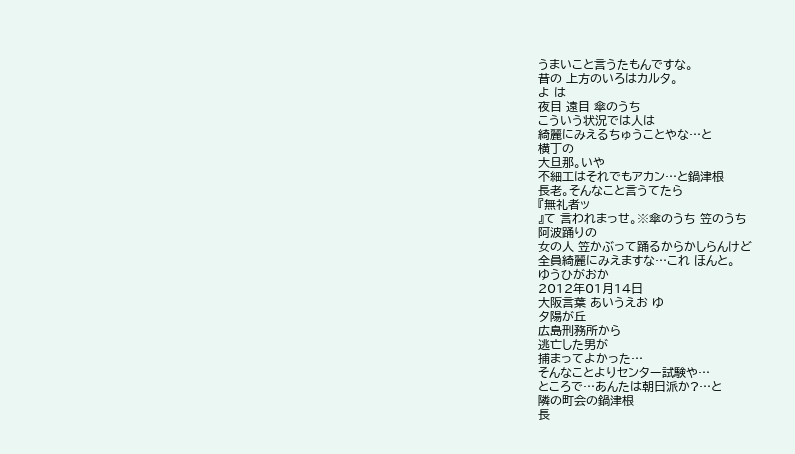うまいこと言うたもんですな。
昔の 上方のいろはカルタ。
よ は
夜目 遠目 傘のうち
こういう状況では人は
綺麗にみえるちゅうことやな…と
横丁の
大旦那。いや
不細工はそれでもアカン…と鍋津根
長老。そんなこと言うてたら
『無礼者ッ
』て 言われまっせ。※傘のうち 笠のうち
阿波踊りの
女の人 笠かぶって踊るからかしらんけど
全員綺麗にみえますな…これ ほんと。
ゆうひがおか
2012年01月14日
大阪言葉 あいうえお ゆ
夕陽が丘
広島刑務所から
逃亡した男が
捕まってよかった…
そんなことよりセンター試験や…
ところで…あんたは朝日派か?…と
隣の町会の鍋津根
長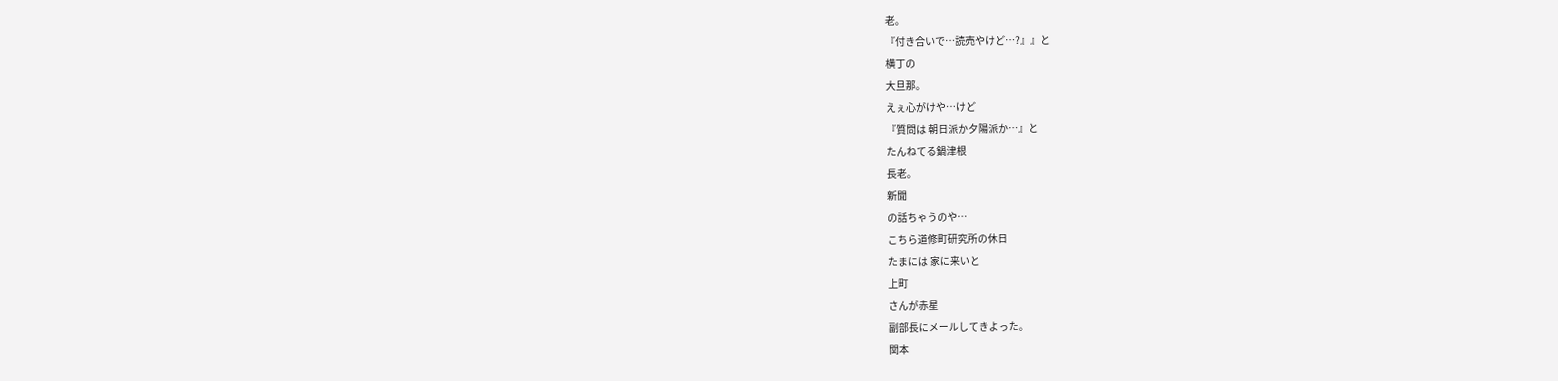老。
『付き合いで…読売やけど…?』』と
横丁の
大旦那。
えぇ心がけや…けど
『質問は 朝日派か夕陽派か…』と
たんねてる鍋津根
長老。
新聞
の話ちゃうのや…
こちら道修町研究所の休日
たまには 家に来いと
上町
さんが赤星
副部長にメールしてきよった。
関本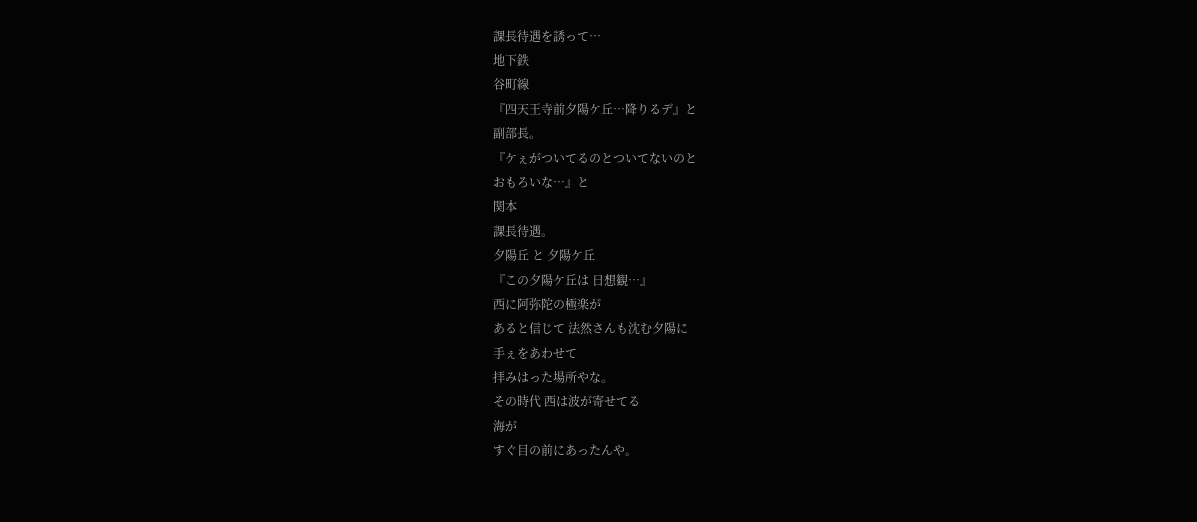課長待遇を誘って…
地下鉄
谷町線
『四天王寺前夕陽ケ丘…降りるデ』と
副部長。
『ケぇがついてるのとついてないのと
おもろいな…』と
関本
課長待遇。
夕陽丘 と 夕陽ケ丘
『この夕陽ケ丘は 日想観…』
西に阿弥陀の極楽が
あると信じて 法然さんも沈む夕陽に
手ぇをあわせて
拝みはった場所やな。
その時代 西は波が寄せてる
海が
すぐ目の前にあったんや。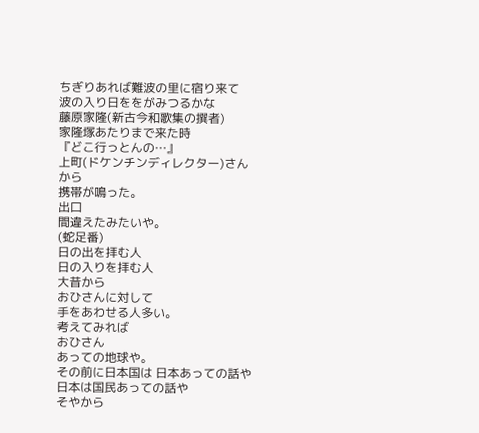ちぎりあれば難波の里に宿り来て
波の入り日ををがみつるかな
藤原家隆(新古今和歌集の撰者)
家隆塚あたりまで来た時
『どこ行っとんの…』
上町(ドケンチンディレクター)さん
から
携帯が鳴った。
出口
間違えたみたいや。
(蛇足番)
日の出を拝む人
日の入りを拝む人
大昔から
おひさんに対して
手をあわせる人多い。
考えてみれば
おひさん
あっての地球や。
その前に日本国は 日本あっての話や
日本は国民あっての話や
そやから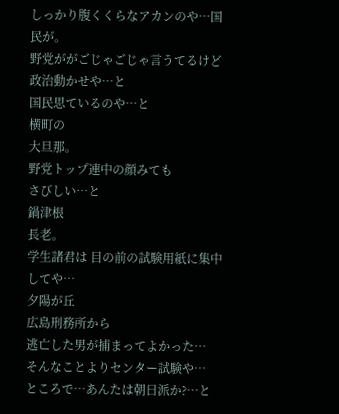しっかり腹くくらなアカンのや…国民が。
野党ががごじゃごじゃ言うてるけど
政治動かせや…と
国民思ているのや…と
横町の
大旦那。
野党トップ連中の顔みても
さびしい…と
鍋津根
長老。
学生諸君は 目の前の試験用紙に集中してや…
夕陽が丘
広島刑務所から
逃亡した男が捕まってよかった…
そんなことよりセンター試験や…
ところで…あんたは朝日派か?…と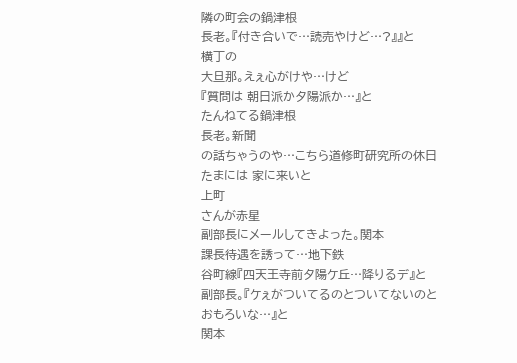隣の町会の鍋津根
長老。『付き合いで…読売やけど…?』』と
横丁の
大旦那。えぇ心がけや…けど
『質問は 朝日派か夕陽派か…』と
たんねてる鍋津根
長老。新聞
の話ちゃうのや…こちら道修町研究所の休日
たまには 家に来いと
上町
さんが赤星
副部長にメールしてきよった。関本
課長待遇を誘って…地下鉄
谷町線『四天王寺前夕陽ケ丘…降りるデ』と
副部長。『ケぇがついてるのとついてないのと
おもろいな…』と
関本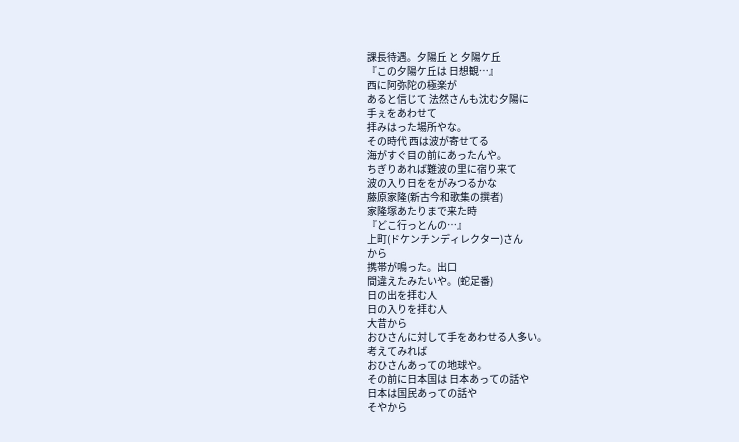課長待遇。夕陽丘 と 夕陽ケ丘
『この夕陽ケ丘は 日想観…』
西に阿弥陀の極楽が
あると信じて 法然さんも沈む夕陽に
手ぇをあわせて
拝みはった場所やな。
その時代 西は波が寄せてる
海がすぐ目の前にあったんや。
ちぎりあれば難波の里に宿り来て
波の入り日ををがみつるかな
藤原家隆(新古今和歌集の撰者)
家隆塚あたりまで来た時
『どこ行っとんの…』
上町(ドケンチンディレクター)さん
から
携帯が鳴った。出口
間違えたみたいや。(蛇足番)
日の出を拝む人
日の入りを拝む人
大昔から
おひさんに対して手をあわせる人多い。
考えてみれば
おひさんあっての地球や。
その前に日本国は 日本あっての話や
日本は国民あっての話や
そやから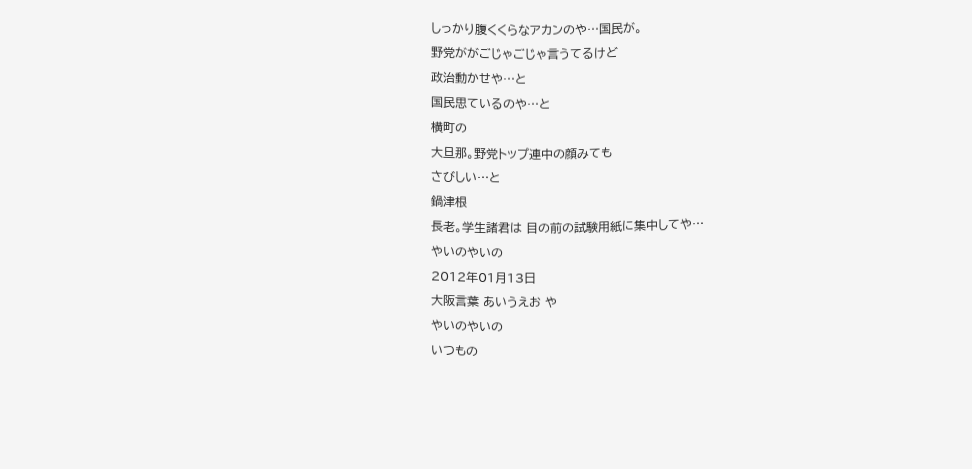しっかり腹くくらなアカンのや…国民が。
野党ががごじゃごじゃ言うてるけど
政治動かせや…と
国民思ているのや…と
横町の
大旦那。野党トップ連中の顔みても
さびしい…と
鍋津根
長老。学生諸君は 目の前の試験用紙に集中してや…
やいのやいの
2012年01月13日
大阪言葉 あいうえお や
やいのやいの
いつもの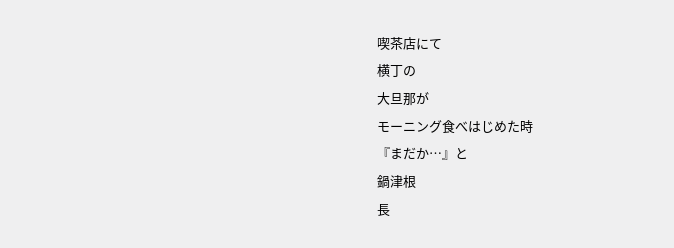喫茶店にて
横丁の
大旦那が
モーニング食べはじめた時
『まだか…』と
鍋津根
長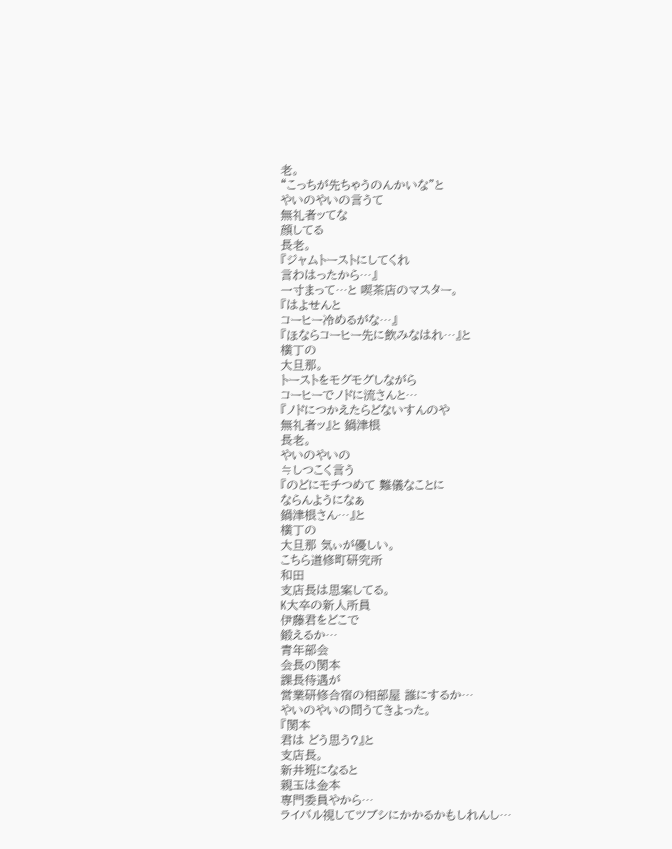老。
“こっちが先ちゃうのんかいな”と
やいのやいの言うて
無礼者ッてな
顔してる
長老。
『ジャムトーストにしてくれ
言わはったから…』
一寸まって…と 喫茶店のマスター。
『はよせんと
コーヒー冷めるがな…』
『ほならコーヒー先に飲みなはれ…』と
横丁の
大旦那。
トーストをモグモグしながら
コーヒーでノドに流さんと…
『ノドにつかえたらどないすんのや
無礼者ッ』と 鍋津根
長老。
やいのやいの
≒しつこく言う
『のどにモチつめて 難儀なことに
ならんようになぁ
鍋津根さん…』と
横丁の
大旦那 気ぃが優しい。
こちら道修町研究所
和田
支店長は思案してる。
K大卒の新人所員
伊藤君をどこで
鍛えるか…
青年部会
会長の関本
課長待遇が
営業研修合宿の相部屋 誰にするか…
やいのやいの問うてきよった。
『関本
君は どう思う?』と
支店長。
新井班になると
親玉は金本
専門委員やから…
ライバル視してツブシにかかるかもしれんし…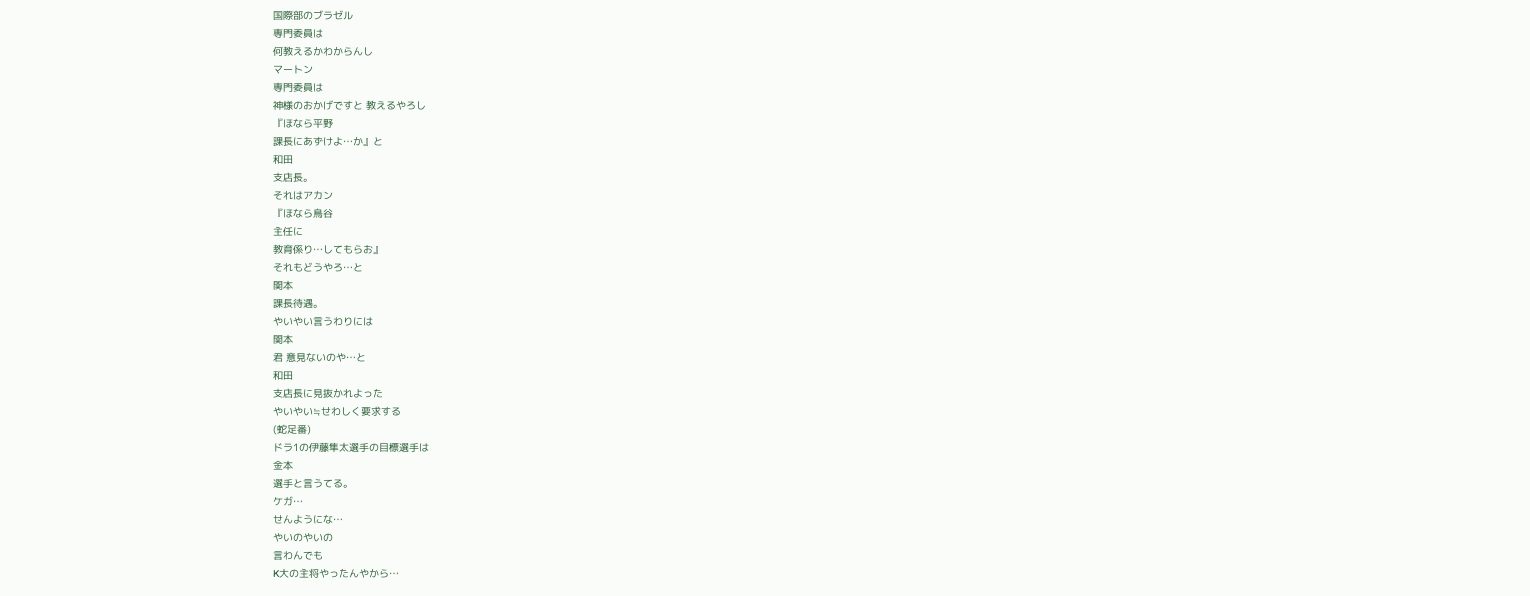国際部のブラゼル
専門委員は
何教えるかわからんし
マートン
専門委員は
神様のおかげですと 教えるやろし
『ほなら平野
課長にあずけよ…か』と
和田
支店長。
それはアカン
『ほなら鳥谷
主任に
教育係り…してもらお』
それもどうやろ…と
関本
課長待遇。
やいやい言うわりには
関本
君 意見ないのや…と
和田
支店長に見抜かれよった
やいやい≒せわしく要求する
(蛇足番)
ドラ1の伊藤隼太選手の目標選手は
金本
選手と言うてる。
ケガ…
せんようにな…
やいのやいの
言わんでも
K大の主将やったんやから…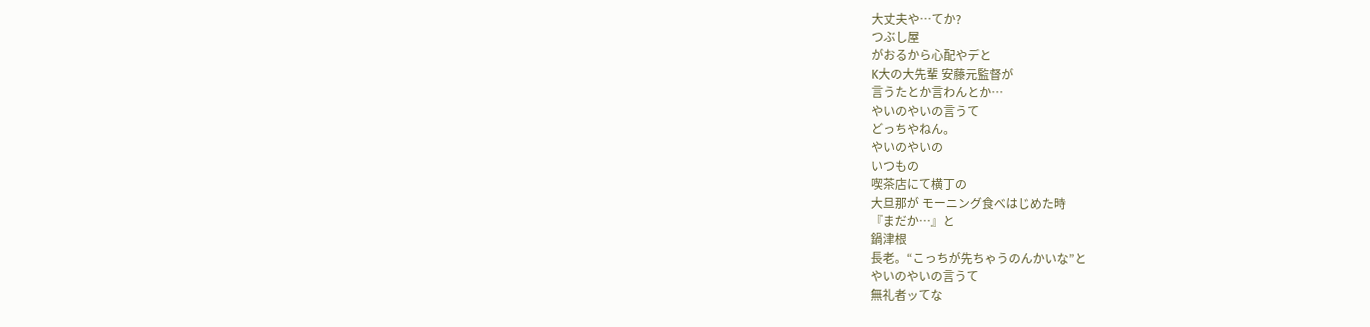大丈夫や…てか?
つぶし屋
がおるから心配やデと
K大の大先輩 安藤元監督が
言うたとか言わんとか…
やいのやいの言うて
どっちやねん。
やいのやいの
いつもの
喫茶店にて横丁の
大旦那が モーニング食べはじめた時
『まだか…』と
鍋津根
長老。“こっちが先ちゃうのんかいな”と
やいのやいの言うて
無礼者ッてな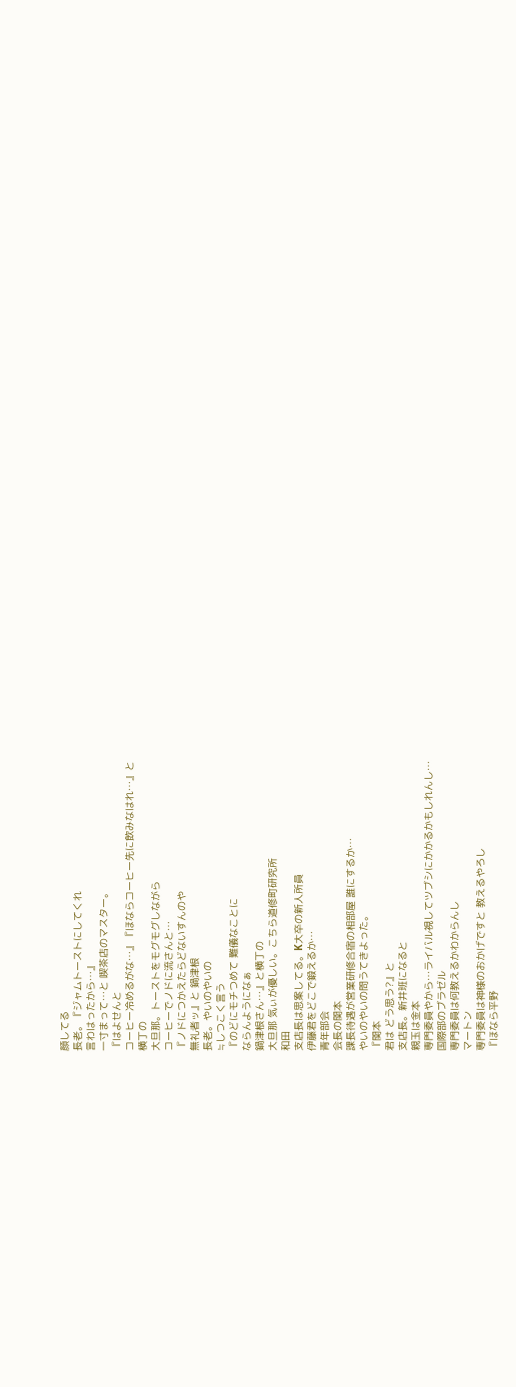顔してる
長老。『ジャムトーストにしてくれ
言わはったから…』
一寸まって…と 喫茶店のマスター。
『はよせんと
コーヒー冷めるがな…』『ほならコーヒー先に飲みなはれ…』と
横丁の
大旦那。トーストをモグモグしながら
コーヒーでノドに流さんと…
『ノドにつかえたらどないすんのや
無礼者ッ』と 鍋津根
長老。やいのやいの
≒しつこく言う
『のどにモチつめて 難儀なことに
ならんようになぁ
鍋津根さん…』と横丁の
大旦那 気ぃが優しい。こちら道修町研究所
和田
支店長は思案してる。K大卒の新人所員
伊藤君をどこで鍛えるか…
青年部会
会長の関本
課長待遇が営業研修合宿の相部屋 誰にするか…
やいのやいの問うてきよった。
『関本
君は どう思う?』と
支店長。新井班になると
親玉は金本
専門委員やから…ライバル視してツブシにかかるかもしれんし…
国際部のブラゼル
専門委員は何教えるかわからんし
マートン
専門委員は神様のおかげですと 教えるやろし
『ほなら平野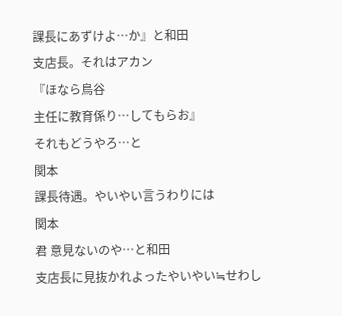課長にあずけよ…か』と和田
支店長。それはアカン
『ほなら鳥谷
主任に教育係り…してもらお』
それもどうやろ…と
関本
課長待遇。やいやい言うわりには
関本
君 意見ないのや…と和田
支店長に見抜かれよったやいやい≒せわし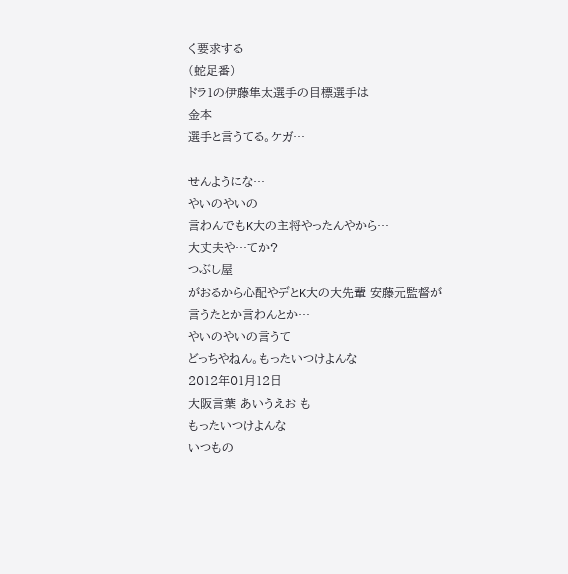く要求する
(蛇足番)
ドラ1の伊藤隼太選手の目標選手は
金本
選手と言うてる。ケガ…

せんようにな…
やいのやいの
言わんでもK大の主将やったんやから…
大丈夫や…てか?
つぶし屋
がおるから心配やデとK大の大先輩 安藤元監督が
言うたとか言わんとか…
やいのやいの言うて
どっちやねん。もったいつけよんな
2012年01月12日
大阪言葉 あいうえお も
もったいつけよんな
いつもの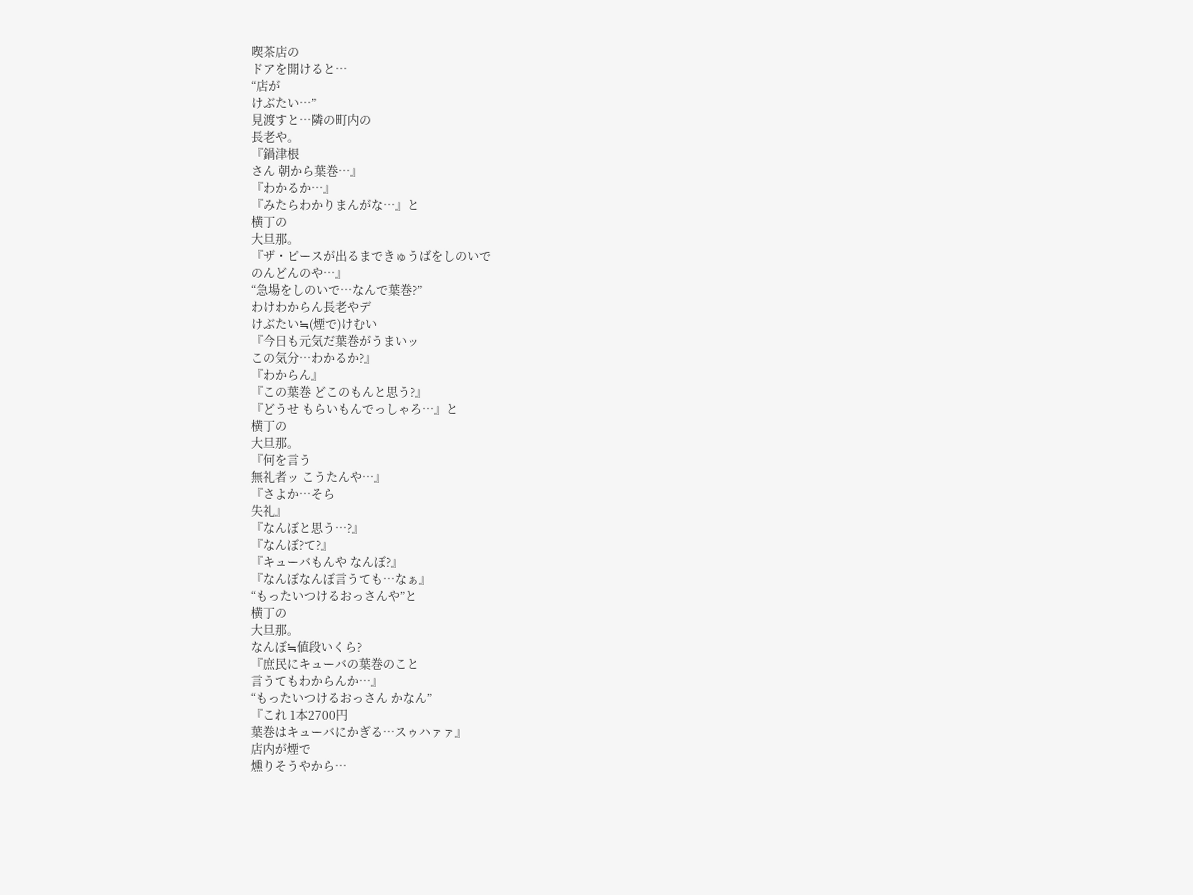喫茶店の
ドアを開けると…
“店が
けぶたい…”
見渡すと…隣の町内の
長老や。
『鍋津根
さん 朝から葉巻…』
『わかるか…』
『みたらわかりまんがな…』と
横丁の
大旦那。
『ザ・ピースが出るまできゅうばをしのいで
のんどんのや…』
“急場をしのいで…なんで葉巻?”
わけわからん長老やデ
けぶたい≒(煙で)けむい
『今日も元気だ葉巻がうまいッ
この気分…わかるか?』
『わからん』
『この葉巻 どこのもんと思う?』
『どうせ もらいもんでっしゃろ…』と
横丁の
大旦那。
『何を言う
無礼者ッ こうたんや…』
『さよか…そら
失礼』
『なんぼと思う…?』
『なんぼ?て?』
『キューバもんや なんぼ?』
『なんぼなんぼ言うても…なぁ』
“もったいつけるおっさんや”と
横丁の
大旦那。
なんぼ≒値段いくら?
『庶民にキューバの葉巻のこと
言うてもわからんか…』
“もったいつけるおっさん かなん”
『これ 1本2700円
葉巻はキューバにかぎる…スゥハァァ』
店内が煙で
燻りそうやから…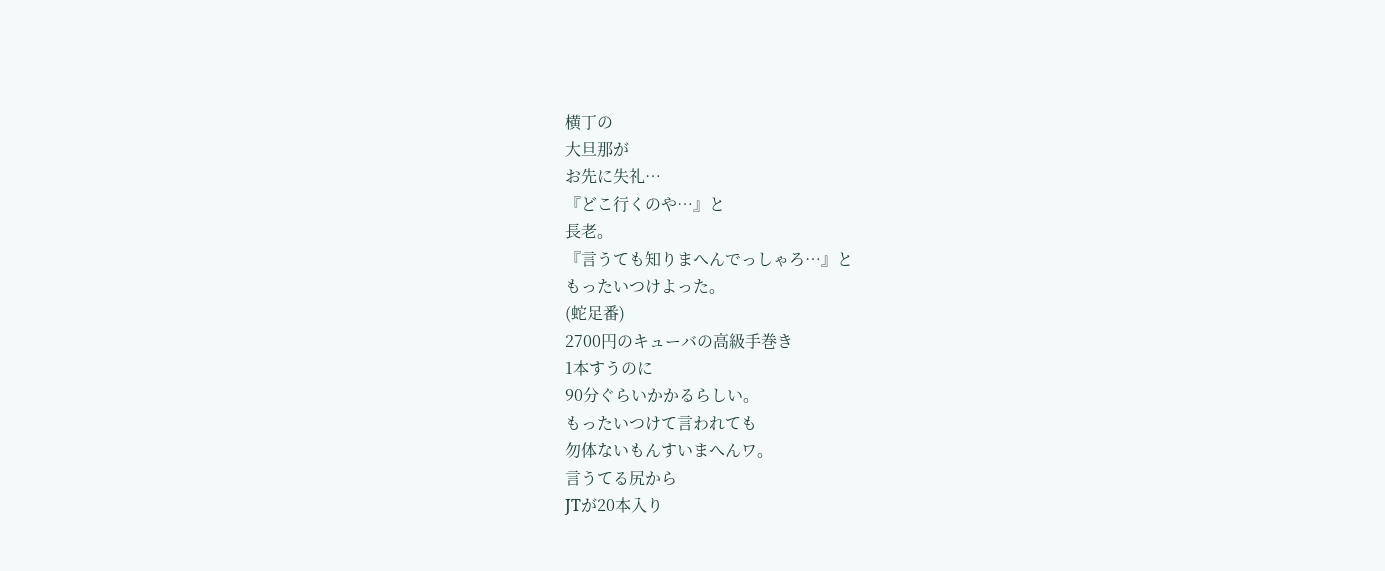横丁の
大旦那が
お先に失礼…
『どこ行くのや…』と
長老。
『言うても知りまへんでっしゃろ…』と
もったいつけよった。
(蛇足番)
2700円のキューバの高級手巻き
1本すうのに
90分ぐらいかかるらしい。
もったいつけて言われても
勿体ないもんすいまへんワ。
言うてる尻から
JTが20本入り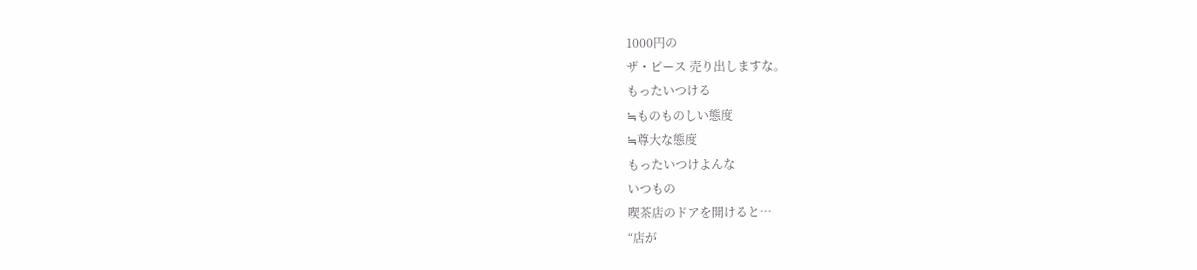1000円の
ザ・ピース 売り出しますな。
もったいつける
≒ものものしい態度
≒尊大な態度
もったいつけよんな
いつもの
喫茶店のドアを開けると…
“店が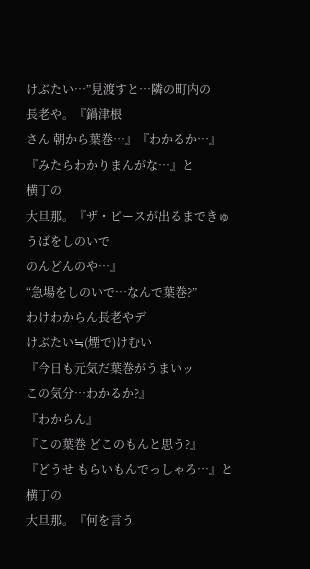けぶたい…”見渡すと…隣の町内の
長老や。『鍋津根
さん 朝から葉巻…』『わかるか…』
『みたらわかりまんがな…』と
横丁の
大旦那。『ザ・ピースが出るまできゅうばをしのいで
のんどんのや…』
“急場をしのいで…なんで葉巻?”
わけわからん長老やデ
けぶたい≒(煙で)けむい
『今日も元気だ葉巻がうまいッ
この気分…わかるか?』
『わからん』
『この葉巻 どこのもんと思う?』
『どうせ もらいもんでっしゃろ…』と
横丁の
大旦那。『何を言う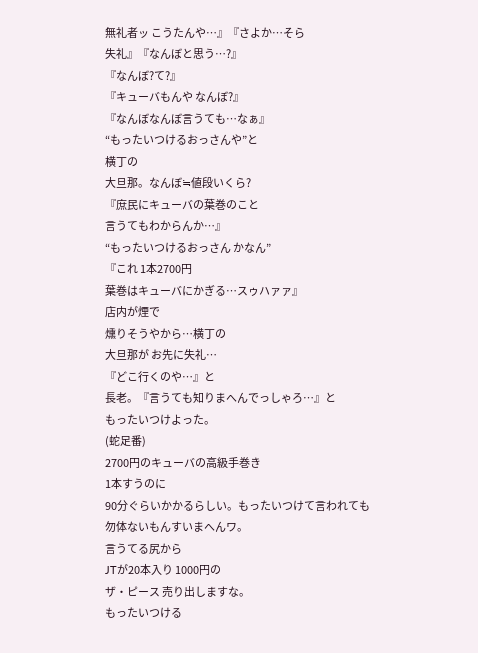無礼者ッ こうたんや…』『さよか…そら
失礼』『なんぼと思う…?』
『なんぼ?て?』
『キューバもんや なんぼ?』
『なんぼなんぼ言うても…なぁ』
“もったいつけるおっさんや”と
横丁の
大旦那。なんぼ≒値段いくら?
『庶民にキューバの葉巻のこと
言うてもわからんか…』
“もったいつけるおっさん かなん”
『これ 1本2700円
葉巻はキューバにかぎる…スゥハァァ』
店内が煙で
燻りそうやから…横丁の
大旦那が お先に失礼…
『どこ行くのや…』と
長老。『言うても知りまへんでっしゃろ…』と
もったいつけよった。
(蛇足番)
2700円のキューバの高級手巻き
1本すうのに
90分ぐらいかかるらしい。もったいつけて言われても
勿体ないもんすいまへんワ。
言うてる尻から
JTが20本入り 1000円の
ザ・ピース 売り出しますな。
もったいつける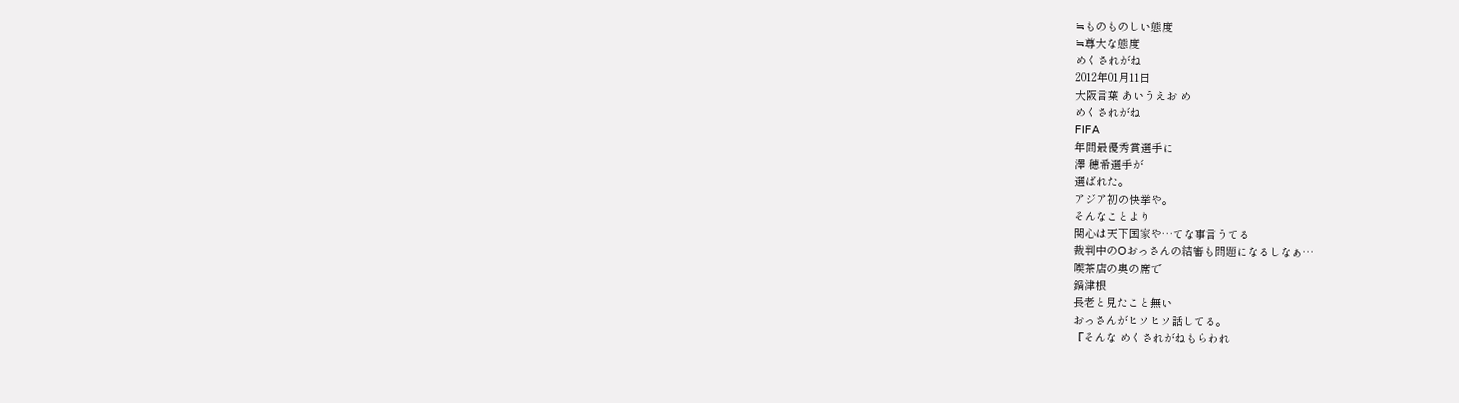≒ものものしい態度
≒尊大な態度
めくされがね
2012年01月11日
大阪言葉 あいうえお め
めくされがね
FIFA
年間最優秀賞選手に
澤 穂希選手が
選ばれた。
アジア初の快挙や。
そんなことより
関心は天下国家や…てな事言うてる
裁判中のOおっさんの結審も問題になるしなぁ…
喫茶店の奥の席で
鍋津根
長老と見たこと無い
おっさんがヒソヒソ話してる。
『そんな めくされがねもらわれ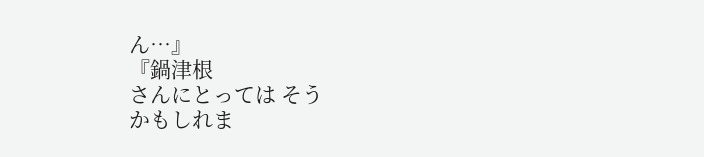ん…』
『鍋津根
さんにとっては そう
かもしれま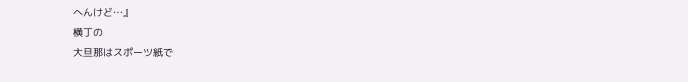へんけど…』
横丁の
大旦那はスポーツ紙で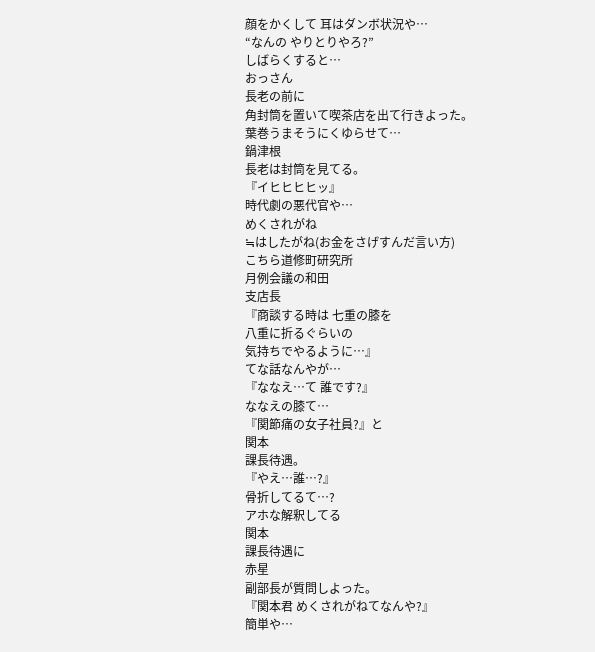顔をかくして 耳はダンボ状況や…
“なんの やりとりやろ?”
しばらくすると…
おっさん
長老の前に
角封筒を置いて喫茶店を出て行きよった。
葉巻うまそうにくゆらせて…
鍋津根
長老は封筒を見てる。
『イヒヒヒヒッ』
時代劇の悪代官や…
めくされがね
≒はしたがね(お金をさげすんだ言い方)
こちら道修町研究所
月例会議の和田
支店長
『商談する時は 七重の膝を
八重に折るぐらいの
気持ちでやるように…』
てな話なんやが…
『ななえ…て 誰です?』
ななえの膝て…
『関節痛の女子社員?』と
関本
課長待遇。
『やえ…誰…?』
骨折してるて…?
アホな解釈してる
関本
課長待遇に
赤星
副部長が質問しよった。
『関本君 めくされがねてなんや?』
簡単や…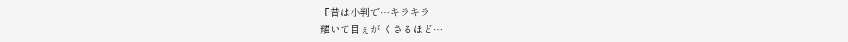『昔は小判で…キラキラ
耀いて目ぇが くさるほど…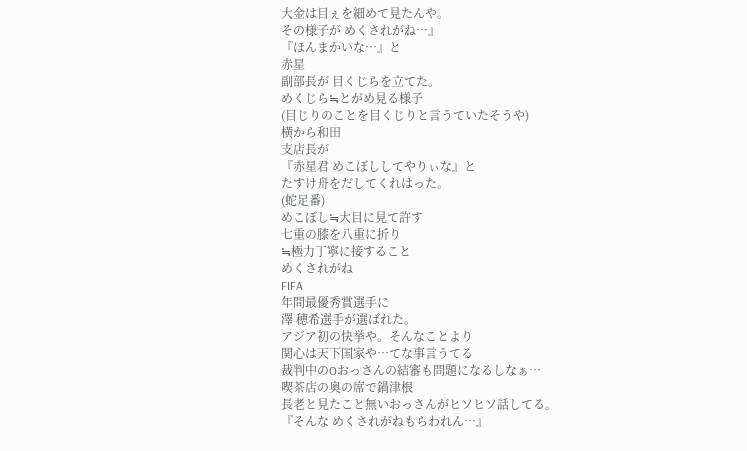大金は目ぇを細めて見たんや。
その様子が めくされがね…』
『ほんまかいな…』と
赤星
副部長が 目くじらを立てた。
めくじら≒とがめ見る様子
(目じりのことを目くじりと言うていたそうや)
横から和田
支店長が
『赤星君 めこぼししてやりぃな』と
たすけ舟をだしてくれはった。
(蛇足番)
めこぼし≒大目に見て許す
七重の膝を八重に折り
≒極力丁寧に接すること
めくされがね
FIFA
年間最優秀賞選手に
澤 穂希選手が選ばれた。
アジア初の快挙や。そんなことより
関心は天下国家や…てな事言うてる
裁判中のOおっさんの結審も問題になるしなぁ…
喫茶店の奥の席で鍋津根
長老と見たこと無いおっさんがヒソヒソ話してる。
『そんな めくされがねもらわれん…』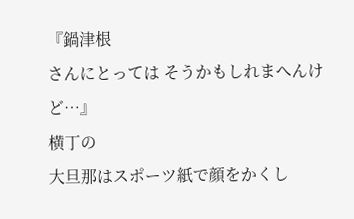『鍋津根
さんにとっては そうかもしれまへんけど…』
横丁の
大旦那はスポーツ紙で顔をかくし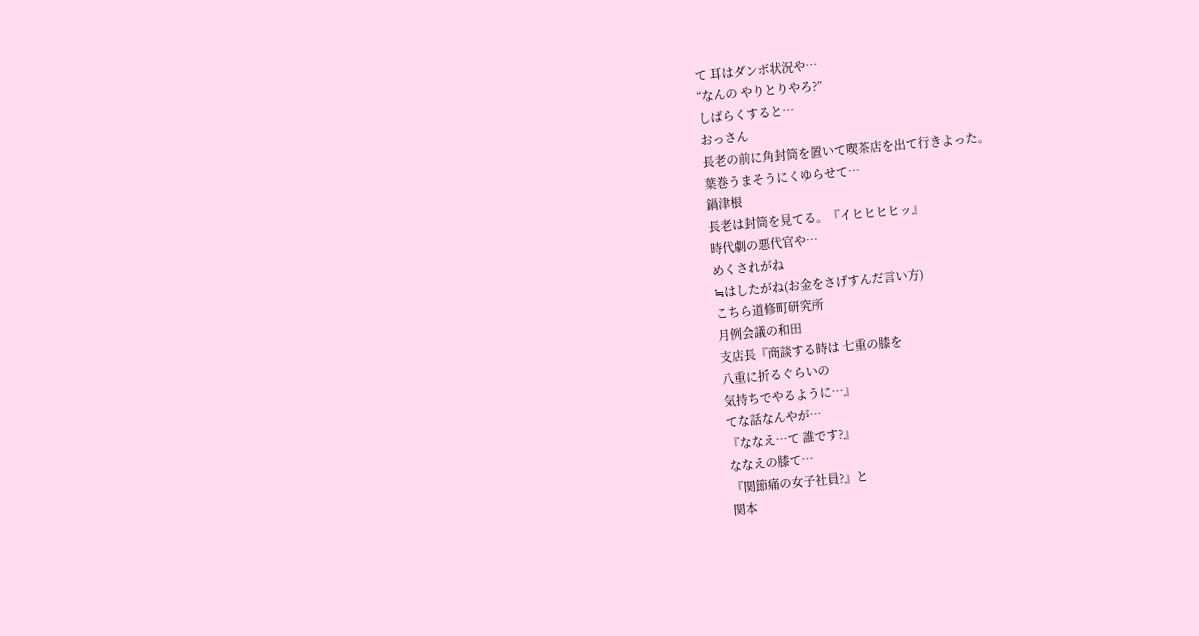て 耳はダンボ状況や…
“なんの やりとりやろ?”
しばらくすると…
おっさん
長老の前に角封筒を置いて喫茶店を出て行きよった。
葉巻うまそうにくゆらせて…
鍋津根
長老は封筒を見てる。『イヒヒヒヒッ』
時代劇の悪代官や…
めくされがね
≒はしたがね(お金をさげすんだ言い方)
こちら道修町研究所
月例会議の和田
支店長『商談する時は 七重の膝を
八重に折るぐらいの
気持ちでやるように…』
てな話なんやが…
『ななえ…て 誰です?』
ななえの膝て…
『関節痛の女子社員?』と
関本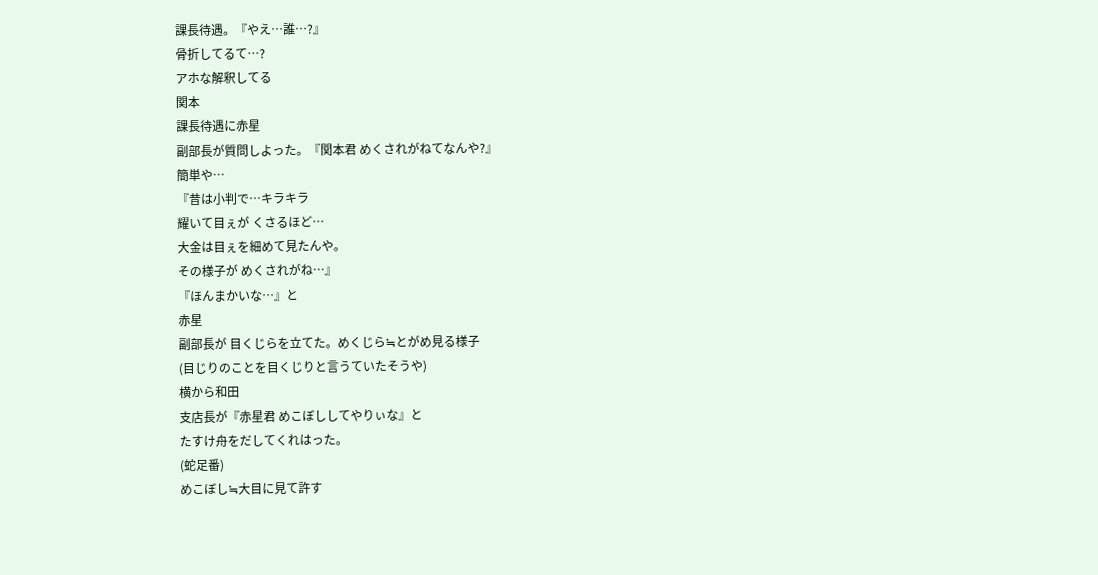課長待遇。『やえ…誰…?』
骨折してるて…?
アホな解釈してる
関本
課長待遇に赤星
副部長が質問しよった。『関本君 めくされがねてなんや?』
簡単や…
『昔は小判で…キラキラ
耀いて目ぇが くさるほど…
大金は目ぇを細めて見たんや。
その様子が めくされがね…』
『ほんまかいな…』と
赤星
副部長が 目くじらを立てた。めくじら≒とがめ見る様子
(目じりのことを目くじりと言うていたそうや)
横から和田
支店長が『赤星君 めこぼししてやりぃな』と
たすけ舟をだしてくれはった。
(蛇足番)
めこぼし≒大目に見て許す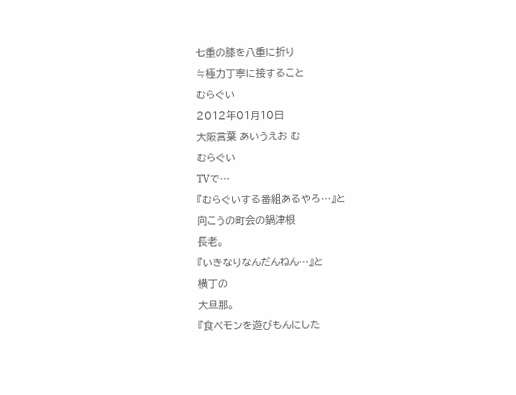七重の膝を八重に折り
≒極力丁寧に接すること
むらぐい
2012年01月10日
大阪言葉 あいうえお む
むらぐい
TVで…
『むらぐいする番組あるやろ…』と
向こうの町会の鍋津根
長老。
『いきなりなんだんねん…』と
横丁の
大旦那。
『食べモンを遊びもんにした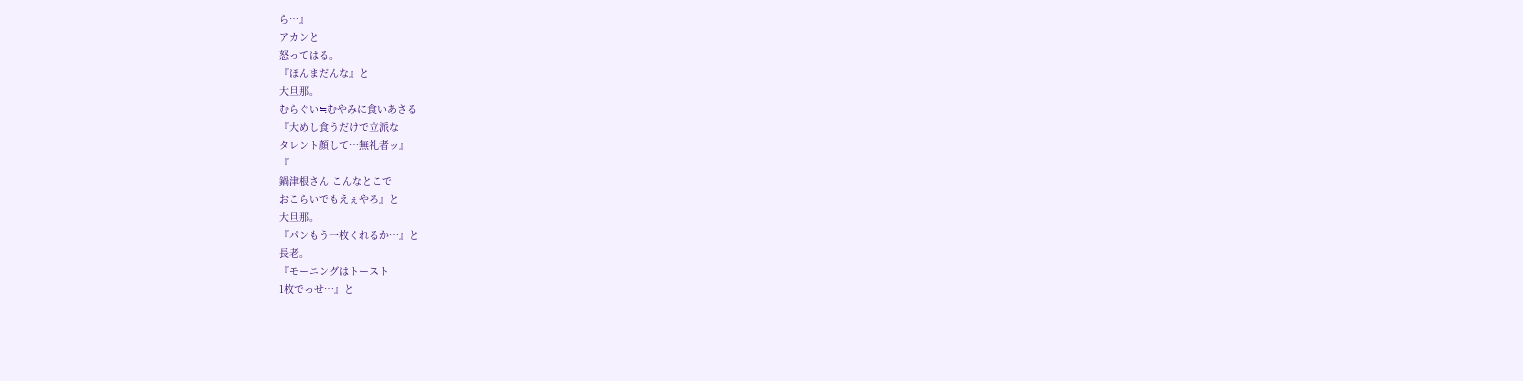ら…』
アカンと
怒ってはる。
『ほんまだんな』と
大旦那。
むらぐい≒むやみに食いあさる
『大めし食うだけで立派な
タレント顔して…無礼者ッ』
『
鍋津根さん こんなとこで
おこらいでもえぇやろ』と
大旦那。
『パンもう一枚くれるか…』と
長老。
『モーニングはトースト
1枚でっせ…』と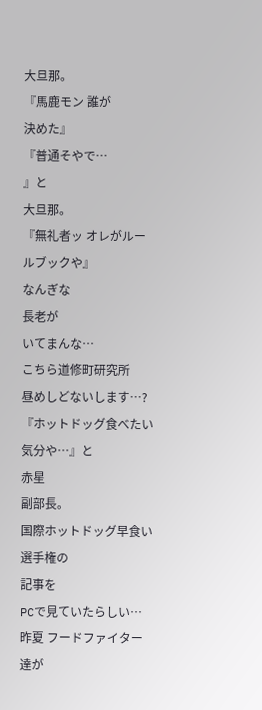大旦那。
『馬鹿モン 誰が
決めた』
『普通そやで…
』と
大旦那。
『無礼者ッ オレがルールブックや』
なんぎな
長老が
いてまんな…
こちら道修町研究所
昼めしどないします…?
『ホットドッグ食べたい気分や…』と
赤星
副部長。
国際ホットドッグ早食い選手権の
記事を
PCで見ていたらしい…
昨夏 フードファイター達が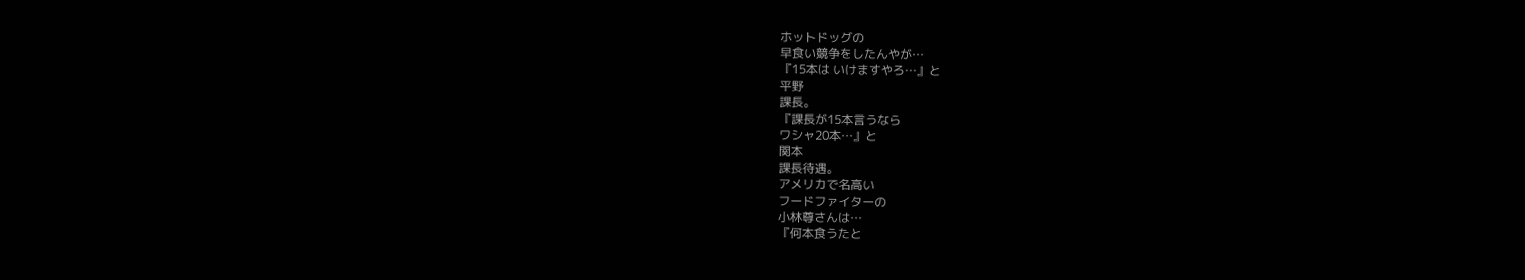ホットドッグの
早食い競争をしたんやが…
『15本は いけますやろ…』と
平野
課長。
『課長が15本言うなら
ワシャ20本…』と
関本
課長待遇。
アメリカで名高い
フードファイターの
小林尊さんは…
『何本食うたと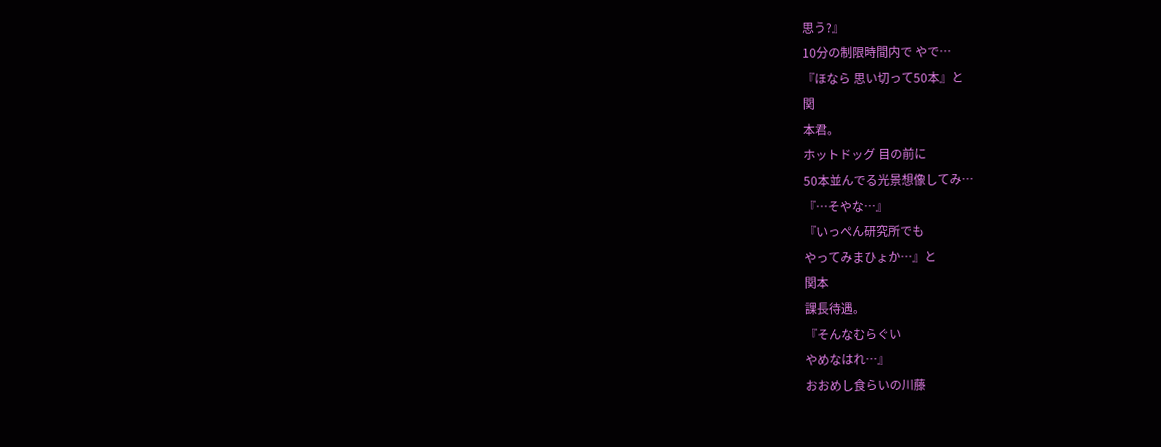思う?』
10分の制限時間内で やで…
『ほなら 思い切って50本』と
関
本君。
ホットドッグ 目の前に
50本並んでる光景想像してみ…
『…そやな…』
『いっぺん研究所でも
やってみまひょか…』と
関本
課長待遇。
『そんなむらぐい
やめなはれ…』
おおめし食らいの川藤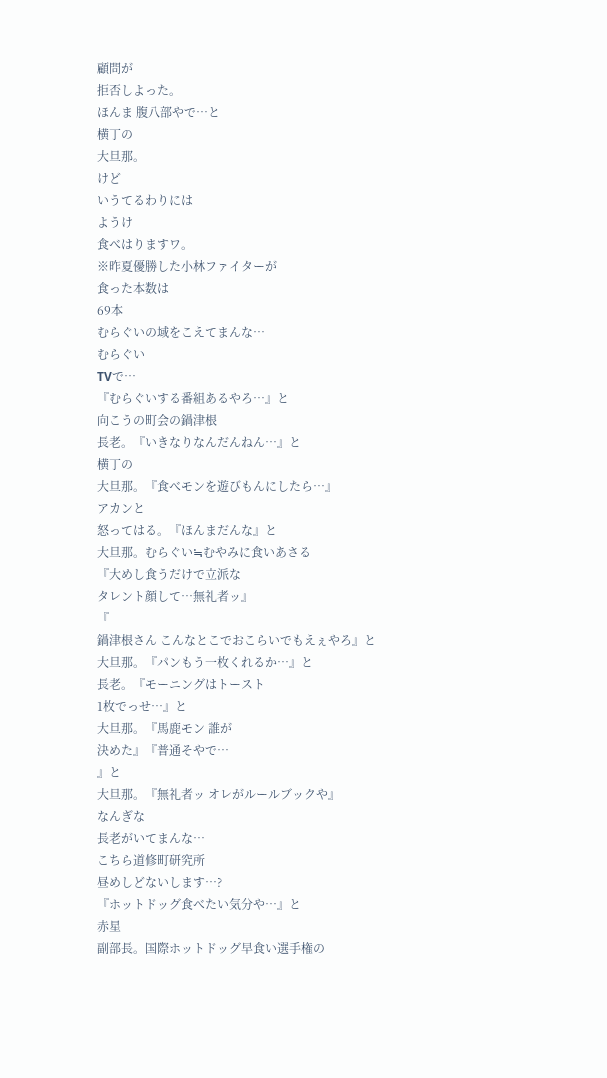顧問が
拒否しよった。
ほんま 腹八部やで…と
横丁の
大旦那。
けど
いうてるわりには
ようけ
食べはりますワ。
※昨夏優勝した小林ファイターが
食った本数は
69本
むらぐいの域をこえてまんな…
むらぐい
TVで…
『むらぐいする番組あるやろ…』と
向こうの町会の鍋津根
長老。『いきなりなんだんねん…』と
横丁の
大旦那。『食べモンを遊びもんにしたら…』
アカンと
怒ってはる。『ほんまだんな』と
大旦那。むらぐい≒むやみに食いあさる
『大めし食うだけで立派な
タレント顔して…無礼者ッ』
『
鍋津根さん こんなとこでおこらいでもえぇやろ』と
大旦那。『パンもう一枚くれるか…』と
長老。『モーニングはトースト
1枚でっせ…』と
大旦那。『馬鹿モン 誰が
決めた』『普通そやで…
』と
大旦那。『無礼者ッ オレがルールブックや』
なんぎな
長老がいてまんな…
こちら道修町研究所
昼めしどないします…?
『ホットドッグ食べたい気分や…』と
赤星
副部長。国際ホットドッグ早食い選手権の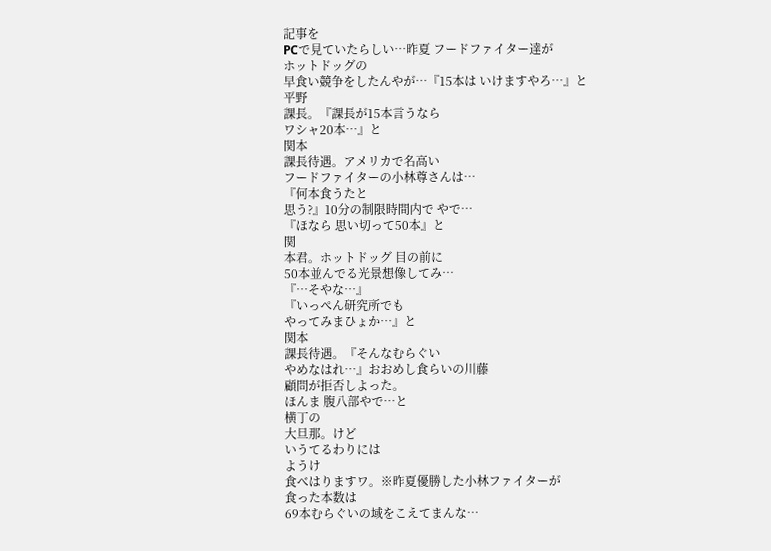記事を
PCで見ていたらしい…昨夏 フードファイター達が
ホットドッグの
早食い競争をしたんやが…『15本は いけますやろ…』と
平野
課長。『課長が15本言うなら
ワシャ20本…』と
関本
課長待遇。アメリカで名高い
フードファイターの小林尊さんは…
『何本食うたと
思う?』10分の制限時間内で やで…
『ほなら 思い切って50本』と
関
本君。ホットドッグ 目の前に
50本並んでる光景想像してみ…
『…そやな…』
『いっぺん研究所でも
やってみまひょか…』と
関本
課長待遇。『そんなむらぐい
やめなはれ…』おおめし食らいの川藤
顧問が拒否しよった。
ほんま 腹八部やで…と
横丁の
大旦那。けど
いうてるわりには
ようけ
食べはりますワ。※昨夏優勝した小林ファイターが
食った本数は
69本むらぐいの域をこえてまんな…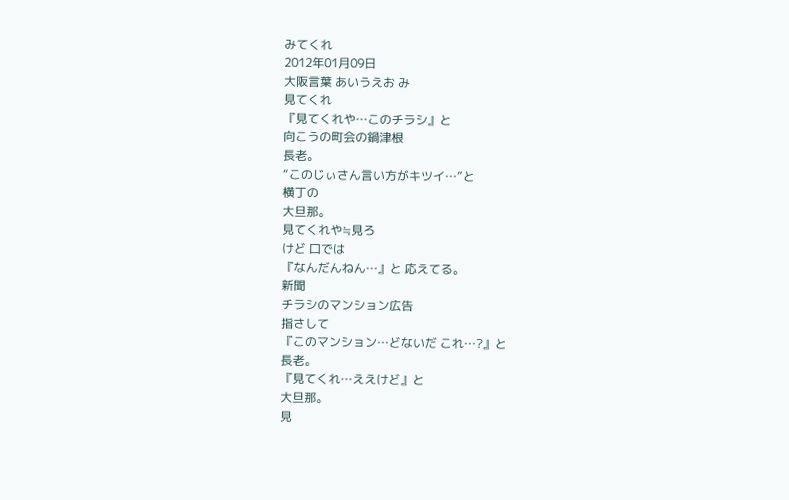みてくれ
2012年01月09日
大阪言葉 あいうえお み
見てくれ
『見てくれや…このチラシ』と
向こうの町会の鍋津根
長老。
“このじぃさん言い方がキツイ…”と
横丁の
大旦那。
見てくれや≒見ろ
けど 口では
『なんだんねん…』と 応えてる。
新聞
チラシのマンション広告
指さして
『このマンション…どないだ これ…?』と
長老。
『見てくれ…ええけど』と
大旦那。
見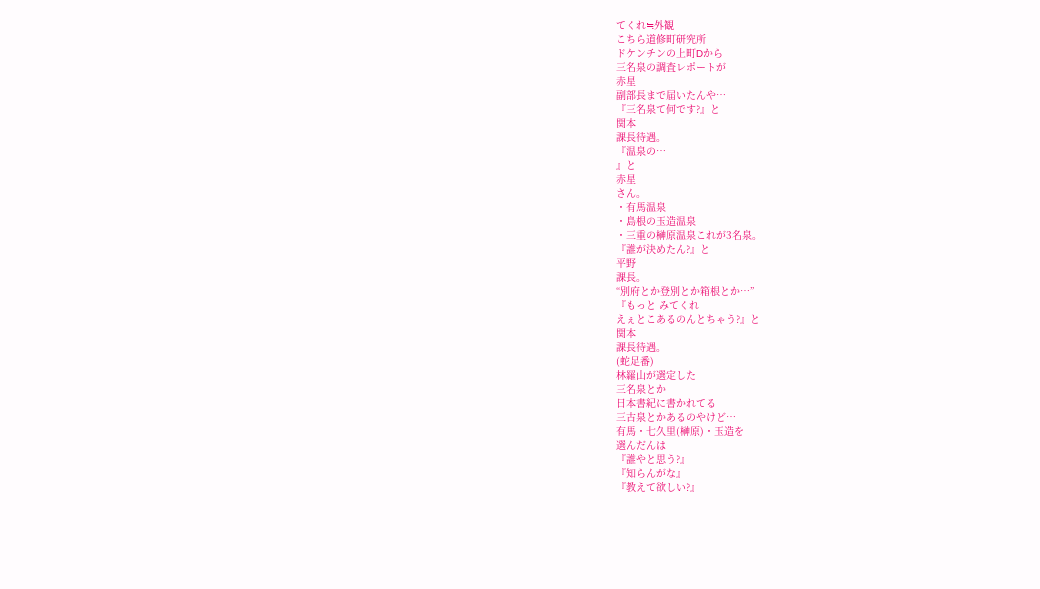てくれ≒外観
こちら道修町研究所
ドケンチンの上町Dから
三名泉の調査レポートが
赤星
副部長まで届いたんや…
『三名泉て何です?』と
関本
課長待遇。
『温泉の…
』と
赤星
さん。
・有馬温泉
・島根の玉造温泉
・三重の榊原温泉これが3名泉。
『誰が決めたん?』と
平野
課長。
“別府とか登別とか箱根とか…”
『もっと みてくれ
えぇとこあるのんとちゃう?』と
関本
課長待遇。
(蛇足番)
林羅山が選定した
三名泉とか
日本書紀に書かれてる
三古泉とかあるのやけど…
有馬・七久里(榊原)・玉造を
選んだんは
『誰やと思う?』
『知らんがな』
『教えて欲しい?』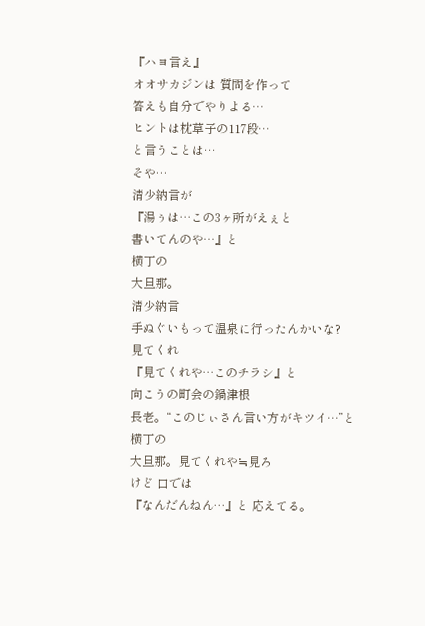『ハヨ言え』
オオサカジンは 質問を作って
答えも自分でやりよる…
ヒントは枕草子の117段…
と言うことは…
そや…
清少納言が
『湯ぅは…この3ヶ所がえぇと
書いてんのや…』と
横丁の
大旦那。
清少納言
手ぬぐいもって温泉に行ったんかいな?
見てくれ
『見てくれや…このチラシ』と
向こうの町会の鍋津根
長老。“このじぃさん言い方がキツイ…”と
横丁の
大旦那。見てくれや≒見ろ
けど 口では
『なんだんねん…』と 応えてる。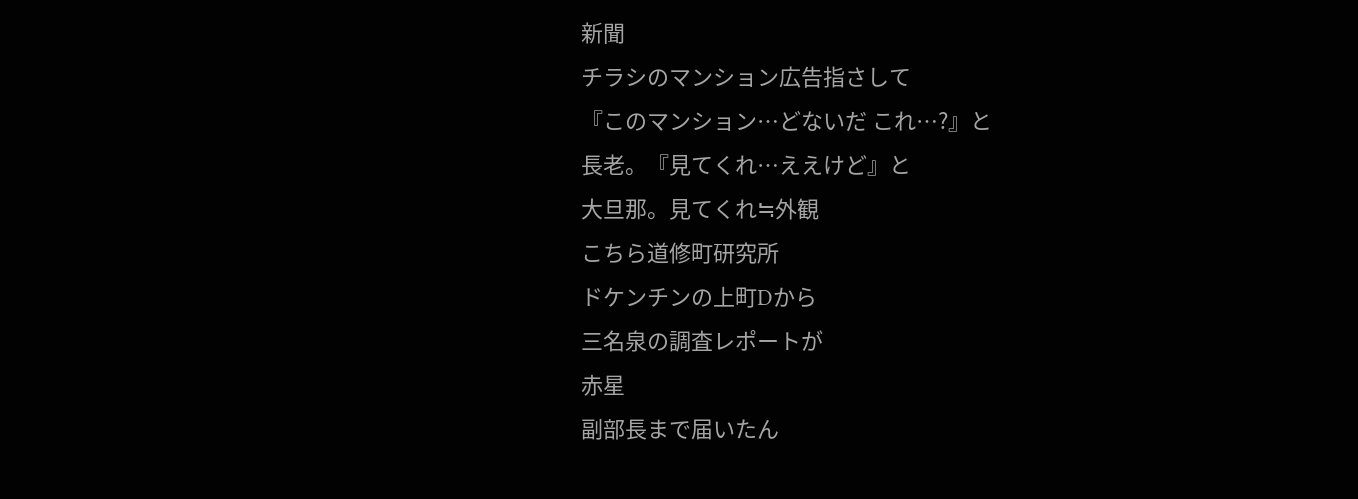新聞
チラシのマンション広告指さして
『このマンション…どないだ これ…?』と
長老。『見てくれ…ええけど』と
大旦那。見てくれ≒外観
こちら道修町研究所
ドケンチンの上町Dから
三名泉の調査レポートが
赤星
副部長まで届いたん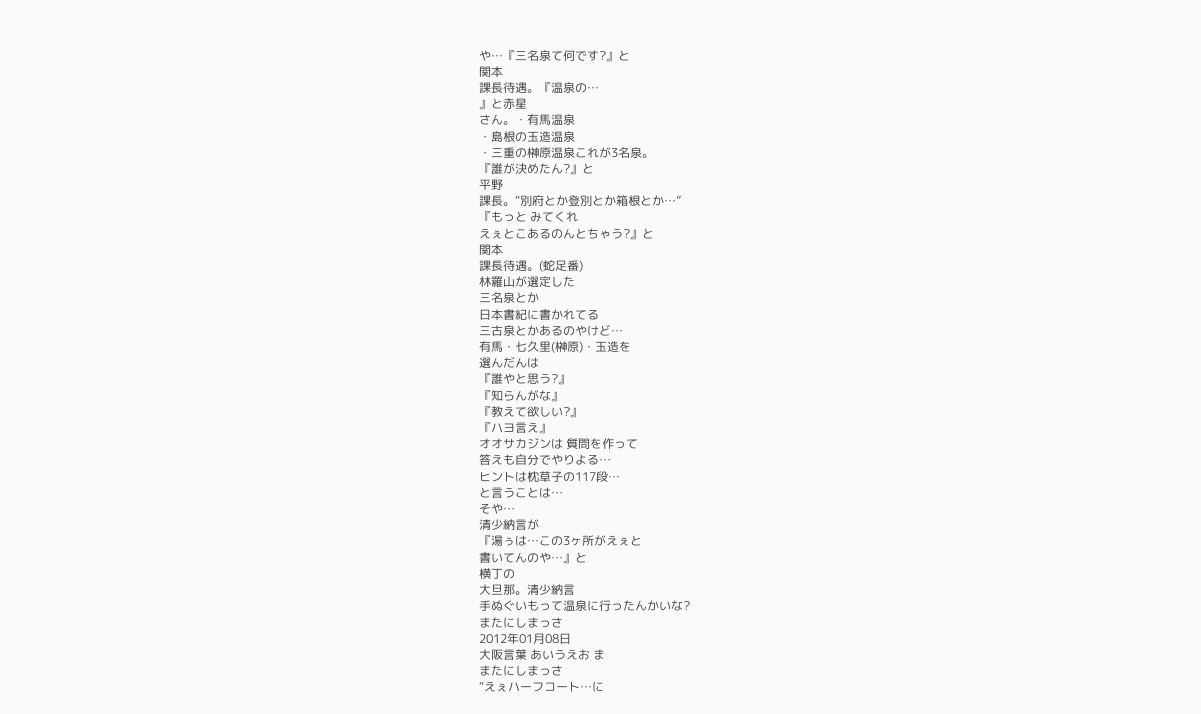や…『三名泉て何です?』と
関本
課長待遇。『温泉の…
』と赤星
さん。・有馬温泉
・島根の玉造温泉
・三重の榊原温泉これが3名泉。
『誰が決めたん?』と
平野
課長。“別府とか登別とか箱根とか…”
『もっと みてくれ
えぇとこあるのんとちゃう?』と
関本
課長待遇。(蛇足番)
林羅山が選定した
三名泉とか
日本書紀に書かれてる
三古泉とかあるのやけど…
有馬・七久里(榊原)・玉造を
選んだんは
『誰やと思う?』
『知らんがな』
『教えて欲しい?』
『ハヨ言え』
オオサカジンは 質問を作って
答えも自分でやりよる…
ヒントは枕草子の117段…
と言うことは…
そや…
清少納言が
『湯ぅは…この3ヶ所がえぇと
書いてんのや…』と
横丁の
大旦那。清少納言
手ぬぐいもって温泉に行ったんかいな?
またにしまっさ
2012年01月08日
大阪言葉 あいうえお ま
またにしまっさ
“えぇハーフコート…に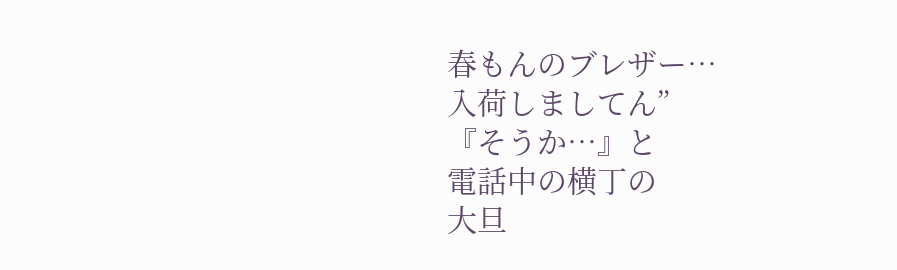春もんのブレザー…
入荷しましてん”
『そうか…』と
電話中の横丁の
大旦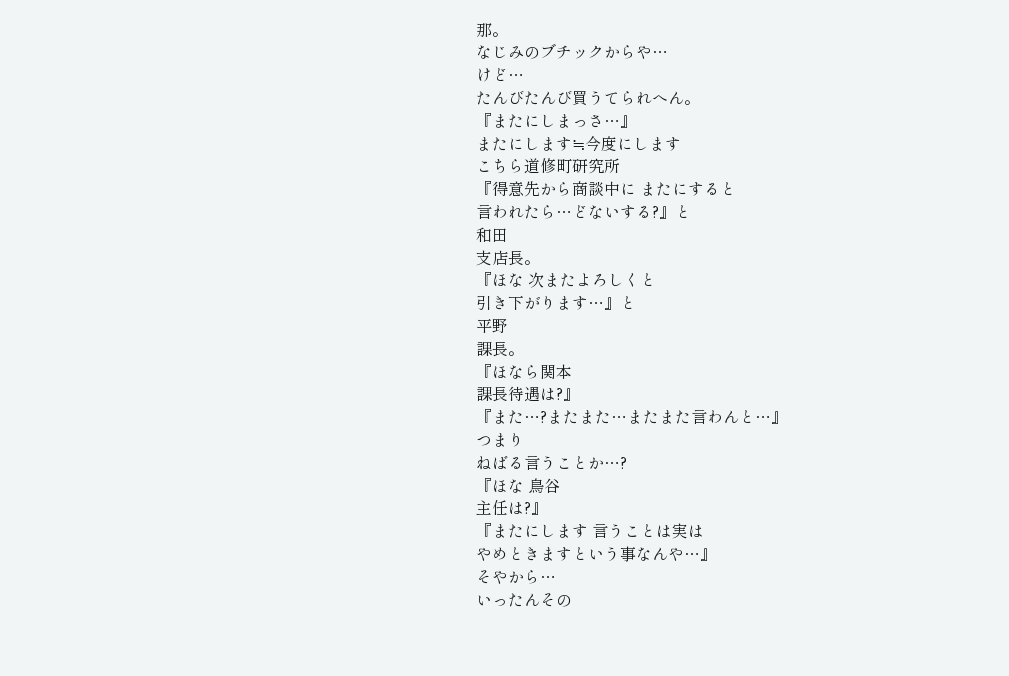那。
なじみのブチックからや…
けど…
たんびたんび買うてられへん。
『またにしまっさ…』
またにします≒今度にします
こちら道修町研究所
『得意先から商談中に またにすると
言われたら…どないする?』と
和田
支店長。
『ほな 次またよろしくと
引き下がります…』と
平野
課長。
『ほなら関本
課長待遇は?』
『また…?またまた…またまた言わんと…』
つまり
ねばる言うことか…?
『ほな 鳥谷
主任は?』
『またにします 言うことは実は
やめときますという事なんや…』
そやから…
いったんその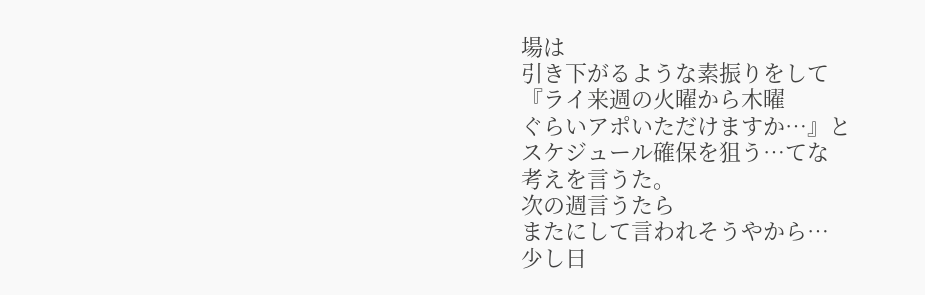場は
引き下がるような素振りをして
『ライ来週の火曜から木曜
ぐらいアポいただけますか…』と
スケジュール確保を狙う…てな
考えを言うた。
次の週言うたら
またにして言われそうやから…
少し日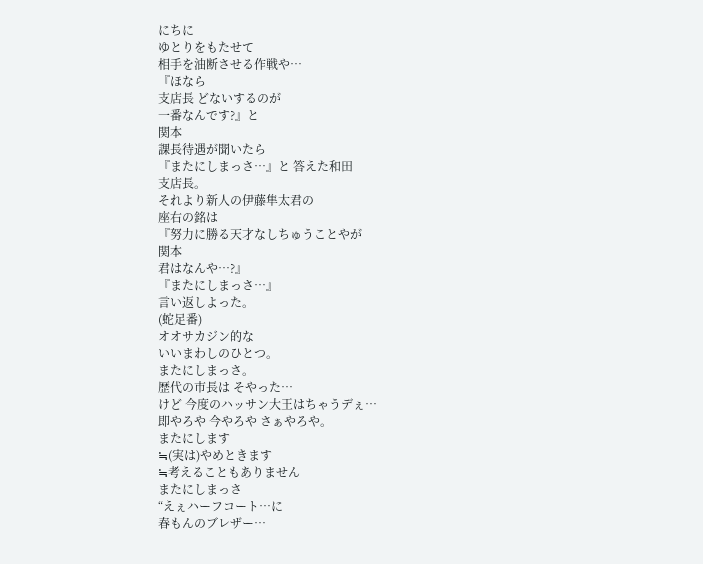にちに
ゆとりをもたせて
相手を油断させる作戦や…
『ほなら
支店長 どないするのが
一番なんです?』と
関本
課長待遇が聞いたら
『またにしまっさ…』と 答えた和田
支店長。
それより新人の伊藤隼太君の
座右の銘は
『努力に勝る天才なしちゅうことやが
関本
君はなんや…?』
『またにしまっさ…』
言い返しよった。
(蛇足番)
オオサカジン的な
いいまわしのひとつ。
またにしまっさ。
歴代の市長は そやった…
けど 今度のハッサン大王はちゃうデぇ…
即やろや 今やろや さぁやろや。
またにします
≒(実は)やめときます
≒考えることもありません
またにしまっさ
“えぇハーフコート…に
春もんのブレザー…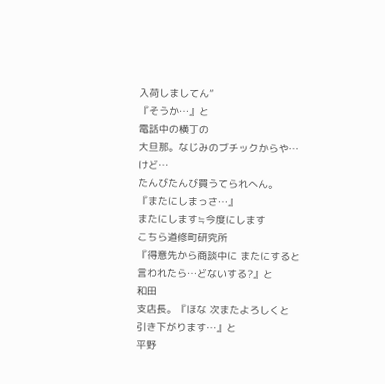入荷しましてん”
『そうか…』と
電話中の横丁の
大旦那。なじみのブチックからや…
けど…
たんびたんび買うてられへん。
『またにしまっさ…』
またにします≒今度にします
こちら道修町研究所
『得意先から商談中に またにすると
言われたら…どないする?』と
和田
支店長。『ほな 次またよろしくと
引き下がります…』と
平野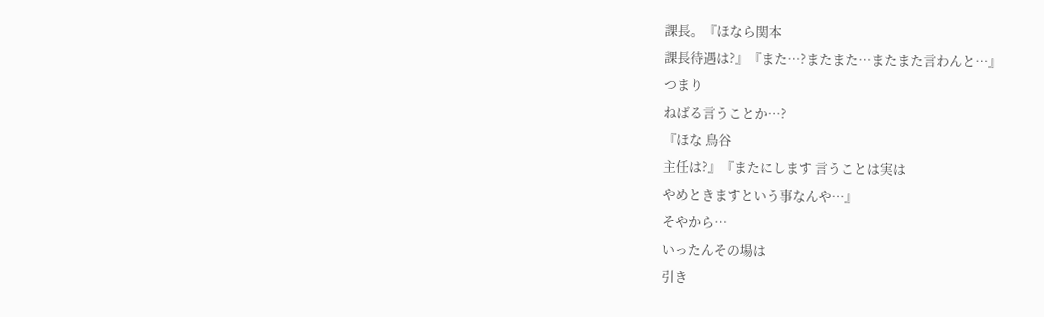課長。『ほなら関本
課長待遇は?』『また…?またまた…またまた言わんと…』
つまり
ねばる言うことか…?
『ほな 鳥谷
主任は?』『またにします 言うことは実は
やめときますという事なんや…』
そやから…
いったんその場は
引き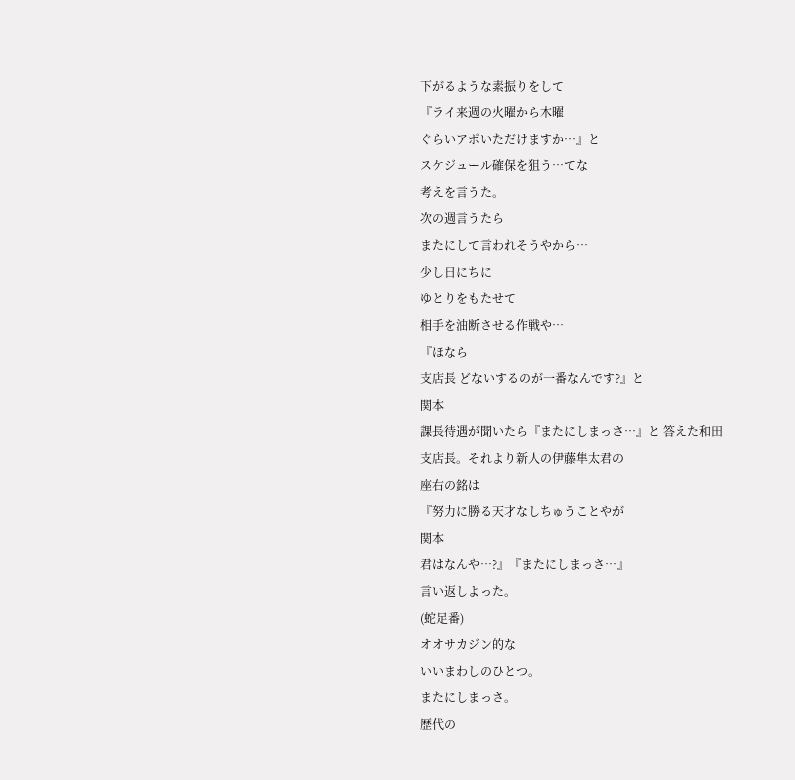下がるような素振りをして
『ライ来週の火曜から木曜
ぐらいアポいただけますか…』と
スケジュール確保を狙う…てな
考えを言うた。
次の週言うたら
またにして言われそうやから…
少し日にちに
ゆとりをもたせて
相手を油断させる作戦や…
『ほなら
支店長 どないするのが一番なんです?』と
関本
課長待遇が聞いたら『またにしまっさ…』と 答えた和田
支店長。それより新人の伊藤隼太君の
座右の銘は
『努力に勝る天才なしちゅうことやが
関本
君はなんや…?』『またにしまっさ…』
言い返しよった。
(蛇足番)
オオサカジン的な
いいまわしのひとつ。
またにしまっさ。
歴代の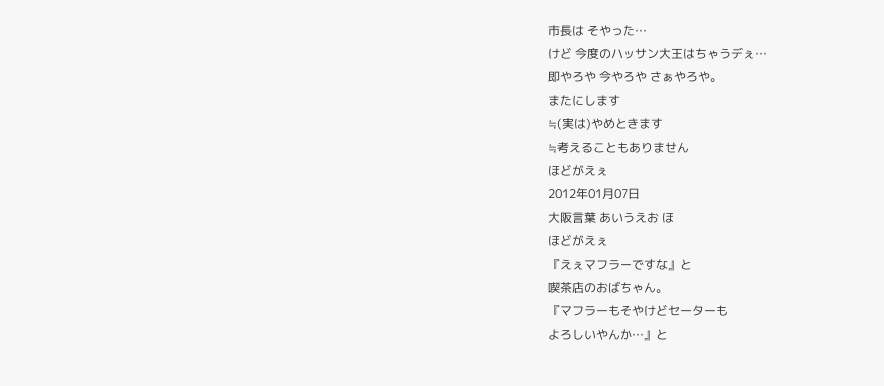市長は そやった…
けど 今度のハッサン大王はちゃうデぇ…
即やろや 今やろや さぁやろや。
またにします
≒(実は)やめときます
≒考えることもありません
ほどがえぇ
2012年01月07日
大阪言葉 あいうえお ほ
ほどがえぇ
『えぇマフラーですな』と
喫茶店のおばちゃん。
『マフラーもそやけどセーターも
よろしいやんか…』と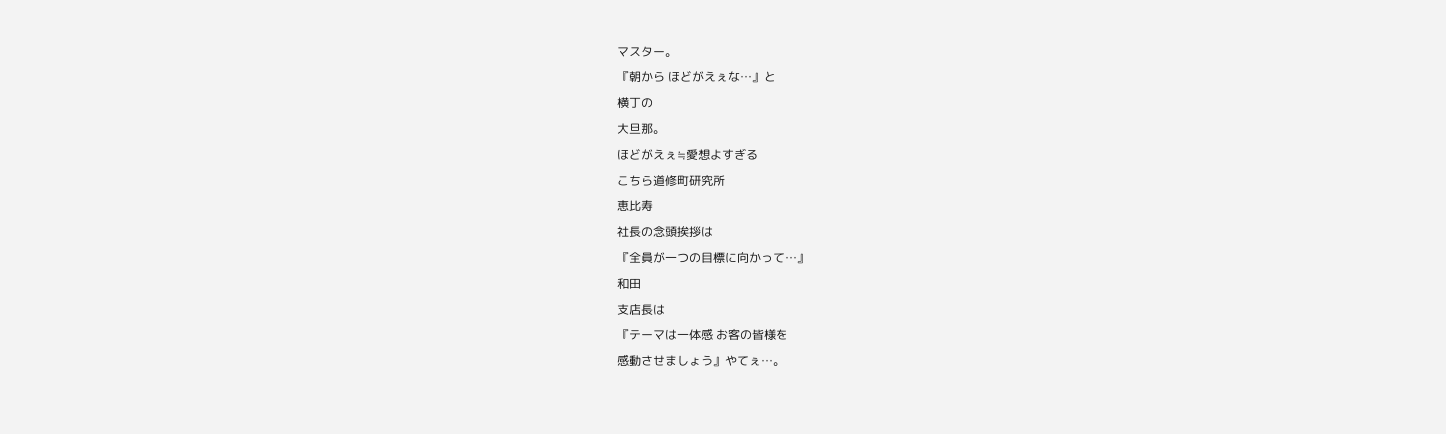マスター。
『朝から ほどがえぇな…』と
横丁の
大旦那。
ほどがえぇ≒愛想よすぎる
こちら道修町研究所
恵比寿
社長の念頭挨拶は
『全員が一つの目標に向かって…』
和田
支店長は
『テーマは一体感 お客の皆様を
感動させましょう』やてぇ…。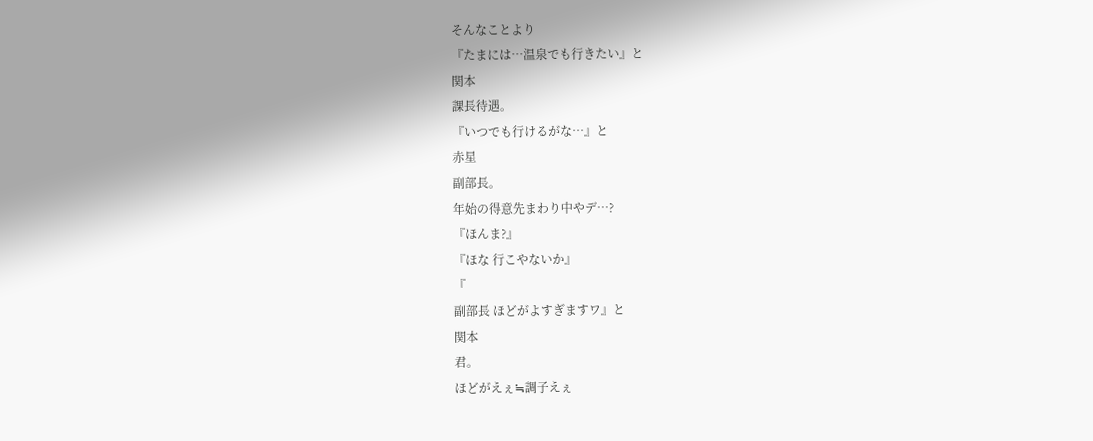そんなことより
『たまには…温泉でも行きたい』と
関本
課長待遇。
『いつでも行けるがな…』と
赤星
副部長。
年始の得意先まわり中やデ…?
『ほんま?』
『ほな 行こやないか』
『
副部長 ほどがよすぎますワ』と
関本
君。
ほどがえぇ≒調子えぇ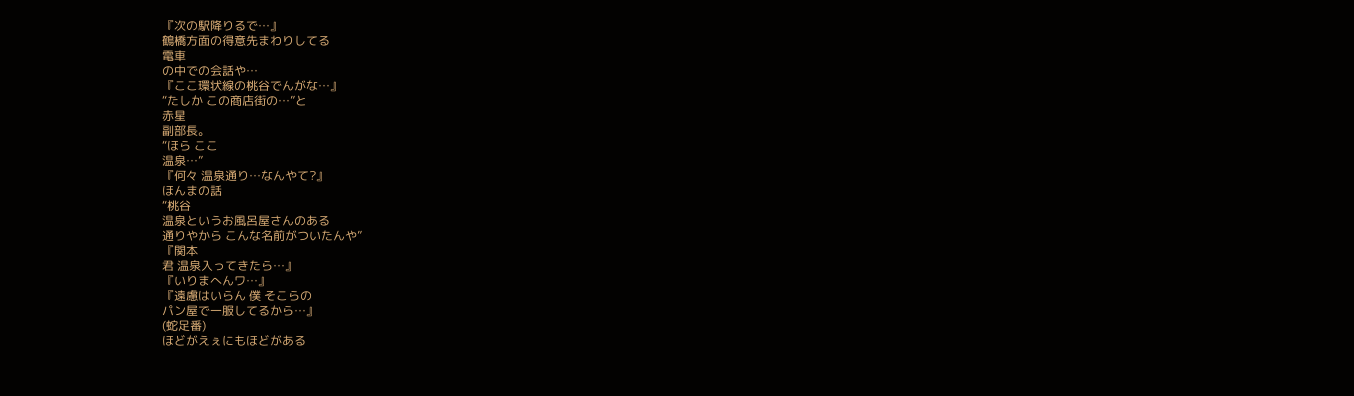『次の駅降りるで…』
鶴橋方面の得意先まわりしてる
電車
の中での会話や…
『ここ環状線の桃谷でんがな…』
“たしか この商店街の…”と
赤星
副部長。
“ほら ここ
温泉…”
『何々 温泉通り…なんやて?』
ほんまの話
“桃谷
温泉というお風呂屋さんのある
通りやから こんな名前がついたんや”
『関本
君 温泉入ってきたら…』
『いりまへんワ…』
『遠慮はいらん 僕 そこらの
パン屋で一服してるから…』
(蛇足番)
ほどがえぇにもほどがある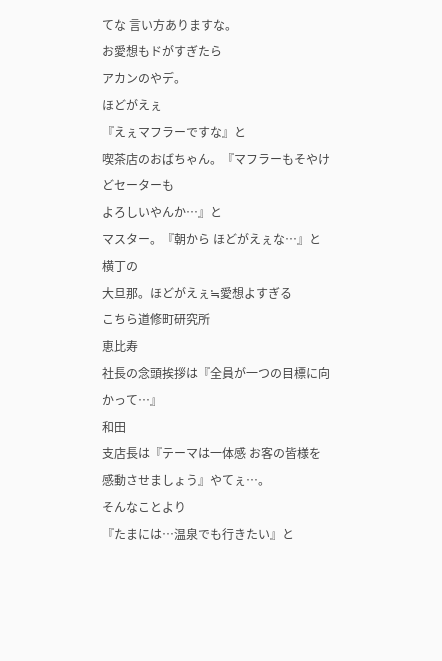てな 言い方ありますな。
お愛想もドがすぎたら
アカンのやデ。
ほどがえぇ
『えぇマフラーですな』と
喫茶店のおばちゃん。『マフラーもそやけどセーターも
よろしいやんか…』と
マスター。『朝から ほどがえぇな…』と
横丁の
大旦那。ほどがえぇ≒愛想よすぎる
こちら道修町研究所
恵比寿
社長の念頭挨拶は『全員が一つの目標に向かって…』
和田
支店長は『テーマは一体感 お客の皆様を
感動させましょう』やてぇ…。
そんなことより
『たまには…温泉でも行きたい』と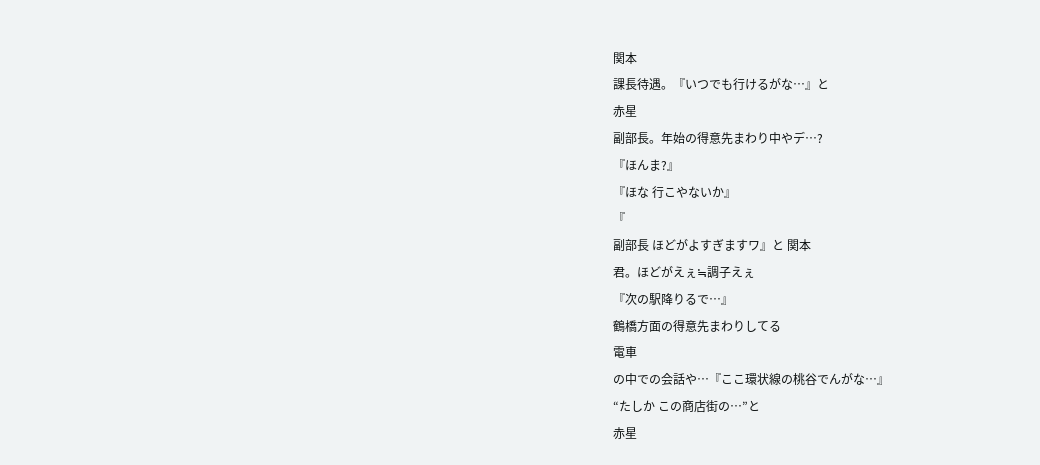関本
課長待遇。『いつでも行けるがな…』と
赤星
副部長。年始の得意先まわり中やデ…?
『ほんま?』
『ほな 行こやないか』
『
副部長 ほどがよすぎますワ』と 関本
君。ほどがえぇ≒調子えぇ
『次の駅降りるで…』
鶴橋方面の得意先まわりしてる
電車
の中での会話や…『ここ環状線の桃谷でんがな…』
“たしか この商店街の…”と
赤星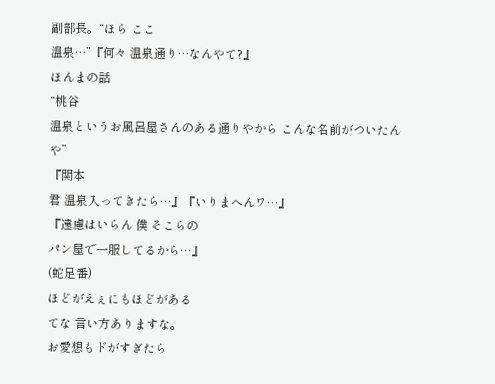副部長。“ほら ここ
温泉…”『何々 温泉通り…なんやて?』
ほんまの話
“桃谷
温泉というお風呂屋さんのある通りやから こんな名前がついたんや”
『関本
君 温泉入ってきたら…』『いりまへんワ…』
『遠慮はいらん 僕 そこらの
パン屋で一服してるから…』
(蛇足番)
ほどがえぇにもほどがある
てな 言い方ありますな。
お愛想もドがすぎたら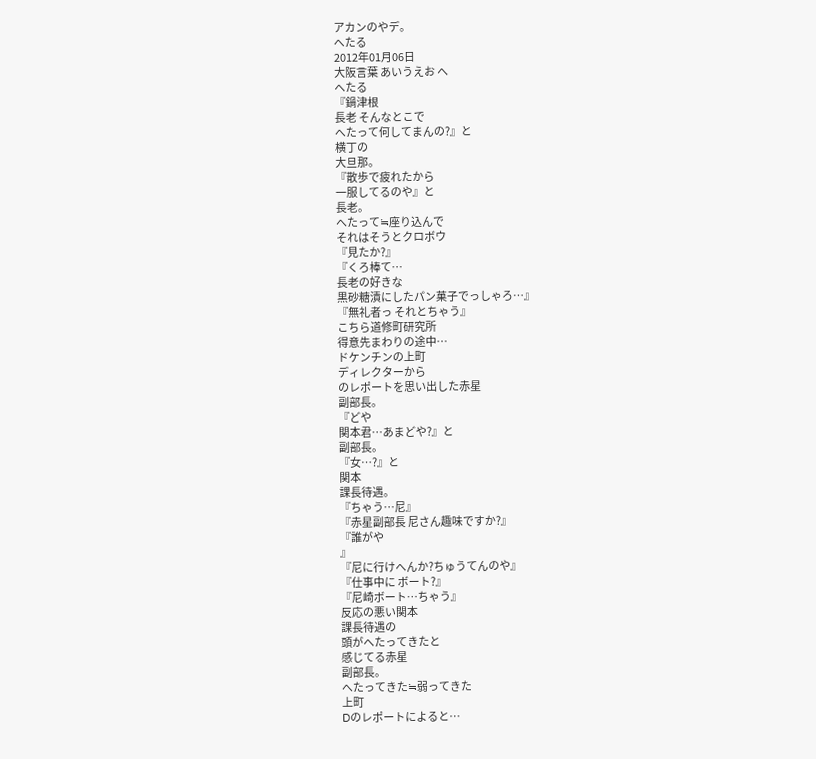アカンのやデ。
へたる
2012年01月06日
大阪言葉 あいうえお へ
へたる
『鍋津根
長老 そんなとこで
へたって何してまんの?』と
横丁の
大旦那。
『散歩で疲れたから
一服してるのや』と
長老。
へたって≒座り込んで
それはそうとクロボウ
『見たか?』
『くろ棒て…
長老の好きな
黒砂糖漬にしたパン菓子でっしゃろ…』
『無礼者っ それとちゃう』
こちら道修町研究所
得意先まわりの途中…
ドケンチンの上町
ディレクターから
のレポートを思い出した赤星
副部長。
『どや
関本君…あまどや?』と
副部長。
『女…?』と
関本
課長待遇。
『ちゃう…尼』
『赤星副部長 尼さん趣味ですか?』
『誰がや
』
『尼に行けへんか?ちゅうてんのや』
『仕事中に ボート?』
『尼崎ボート…ちゃう』
反応の悪い関本
課長待遇の
頭がへたってきたと
感じてる赤星
副部長。
へたってきた≒弱ってきた
上町
Dのレポートによると…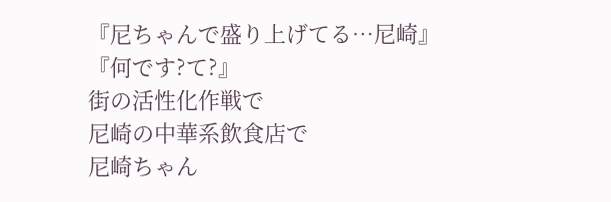『尼ちゃんで盛り上げてる…尼崎』
『何です?て?』
街の活性化作戦で
尼崎の中華系飲食店で
尼崎ちゃん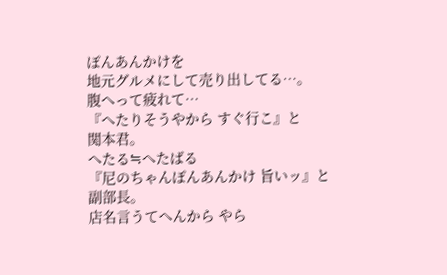ぽんあんかけを
地元グルメにして売り出してる…。
腹へって疲れて…
『へたりそうやから すぐ行こ』と
関本君。
へたる≒へたばる
『尼のちゃんぽんあんかけ 旨いッ』と
副部長。
店名言うてへんから やら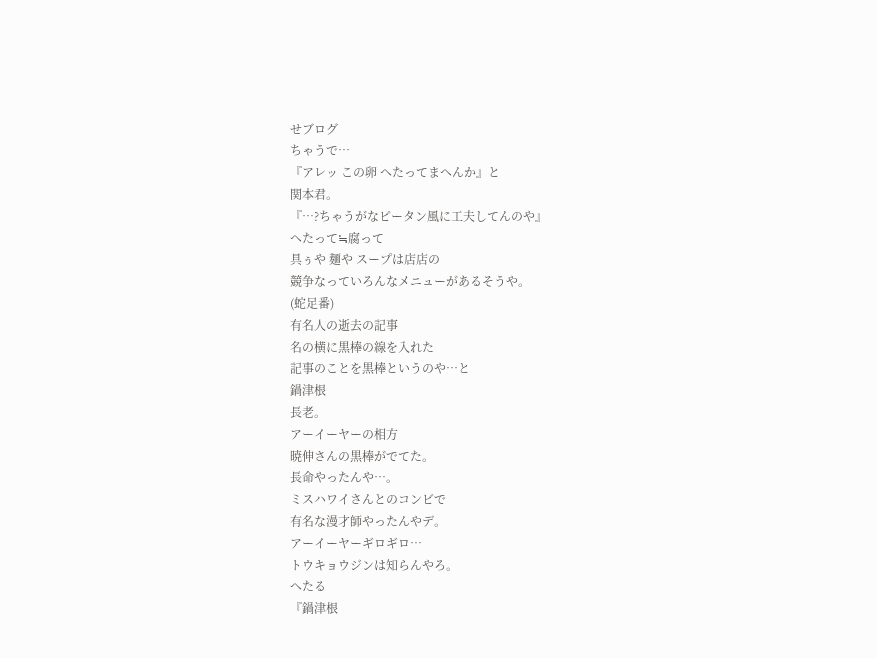せブログ
ちゃうで…
『アレッ この卵 へたってまへんか』と
関本君。
『…?ちゃうがなピータン風に工夫してんのや』
へたって≒腐って
具ぅや 麺や スープは店店の
競争なっていろんなメニューがあるそうや。
(蛇足番)
有名人の逝去の記事
名の横に黒棒の線を入れた
記事のことを黒棒というのや…と
鍋津根
長老。
アーイーヤーの相方
暁伸さんの黒棒がでてた。
長命やったんや…。
ミスハワイさんとのコンビで
有名な漫才師やったんやデ。
アーイーヤーギロギロ…
トウキョウジンは知らんやろ。
へたる
『鍋津根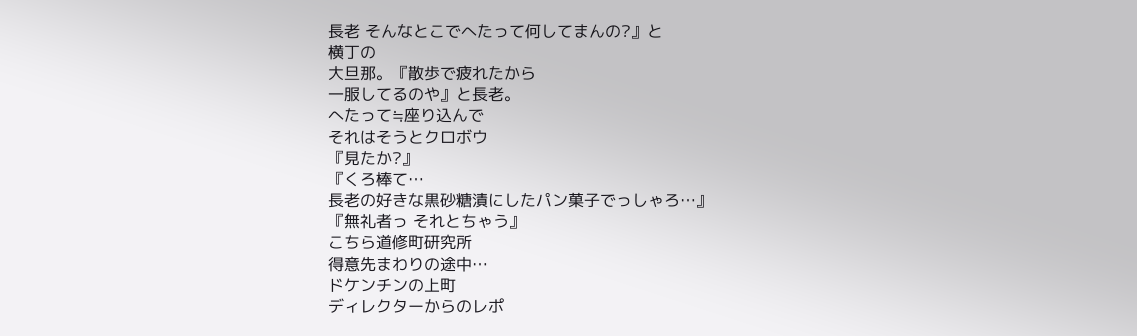長老 そんなとこでへたって何してまんの?』と
横丁の
大旦那。『散歩で疲れたから
一服してるのや』と長老。
へたって≒座り込んで
それはそうとクロボウ
『見たか?』
『くろ棒て…
長老の好きな黒砂糖漬にしたパン菓子でっしゃろ…』
『無礼者っ それとちゃう』
こちら道修町研究所
得意先まわりの途中…
ドケンチンの上町
ディレクターからのレポ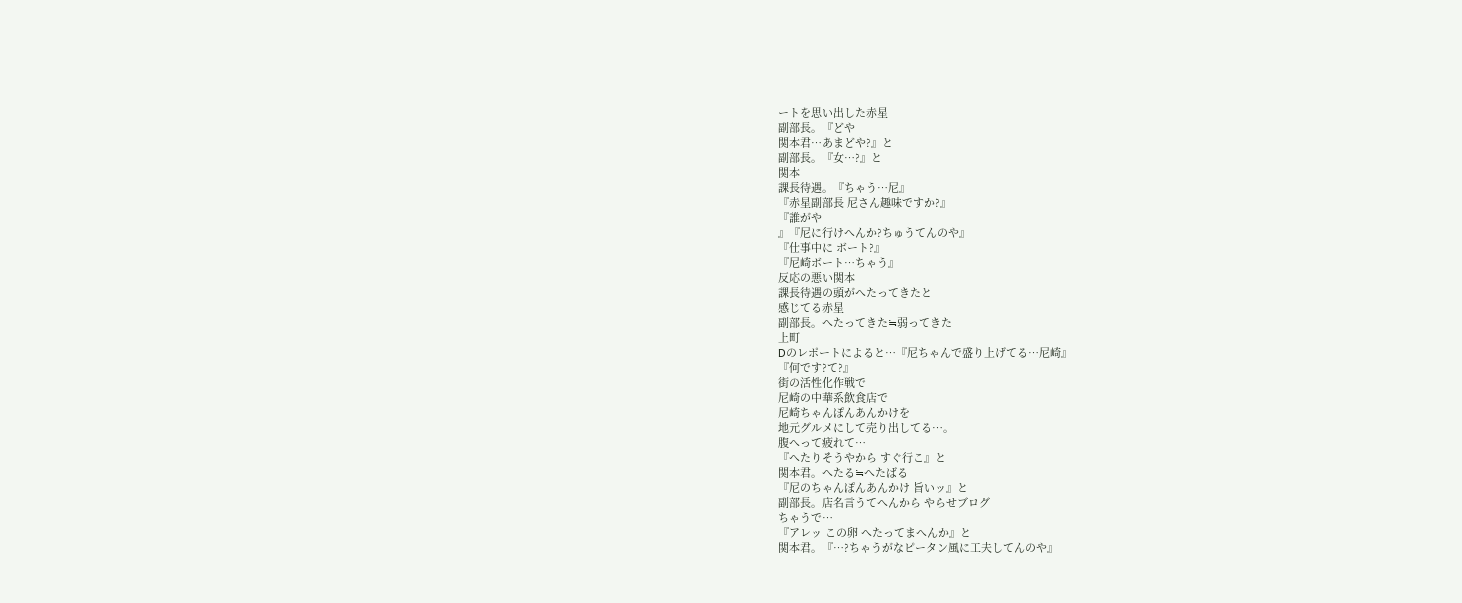ートを思い出した赤星
副部長。『どや
関本君…あまどや?』と
副部長。『女…?』と
関本
課長待遇。『ちゃう…尼』
『赤星副部長 尼さん趣味ですか?』
『誰がや
』『尼に行けへんか?ちゅうてんのや』
『仕事中に ボート?』
『尼崎ボート…ちゃう』
反応の悪い関本
課長待遇の頭がへたってきたと
感じてる赤星
副部長。へたってきた≒弱ってきた
上町
Dのレポートによると…『尼ちゃんで盛り上げてる…尼崎』
『何です?て?』
街の活性化作戦で
尼崎の中華系飲食店で
尼崎ちゃんぽんあんかけを
地元グルメにして売り出してる…。
腹へって疲れて…
『へたりそうやから すぐ行こ』と
関本君。へたる≒へたばる
『尼のちゃんぽんあんかけ 旨いッ』と
副部長。店名言うてへんから やらせブログ
ちゃうで…
『アレッ この卵 へたってまへんか』と
関本君。『…?ちゃうがなピータン風に工夫してんのや』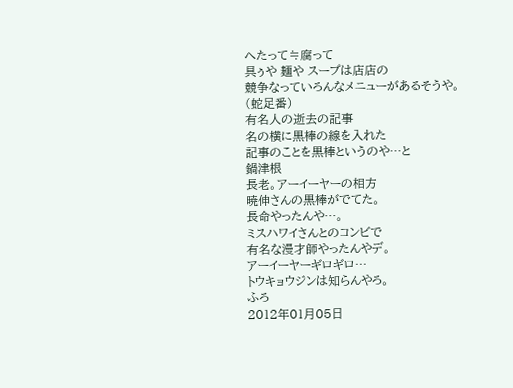へたって≒腐って
具ぅや 麺や スープは店店の
競争なっていろんなメニューがあるそうや。
(蛇足番)
有名人の逝去の記事
名の横に黒棒の線を入れた
記事のことを黒棒というのや…と
鍋津根
長老。アーイーヤーの相方
暁伸さんの黒棒がでてた。
長命やったんや…。
ミスハワイさんとのコンビで
有名な漫才師やったんやデ。
アーイーヤーギロギロ…
トウキョウジンは知らんやろ。
ふろ
2012年01月05日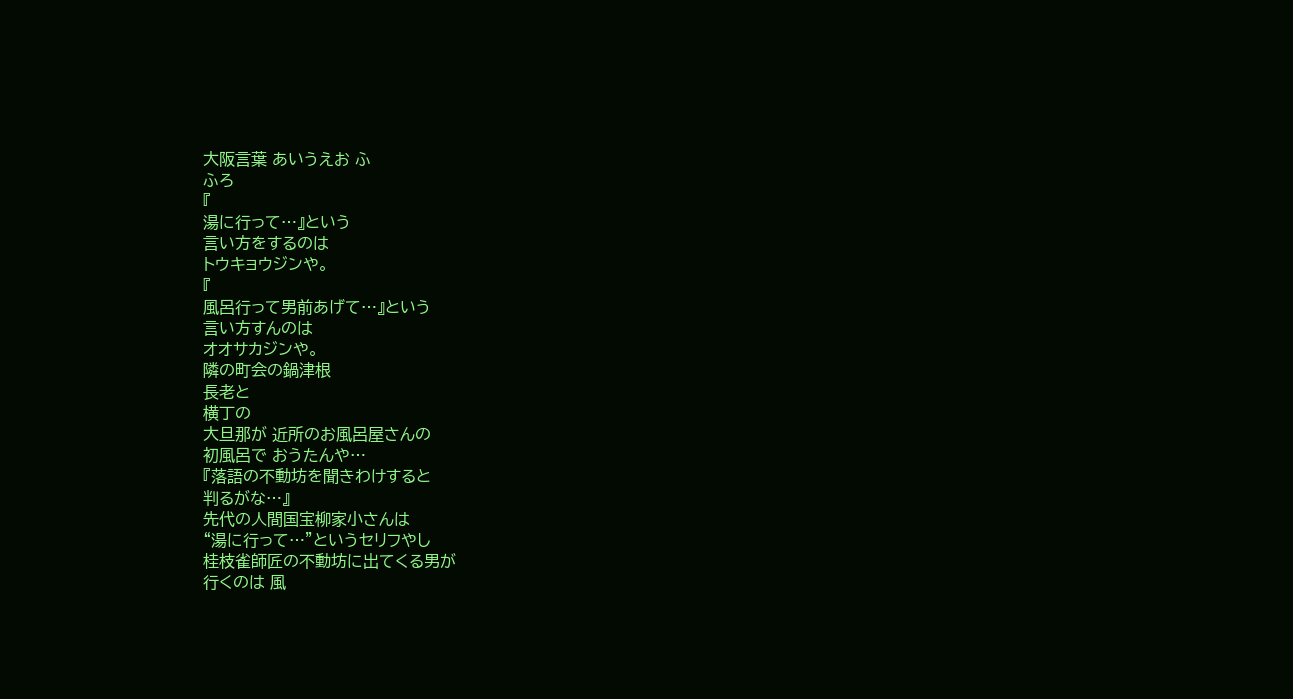大阪言葉 あいうえお ふ
ふろ
『
湯に行って…』という
言い方をするのは
トウキョウジンや。
『
風呂行って男前あげて…』という
言い方すんのは
オオサカジンや。
隣の町会の鍋津根
長老と
横丁の
大旦那が 近所のお風呂屋さんの
初風呂で おうたんや…
『落語の不動坊を聞きわけすると
判るがな…』
先代の人間国宝柳家小さんは
“湯に行って…”というセリフやし
桂枝雀師匠の不動坊に出てくる男が
行くのは 風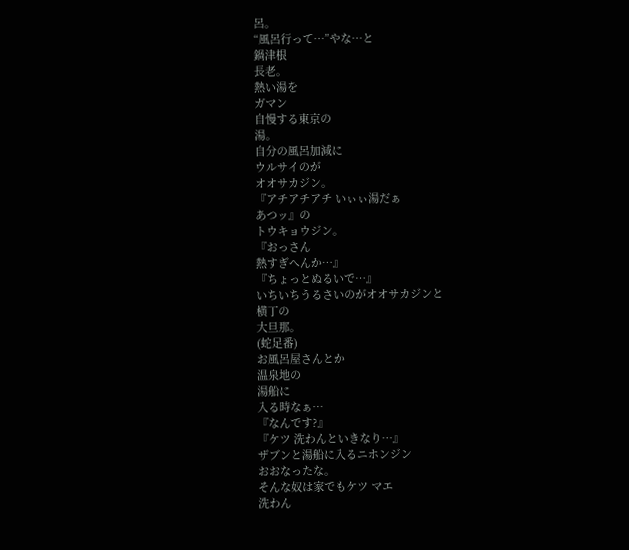呂。
“風呂行って…”やな…と
鍋津根
長老。
熱い湯を
ガマン
自慢する東京の
湯。
自分の風呂加減に
ウルサイのが
オオサカジン。
『アチアチアチ いぃぃ湯だぁ
あつッ』の
トウキョウジン。
『おっさん
熱すぎへんか…』
『ちょっとぬるいで…』
いちいちうるさいのがオオサカジンと
横丁の
大旦那。
(蛇足番)
お風呂屋さんとか
温泉地の
湯船に
入る時なぁ…
『なんです?』
『ケツ 洗わんといきなり…』
ザブンと湯船に入るニホンジン
おおなったな。
そんな奴は家でもケツ マエ
洗わん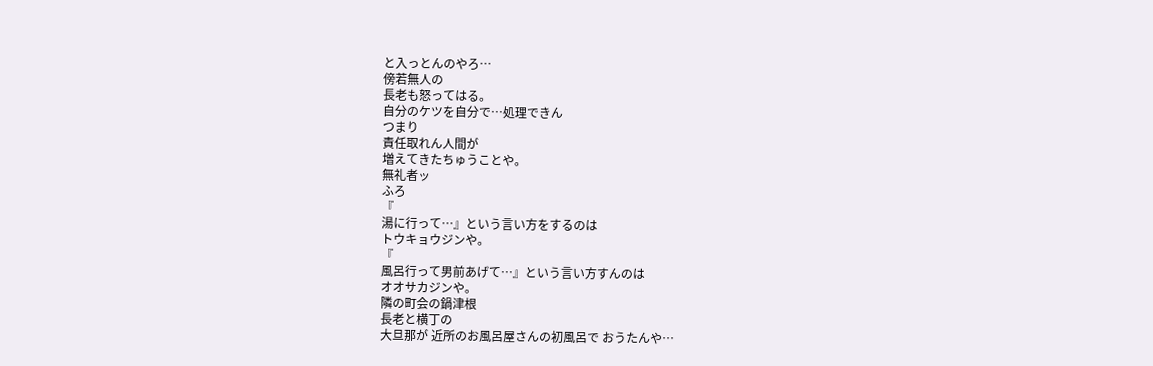と入っとんのやろ…
傍若無人の
長老も怒ってはる。
自分のケツを自分で…処理できん
つまり
責任取れん人間が
増えてきたちゅうことや。
無礼者ッ
ふろ
『
湯に行って…』という言い方をするのは
トウキョウジンや。
『
風呂行って男前あげて…』という言い方すんのは
オオサカジンや。
隣の町会の鍋津根
長老と横丁の
大旦那が 近所のお風呂屋さんの初風呂で おうたんや…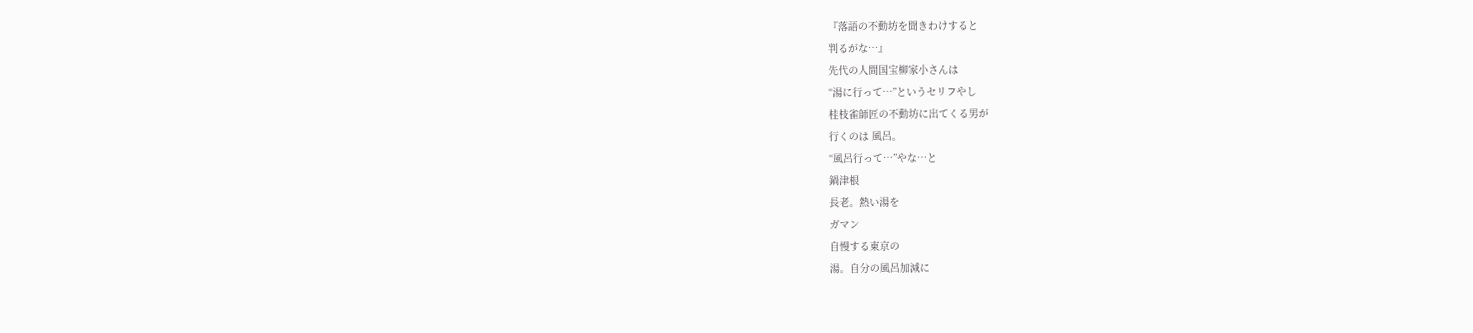『落語の不動坊を聞きわけすると
判るがな…』
先代の人間国宝柳家小さんは
“湯に行って…”というセリフやし
桂枝雀師匠の不動坊に出てくる男が
行くのは 風呂。
“風呂行って…”やな…と
鍋津根
長老。熱い湯を
ガマン
自慢する東京の
湯。自分の風呂加減に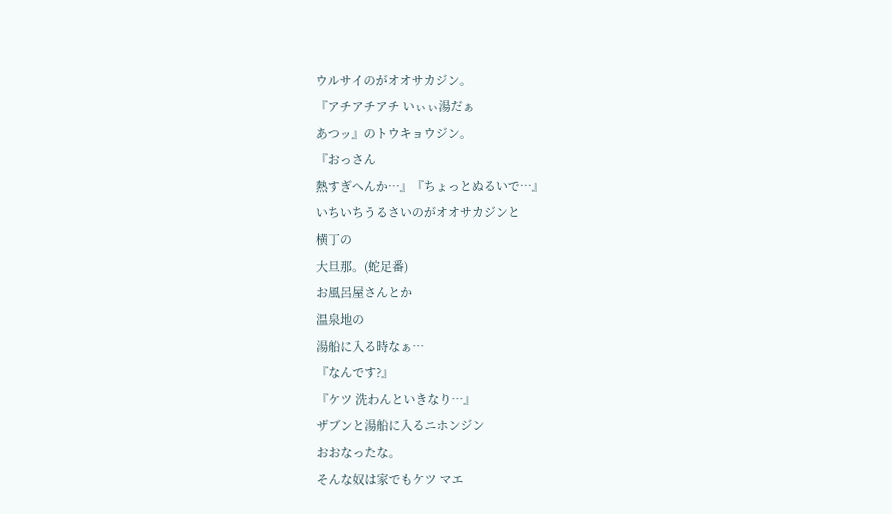ウルサイのがオオサカジン。
『アチアチアチ いぃぃ湯だぁ
あつッ』のトウキョウジン。
『おっさん
熱すぎへんか…』『ちょっとぬるいで…』
いちいちうるさいのがオオサカジンと
横丁の
大旦那。(蛇足番)
お風呂屋さんとか
温泉地の
湯船に入る時なぁ…
『なんです?』
『ケツ 洗わんといきなり…』
ザブンと湯船に入るニホンジン
おおなったな。
そんな奴は家でもケツ マエ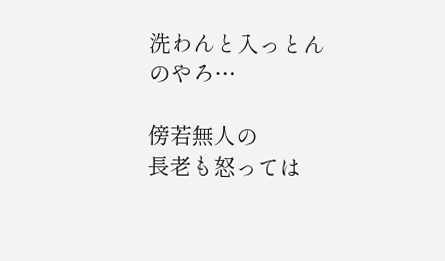洗わんと入っとんのやろ…

傍若無人の
長老も怒っては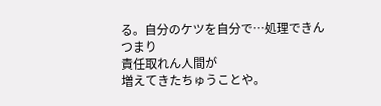る。自分のケツを自分で…処理できん
つまり
責任取れん人間が
増えてきたちゅうことや。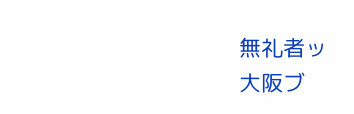無礼者ッ
大阪ブ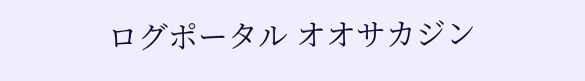ログポータル オオサカジン